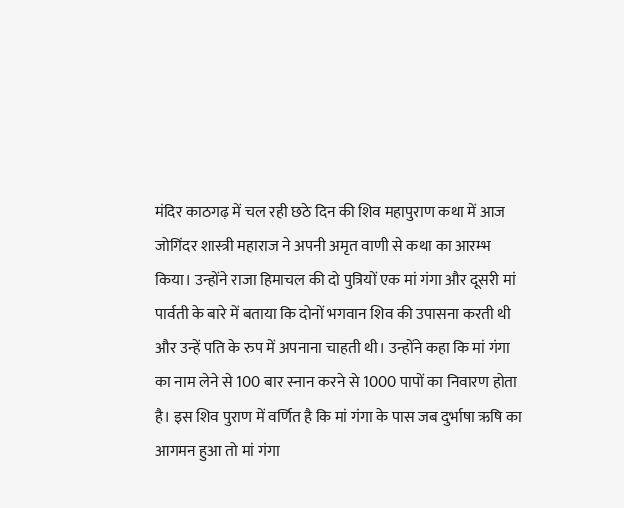मंदिर काठगढ़ में चल रही छठे दिन की शिव महापुराण कथा में आज जोगिंदर शास्त्री महाराज ने अपनी अमृत वाणी से कथा का आरम्भ किया। उन्होंने राजा हिमाचल की दो पुत्रियों एक मां गंगा और दूसरी मां पार्वती के बारे में बताया कि दोनों भगवान शिव की उपासना करती थी और उन्हें पति के रुप में अपनाना चाहती थी। उन्होंने कहा कि मां गंगा का नाम लेने से 100 बार स्नान करने से 1000 पापों का निवारण होता है। इस शिव पुराण में वर्णित है कि मां गंगा के पास जब दुर्भाषा ऋषि का आगमन हुआ तो मां गंगा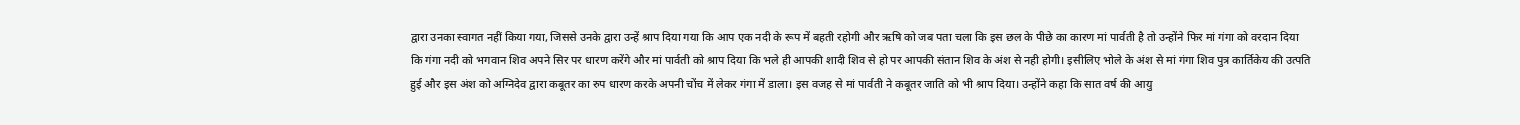द्वारा उनका स्वागत नहीं किया गया, जिससे उनके द्वारा उन्हें श्राप दिया गया कि आप एक नदी के रूप में बहती रहोगी और ऋषि को जब पता चला कि इस छल के पीछे का कारण मां पार्वती है तो उन्होंने फिर मां गंगा को वरदान दिया कि गंगा नदी को भगवान शिव अपने सिर पर धारण करेंगे और मां पार्वती को श्राप दिया कि भले ही आपकी शादी शिव से हो पर आपकी संतान शिव के अंश से नही होगी। इसीलिए भोले के अंश से मां गंगा शिव पुत्र कार्तिकेय की उत्पति हुई और इस अंश को अग्निदेव द्वारा कबूतर का रुप धारण करके अपनी चोंच में लेकर गंगा में डाला। इस वजह से मां पार्वती ने कबूतर जाति को भी श्राप दिया। उन्होंने कहा कि सात वर्ष की आयु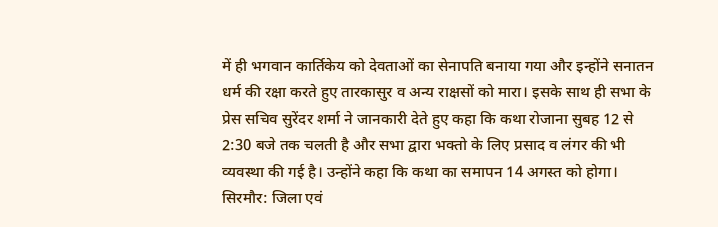में ही भगवान कार्तिकेय को देवताओं का सेनापति बनाया गया और इन्होंने सनातन धर्म की रक्षा करते हुए तारकासुर व अन्य राक्षसों को मारा। इसके साथ ही सभा के प्रेस सचिव सुरेंदर शर्मा ने जानकारी देते हुए कहा कि कथा रोजाना सुबह 12 से 2:30 बजे तक चलती है और सभा द्वारा भक्तो के लिए प्रसाद व लंगर की भी व्यवस्था की गई है। उन्होंने कहा कि कथा का समापन 14 अगस्त को होगा।
सिरमौर: जिला एवं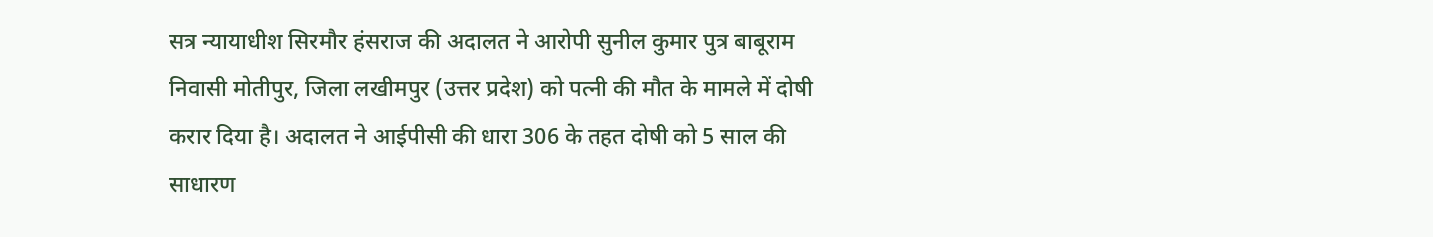सत्र न्यायाधीश सिरमौर हंसराज की अदालत ने आरोपी सुनील कुमार पुत्र बाबूराम निवासी मोतीपुर, जिला लखीमपुर (उत्तर प्रदेश) को पत्नी की मौत के मामले में दोषी करार दिया है। अदालत ने आईपीसी की धारा 306 के तहत दोषी को 5 साल की साधारण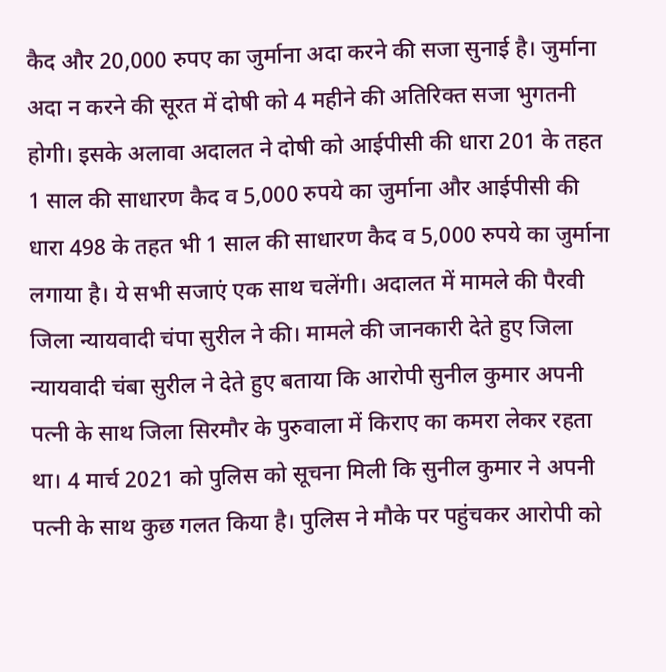कैद और 20,000 रुपए का जुर्माना अदा करने की सजा सुनाई है। जुर्माना अदा न करने की सूरत में दोषी को 4 महीने की अतिरिक्त सजा भुगतनी होगी। इसके अलावा अदालत ने दोषी को आईपीसी की धारा 201 के तहत 1 साल की साधारण कैद व 5,000 रुपये का जुर्माना और आईपीसी की धारा 498 के तहत भी 1 साल की साधारण कैद व 5,000 रुपये का जुर्माना लगाया है। ये सभी सजाएं एक साथ चलेंगी। अदालत में मामले की पैरवी जिला न्यायवादी चंपा सुरील ने की। मामले की जानकारी देते हुए जिला न्यायवादी चंबा सुरील ने देते हुए बताया कि आरोपी सुनील कुमार अपनी पत्नी के साथ जिला सिरमौर के पुरुवाला में किराए का कमरा लेकर रहता था। 4 मार्च 2021 को पुलिस को सूचना मिली कि सुनील कुमार ने अपनी पत्नी के साथ कुछ गलत किया है। पुलिस ने मौके पर पहुंचकर आरोपी को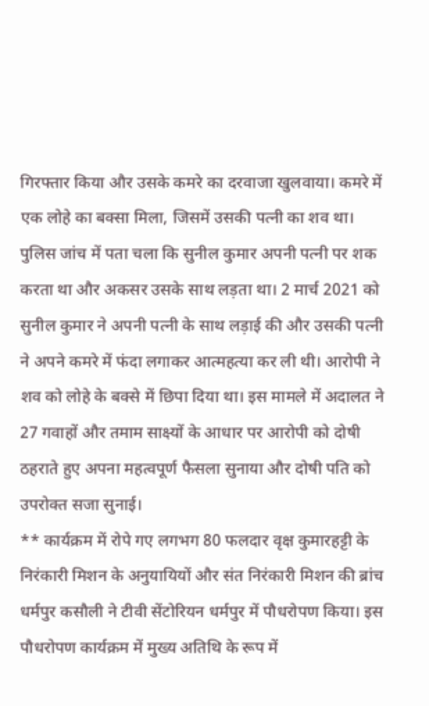गिरफ्तार किया और उसके कमरे का दरवाजा खुलवाया। कमरे में एक लोहे का बक्सा मिला, जिसमें उसकी पत्नी का शव था। पुलिस जांच में पता चला कि सुनील कुमार अपनी पत्नी पर शक करता था और अकसर उसके साथ लड़ता था। 2 मार्च 2021 को सुनील कुमार ने अपनी पत्नी के साथ लड़ाई की और उसकी पत्नी ने अपने कमरे में फंदा लगाकर आत्महत्या कर ली थी। आरोपी ने शव को लोहे के बक्से में छिपा दिया था। इस मामले में अदालत ने 27 गवाहों और तमाम साक्ष्यों के आधार पर आरोपी को दोषी ठहराते हुए अपना महत्वपूर्ण फैसला सुनाया और दोषी पति को उपरोक्त सजा सुनाई।
** कार्यक्रम में रोपे गए लगभग 80 फलदार वृक्ष कुमारहट्टी के निरंकारी मिशन के अनुयायियों और संत निरंकारी मिशन की ब्रांच धर्मपुर कसौली ने टीवी सेंटोरियन धर्मपुर में पौधरोपण किया। इस पौधरोपण कार्यक्रम में मुख्य अतिथि के रूप में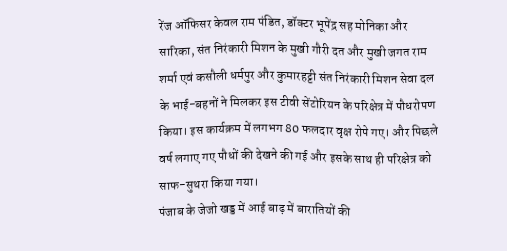रेंज ऑफिसर केवल राम पंडित, डॉक्टर भूपेंद्र सह मोनिका और सारिका, संत निरंकारी मिशन के मुखी गौरी दत और मुखी जगत राम शर्मा एवं कसौली धर्मपुर और कुमारहट्टी संत निरंकारी मिशन सेवा दल के भाई-बहनों ने मिलकर इस टीवी सेंटोरियन के परिक्षेत्र में पौधरोपण किया। इस कार्यक्रम में लगभग 80 फलदार वृक्ष रोपे गए। और पिछले वर्ष लगाए गए पौधों की देखने की गई और इसके साथ ही परिक्षेत्र को साफ-सुथरा किया गया।
पंजाब के जेजो खड्ड में आई बाढ़ में बारातियों की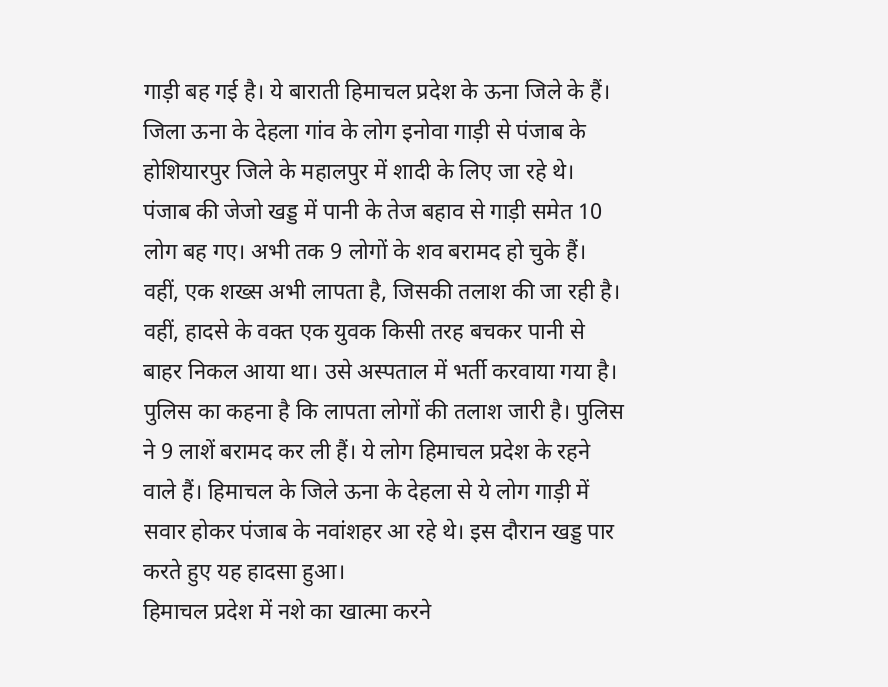गाड़ी बह गई है। ये बाराती हिमाचल प्रदेश के ऊना जिले के हैं। जिला ऊना के देहला गांव के लोग इनोवा गाड़ी से पंजाब के होशियारपुर जिले के महालपुर में शादी के लिए जा रहे थे। पंजाब की जेजो खड्ड में पानी के तेज बहाव से गाड़ी समेत 10 लोग बह गए। अभी तक 9 लोगों के शव बरामद हो चुके हैं। वहीं, एक शख्स अभी लापता है, जिसकी तलाश की जा रही है। वहीं, हादसे के वक्त एक युवक किसी तरह बचकर पानी से बाहर निकल आया था। उसे अस्पताल में भर्ती करवाया गया है। पुलिस का कहना है कि लापता लोगों की तलाश जारी है। पुलिस ने 9 लाशें बरामद कर ली हैं। ये लोग हिमाचल प्रदेश के रहने वाले हैं। हिमाचल के जिले ऊना के देहला से ये लोग गाड़ी में सवार होकर पंजाब के नवांशहर आ रहे थे। इस दौरान खड्ड पार करते हुए यह हादसा हुआ।
हिमाचल प्रदेश में नशे का खात्मा करने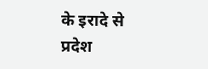के इरादे से प्रदेश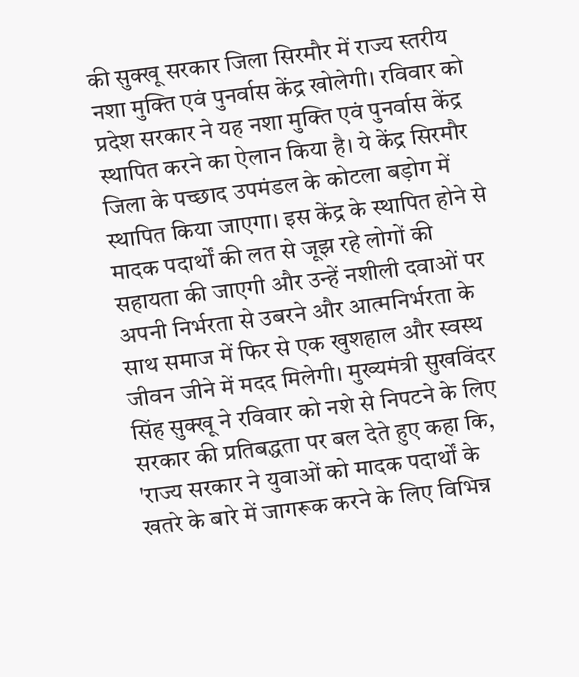की सुक्खू सरकार जिला सिरमौर में राज्य स्तरीय नशा मुक्ति एवं पुनर्वास केंद्र खोलेगी। रविवार को प्रदेश सरकार ने यह नशा मुक्ति एवं पुनर्वास केंद्र स्थापित करने का ऐलान किया है। ये केंद्र सिरमौर जिला के पच्छाद उपमंडल के कोटला बड़ोग में स्थापित किया जाएगा। इस केंद्र के स्थापित होने से मादक पदार्थों की लत से जूझ रहे लोगों की सहायता की जाएगी और उन्हें नशीली दवाओं पर अपनी निर्भरता से उबरने और आत्मनिर्भरता के साथ समाज में फिर से एक खुशहाल और स्वस्थ जीवन जीने में मदद मिलेगी। मुख्यमंत्री सुखविंदर सिंह सुक्खू ने रविवार को नशे से निपटने के लिए सरकार की प्रतिबद्धता पर बल देते हुए कहा कि, 'राज्य सरकार ने युवाओं को मादक पदार्थों के खतरे के बारे में जागरूक करने के लिए विभिन्न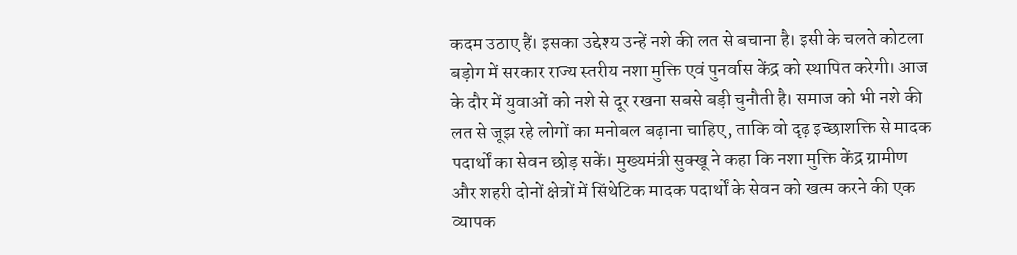कदम उठाए हैं। इसका उद्देश्य उन्हें नशे की लत से बचाना है। इसी के चलते कोटला बड़ोग में सरकार राज्य स्तरीय नशा मुक्ति एवं पुनर्वास केंद्र को स्थापित करेगी। आज के दौर में युवाओं को नशे से दूर रखना सबसे बड़ी चुनौती है। समाज को भी नशे की लत से जूझ रहे लोगों का मनोबल बढ़ाना चाहिए, ताकि वो दृढ़ इच्छाशक्ति से मादक पदार्थों का सेवन छोड़ सकें। मुख्यमंत्री सुक्खू ने कहा कि नशा मुक्ति केंद्र ग्रामीण और शहरी दोनों क्षेत्रों में सिंथेटिक मादक पदार्थों के सेवन को खत्म करने की एक व्यापक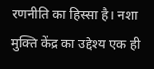रणनीति का हिस्सा है। नशा मुक्ति केंद्र का उद्देश्य एक ही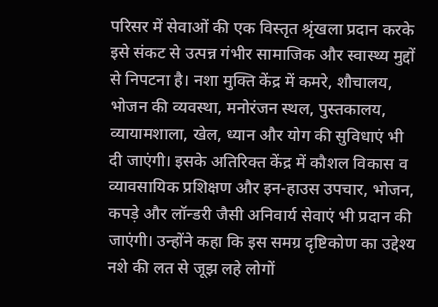परिसर में सेवाओं की एक विस्तृत श्रृंखला प्रदान करके इसे संकट से उत्पन्न गंभीर सामाजिक और स्वास्थ्य मुद्दों से निपटना है। नशा मुक्ति केंद्र में कमरे, शौचालय, भोजन की व्यवस्था, मनोरंजन स्थल, पुस्तकालय, व्यायामशाला, खेल, ध्यान और योग की सुविधाएं भी दी जाएंगी। इसके अतिरिक्त केंद्र में कौशल विकास व व्यावसायिक प्रशिक्षण और इन-हाउस उपचार, भोजन, कपड़े और लॉन्डरी जैसी अनिवार्य सेवाएं भी प्रदान की जाएंगी। उन्होंने कहा कि इस समग्र दृष्टिकोण का उद्देश्य नशे की लत से जूझ लहे लोगों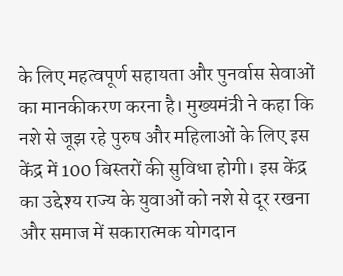के लिए महत्वपूर्ण सहायता और पुनर्वास सेवाओं का मानकीकरण करना है। मुख्यमंत्री ने कहा कि नशे से जूझ रहे पुरुष और महिलाओं के लिए इस केंद्र में 100 बिस्तरों की सुविधा होगी। इस केंद्र का उद्देश्य राज्य के युवाओं को नशे से दूर रखना और समाज में सकारात्मक योगदान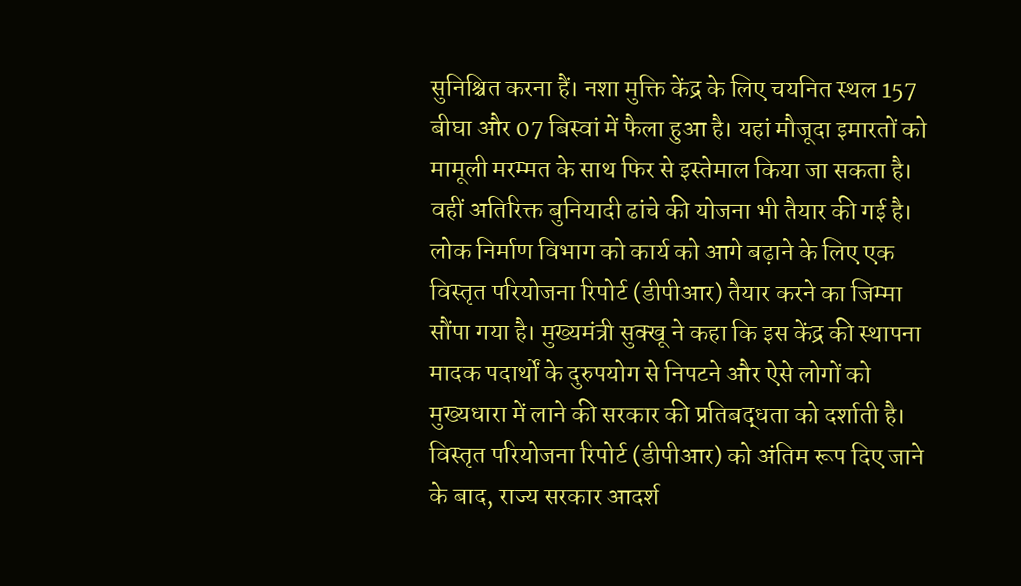सुनिश्चित करना हैं। नशा मुक्ति केंद्र के लिए चयनित स्थल 157 बीघा और 07 बिस्वां में फैला हुआ है। यहां मौजूदा इमारतों को मामूली मरम्मत के साथ फिर से इस्तेमाल किया जा सकता है। वहीं अतिरिक्त बुनियादी ढांचे की योजना भी तैयार की गई है। लोक निर्माण विभाग को कार्य को आगे बढ़ाने के लिए एक विस्तृत परियोजना रिपोर्ट (डीपीआर) तैयार करने का जिम्मा सौंपा गया है। मुख्यमंत्री सुक्खू ने कहा कि इस केंद्र की स्थापना मादक पदार्थों के दुरुपयोग से निपटने और ऐसे लोगों को मुख्यधारा में लाने की सरकार की प्रतिबद्धता को दर्शाती है। विस्तृत परियोजना रिपोर्ट (डीपीआर) को अंतिम रूप दिए जाने के बाद, राज्य सरकार आदर्श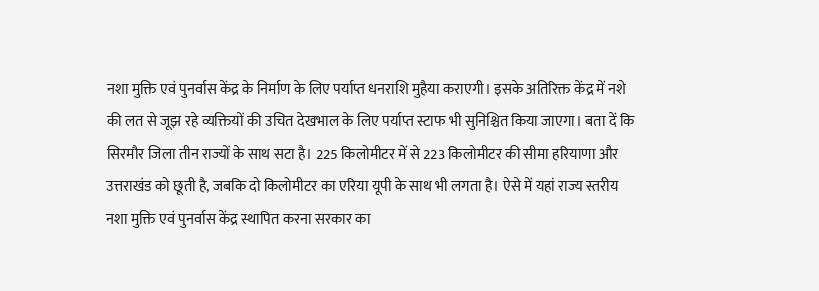नशा मुक्ति एवं पुनर्वास केंद्र के निर्माण के लिए पर्याप्त धनराशि मुहैया कराएगी। इसके अतिरिक्त केंद्र में नशे की लत से जूझ रहे व्यक्तियों की उचित देखभाल के लिए पर्याप्त स्टाफ भी सुनिश्चित किया जाएगा। बता दें कि सिरमौर जिला तीन राज्यों के साथ सटा है। 225 किलोमीटर में से 223 किलोमीटर की सीमा हरियाणा और उत्तराखंड को छूती है, जबकि दो किलोमीटर का एरिया यूपी के साथ भी लगता है। ऐसे में यहां राज्य स्तरीय नशा मुक्ति एवं पुनर्वास केंद्र स्थापित करना सरकार का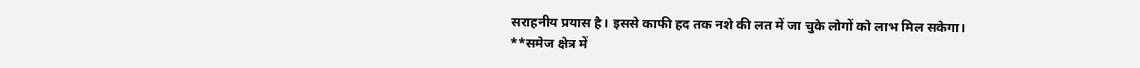सराहनीय प्रयास है। इससे काफी हद तक नशे की लत में जा चुके लोगों को लाभ मिल सकेगा।
**समेज क्षेत्र में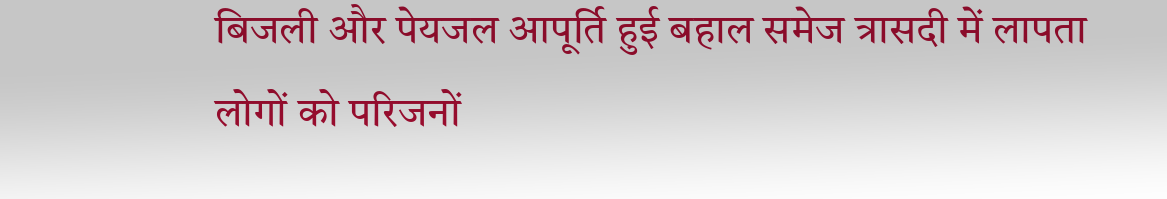बिजली और पेयजल आपूर्ति हुई बहाल समेज त्रासदी में लापता लोगों को परिजनों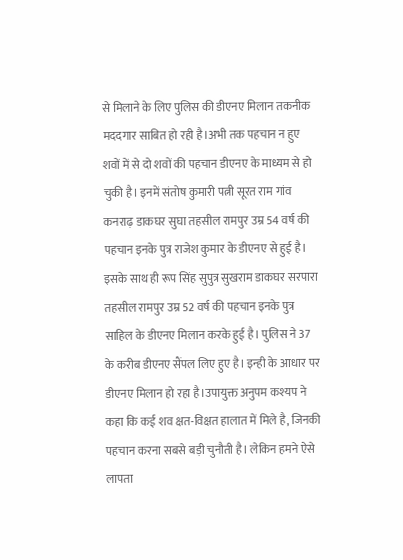से मिलाने के लिए पुलिस की डीएनए मिलान तकनीक मददगार साबित हो रही है।अभी तक पहचान न हुए शवों में से दो शवों की पहचान डीएनए के माध्यम से हो चुकी है। इनमें संतोष कुमारी पत्नी सूरत राम गांव कनराढ़ डाकघर सुघा तहसील रामपुर उम्र 54 वर्ष की पहचान इनके पुत्र राजेश कुमार के डीएनए से हुई है। इसके साथ ही रूप सिंह सुपुत्र सुखराम डाकघर सरपारा तहसील रामपुर उम्र 52 वर्ष की पहचान इनके पुत्र साहिल के डीएनए मिलान करके हुई है। पुलिस ने 37 के करीब डीएनए सैंपल लिए हुए है। इन्ही के आधार पर डीएनए मिलान हो रहा है।उपायुक्त अनुपम कश्यप ने कहा कि कई शव क्षत-विक्षत हालात में मिले है, जिनकी पहचान करना सबसे बड़ी चुनौती है। लेकिन हमने ऐसे लापता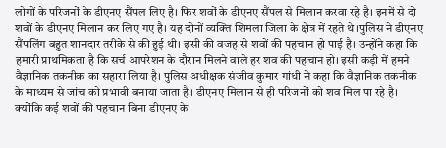लोगों के परिजनों के डीएनए सैंपल लिए है। फिर शवों के डीएनए सैंपल से मिलान करवा रहे है। इनमें से दो शवों के डीएनए मिलान कर लिए गए है। यह दोनों व्यक्ति शिमला जिला के क्षेत्र में रहते थे।पुलिस ने डीएनए सैंपलिंग बहुत शानदार तरीके से की हुई थी। इसी की वजह से शवों की पहचान हो पाई है। उन्होंने कहा कि हमारी प्राथमिकता है कि सर्च आपरेशन के दौरान मिलने वाले हर शव की पहचान हो। इसी कड़ी में हमने वैज्ञानिक तकनीक का सहारा लिया है। पुलिस अधीक्षक संजीव कुमार गांधी ने कहा कि वैज्ञानिक तकनीक के माध्यम से जांच को प्रभावी बनाया जाता है। डीएनए मिलान से ही परिजनों को शव मिल पा रहे है। क्योंकि कई शवों की पहचान बिना डीएनए के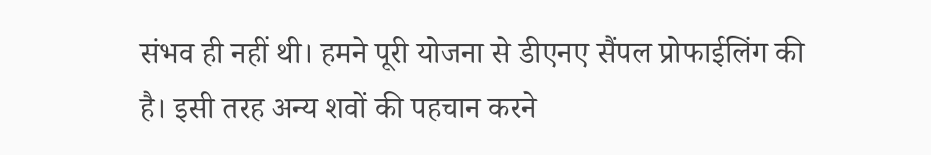संभव ही नहीं थी। हमने पूरी योजना से डीएनए सैंपल प्रोफाईलिंग की है। इसी तरह अन्य शवों की पहचान करने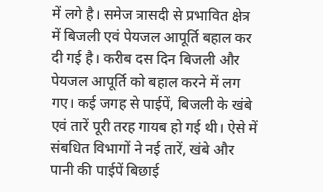में लगे है। समेज त्रासदी से प्रभावित क्षेत्र में बिजली एवं पेयजल आपूर्ति बहाल कर दी गई है। करीब दस दिन बिजली और पेयजल आपूर्ति को बहाल करने में लग गए। कई जगह से पाईपें, बिजली के खंबे एवं तारें पूरी तरह गायब हो गई थी। ऐसे में संबधित विभागों ने नई तारें, खंबे और पानी की पाईपें बिछाई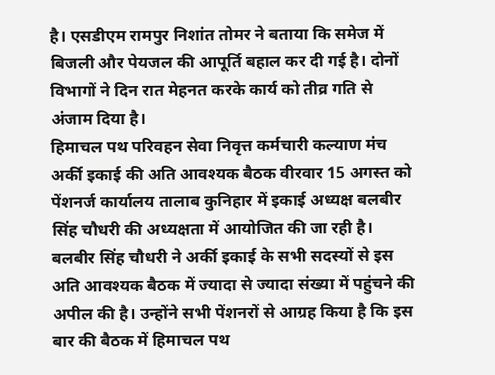है। एसडीएम रामपुर निशांत तोमर ने बताया कि समेज में बिजली और पेयजल की आपूर्ति बहाल कर दी गई है। दोनों विभागों ने दिन रात मेहनत करके कार्य को तीव्र गति से अंजाम दिया है।
हिमाचल पथ परिवहन सेवा निवृत्त कर्मचारी कल्याण मंच अर्की इकाई की अति आवश्यक बैठक वीरवार 15 अगस्त को पेंशनर्ज कार्यालय तालाब कुनिहार में इकाई अध्यक्ष बलबीर सिंह चौधरी की अध्यक्षता में आयोजित की जा रही है। बलबीर सिंह चौधरी ने अर्की इकाई के सभी सदस्यों से इस अति आवश्यक बैठक में ज्यादा से ज्यादा संख्या में पहुंचने की अपील की है। उन्होंने सभी पेंशनरों से आग्रह किया है कि इस बार की बैठक में हिमाचल पथ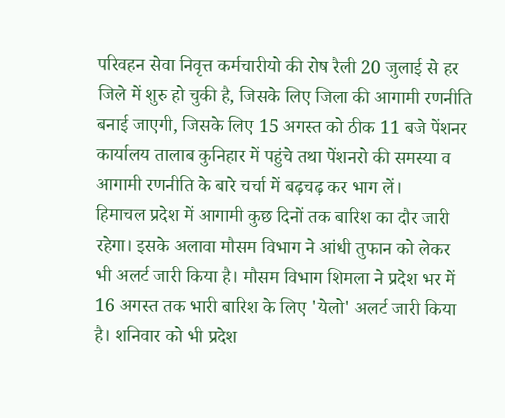परिवहन सेवा निवृत्त कर्मचारीयो की रोष रैली 20 जुलाई से हर जिले में शुरु हो चुकी है, जिसके लिए जिला की आगामी रणनीति बनाई जाएगी, जिसके लिए 15 अगस्त को ठीक 11 बजे पेंशनर कार्यालय तालाब कुनिहार में पहुंचे तथा पेंशनरो की समस्या व आगामी रणनीति के बारे चर्चा में बढ़चढ़ कर भाग लें।
हिमाचल प्रदेश में आगामी कुछ दिनों तक बारिश का दौर जारी रहेगा। इसके अलावा मौसम विभाग ने आंधी तुफान को लेकर भी अलर्ट जारी किया है। मौसम विभाग शिमला ने प्रदेश भर में 16 अगस्त तक भारी बारिश के लिए 'येलो' अलर्ट जारी किया है। शनिवार को भी प्रदेश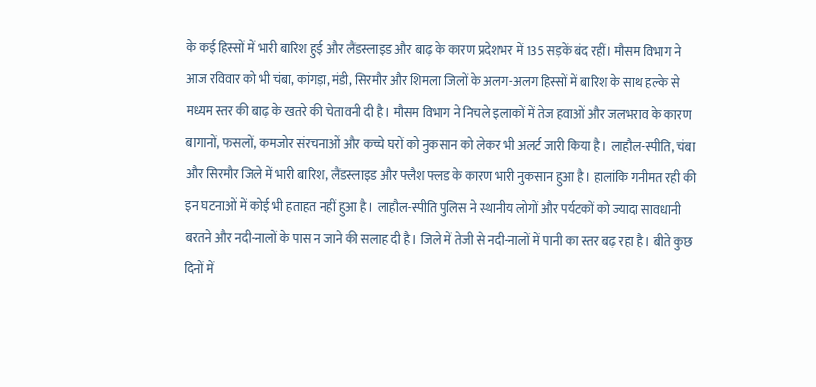के कई हिस्सों में भारी बारिश हुई और लैंडस्लाइड और बाढ़ के कारण प्रदेशभर में 135 सड़कें बंद रहीं। मौसम विभाग ने आज रविवार को भी चंबा, कांगड़ा, मंडी, सिरमौर और शिमला जिलों के अलग-अलग हिस्सों में बारिश के साथ हल्के से मध्यम स्तर की बाढ़ के खतरे की चेतावनी दी है। मौसम विभाग ने निचले इलाकों में तेज हवाओं और जलभराव के कारण बागानों, फसलों, कमजोर संरचनाओं और कच्चे घरों को नुकसान को लेकर भी अलर्ट जारी किया है। लाहौल-स्पीति, चंबा और सिरमौर जिले में भारी बारिश, लैंडस्लाइड और फ्लैश फ्लड के कारण भारी नुकसान हुआ है। हालांकि गनीमत रही की इन घटनाओं में कोई भी हताहत नहीं हुआ है। लाहौल-स्पीति पुलिस ने स्थानीय लोगों और पर्यटकों को ज्यादा सावधानी बरतने और नदी-नालों के पास न जाने की सलाह दी है। जिले में तेजी से नदी-नालों में पानी का स्तर बढ़ रहा है। बीते कुछ दिनों में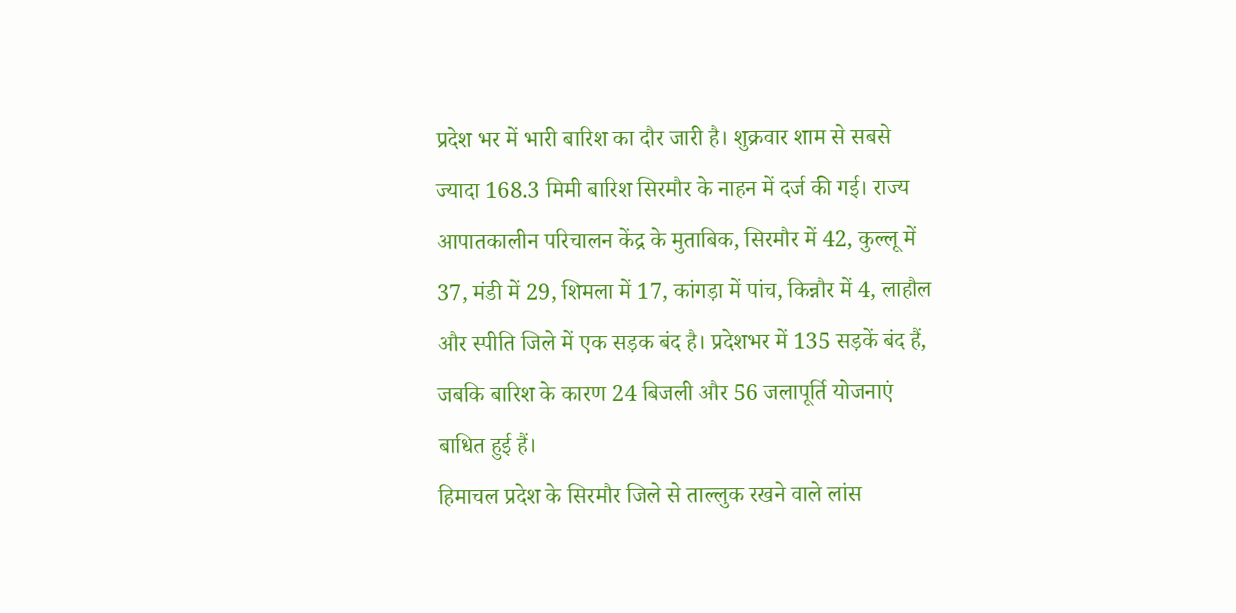प्रदेश भर में भारी बारिश का दौर जारी है। शुक्रवार शाम से सबसे ज्यादा 168.3 मिमी बारिश सिरमौर के नाहन में दर्ज की गई। राज्य आपातकालीन परिचालन केंद्र के मुताबिक, सिरमौर में 42, कुल्लू में 37, मंडी में 29, शिमला में 17, कांगड़ा में पांच, किन्नौर में 4, लाहौल और स्पीति जिले में एक सड़क बंद है। प्रदेशभर में 135 सड़कें बंद हैं, जबकि बारिश के कारण 24 बिजली और 56 जलापूर्ति योजनाएं बाधित हुई हैं।
हिमाचल प्रदेश के सिरमौर जिले से ताल्लुक रखने वाले लांस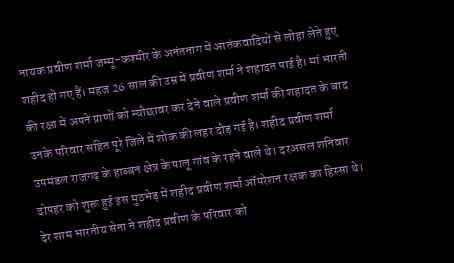नायक प्रवीण शर्मा जम्मू-कश्मीर के अनंतनाग में आतंकवादियों से लोहा लेते हुए शहीद हो गए हैं। महज 26 साल की उम्र में प्रवीण शर्मा ने शहादत पाई है। मां भारती की रक्षा में अपने प्राणों को न्यौछावर कर देने वाले प्रवीण शर्मा की शहादत के बाद उनके परिवार सहित पूरे जिले में शोक की लहर दौड़ गई है। शहीद प्रवीण शर्मा उपमंडल राजगढ़ के हाब्बन क्षेत्र के पालू गांव के रहने वाले थे। दरअसल शनिवार दोपहर को शुरू हुई इस मुठभेड़ में शहीद प्रवीण शर्मा ऑपरेशन रक्षक का हिस्सा थे। देर शाम भारतीय सेना ने शहीद प्रवीण के परिवार को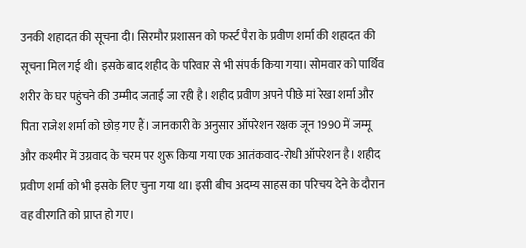उनकी शहादत की सूचना दी। सिरमौर प्रशासन को फर्स्ट पैरा के प्रवीण शर्मा की शहादत की सूचना मिल गई थी। इसके बाद शहीद के परिवार से भी संपर्क किया गया। सोमवार को पार्थिव शरीर के घर पहुंचने की उम्मीद जताई जा रही है। शहीद प्रवीण अपने पीछे मां रेखा शर्मा और पिता राजेश शर्मा को छोड़ गए हैं। जानकारी के अनुसार ऑपरेशन रक्षक जून 1990 में जम्मू और कश्मीर में उग्रवाद के चरम पर शुरू किया गया एक आतंकवाद-रोधी ऑपरेशन है। शहीद प्रवीण शर्मा को भी इसके लिए चुना गया था। इसी बीच अदम्य साहस का परिचय देने के दौरान वह वीरगति को प्राप्त हो गए।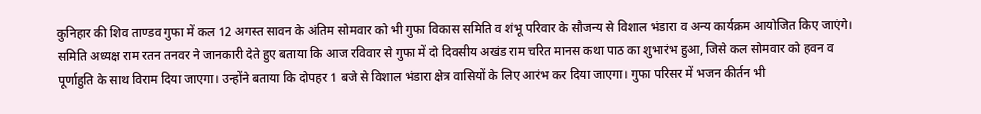कुनिहार की शिव ताण्डव गुफा में कल 12 अगस्त सावन के अंतिम सोमवार को भी गुफा विकास समिति व शंभू परिवार के सौजन्य से विशाल भंडारा व अन्य कार्यक्रम आयोजित किए जाएंगे। समिति अध्यक्ष राम रतन तनवर ने जानकारी देते हुए बताया कि आज रविवार से गुफा में दो दिवसीय अखंड राम चरित मानस कथा पाठ का शुभारंभ हुआ, जिसे कल सोमवार को हवन व पूर्णाहुति के साथ विराम दिया जाएगा। उन्होंने बताया कि दोपहर 1 बजे से विशाल भंडारा क्षेत्र वासियों के लिए आरंभ कर दिया जाएगा। गुफा परिसर में भजन कीर्तन भी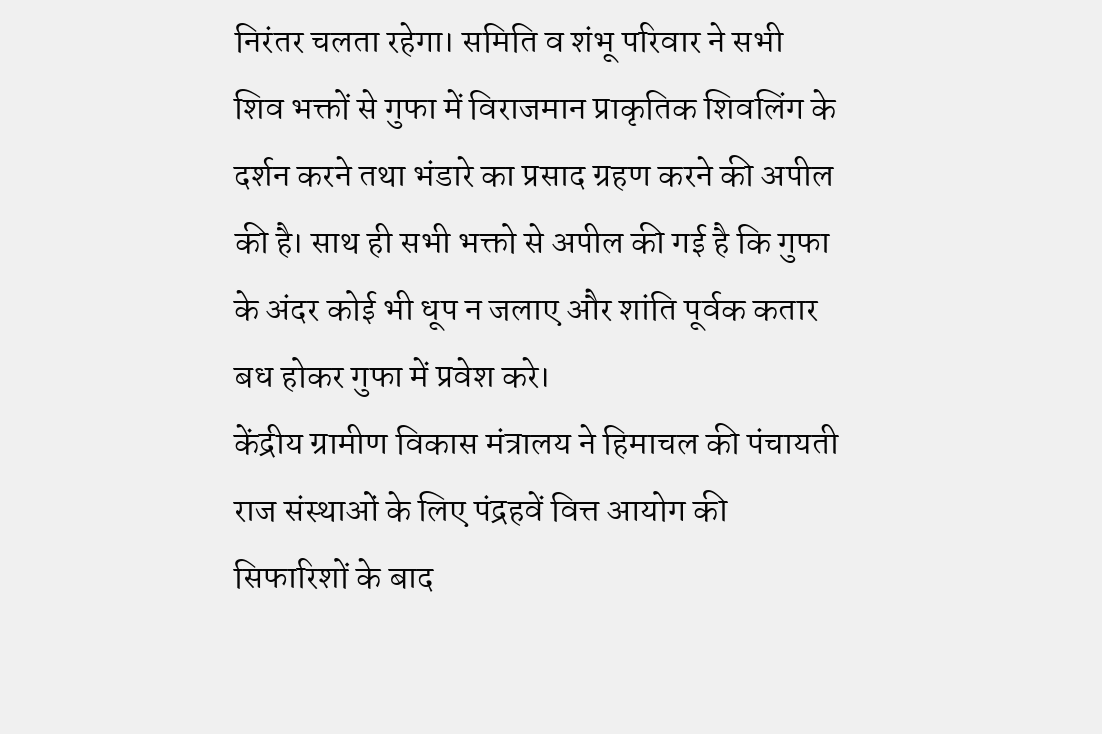निरंतर चलता रहेगा। समिति व शंभू परिवार ने सभी शिव भक्तों से गुफा में विराजमान प्राकृतिक शिवलिंग के दर्शन करने तथा भंडारे का प्रसाद ग्रहण करने की अपील की है। साथ ही सभी भक्तो से अपील की गई है कि गुफा के अंदर कोई भी धूप न जलाए और शांति पूर्वक कतार बध होकर गुफा में प्रवेश करे।
केंद्रीय ग्रामीण विकास मंत्रालय ने हिमाचल की पंचायती राज संस्थाओं के लिए पंद्रहवें वित्त आयोग की सिफारिशों के बाद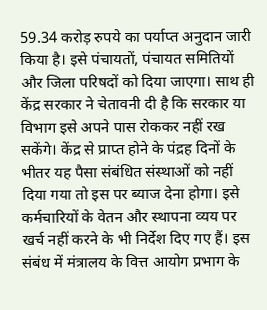59.34 करोड़ रुपये का पर्याप्त अनुदान जारी किया है। इसे पंचायतों, पंचायत समितियों और जिला परिषदों को दिया जाएगा। साथ ही केंद्र सरकार ने चेतावनी दी है कि सरकार या विभाग इसे अपने पास रोककर नहीं रख सकेंगे। केंद्र से प्राप्त होने के पंद्रह दिनों के भीतर यह पैसा संबंधित संस्थाओं को नहीं दिया गया तो इस पर ब्याज देना होगा। इसे कर्मचारियों के वेतन और स्थापना व्यय पर खर्च नहीं करने के भी निर्देश दिए गए हैं। इस संबंध में मंत्रालय के वित्त आयोग प्रभाग के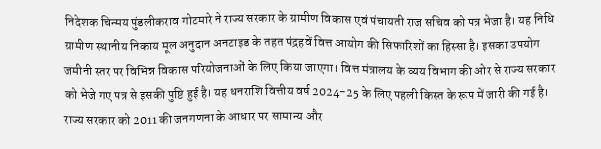निदेशक चिन्मय पुंडलीकराव गोटमारे ने राज्य सरकार के ग्रामीण विकास एवं पंचायती राज सचिव को पत्र भेजा है। यह निधि ग्रामीण स्थानीय निकाय मूल अनुदान अनटाइड के तहत पंद्रहवें वित्त आयोग की सिफारिशों का हिस्सा है। इसका उपयोग जमीनी स्तर पर विभिन्न विकास परियोजनाओं के लिए किया जाएगा। वित्त मंत्रालय के व्यय विभाग की ओर से राज्य सरकार को भेजे गए पत्र से इसकी पुष्टि हुई है। यह धनराशि वित्तीय वर्ष 2024-25 के लिए पहली किस्त के रूप में जारी की गई है। राज्य सरकार को 2011 की जनगणना के आधार पर सामान्य और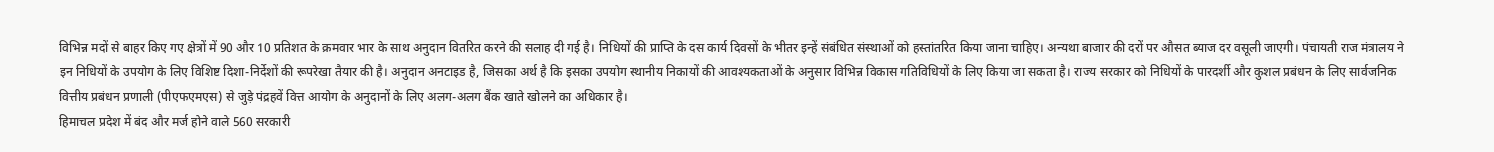विभिन्न मदों से बाहर किए गए क्षेत्रों में 90 और 10 प्रतिशत के क्रमवार भार के साथ अनुदान वितरित करने की सलाह दी गई है। निधियों की प्राप्ति के दस कार्य दिवसों के भीतर इन्हें संबंधित संस्थाओं को हस्तांतरित किया जाना चाहिए। अन्यथा बाजार की दरों पर औसत ब्याज दर वसूली जाएगी। पंचायती राज मंत्रालय ने इन निधियों के उपयोग के लिए विशिष्ट दिशा-निर्देशों की रूपरेखा तैयार की है। अनुदान अनटाइड है, जिसका अर्थ है कि इसका उपयोग स्थानीय निकायों की आवश्यकताओं के अनुसार विभिन्न विकास गतिविधियों के लिए किया जा सकता है। राज्य सरकार को निधियों के पारदर्शी और कुशल प्रबंधन के लिए सार्वजनिक वित्तीय प्रबंधन प्रणाली (पीएफएमएस) से जुड़े पंद्रहवें वित्त आयोग के अनुदानों के लिए अलग-अलग बैंक खाते खोलने का अधिकार है।
हिमाचल प्रदेश में बंद और मर्ज होने वाले 560 सरकारी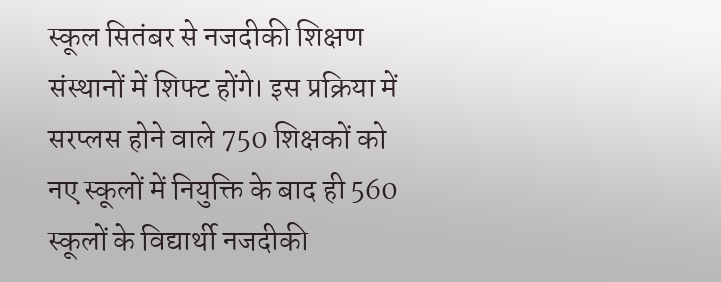स्कूल सितंबर से नजदीकी शिक्षण संस्थानों में शिफ्ट होंगे। इस प्रक्रिया में सरप्लस होने वाले 750 शिक्षकों को नए स्कूलों में नियुक्ति के बाद ही 560 स्कूलों के विद्यार्थी नजदीकी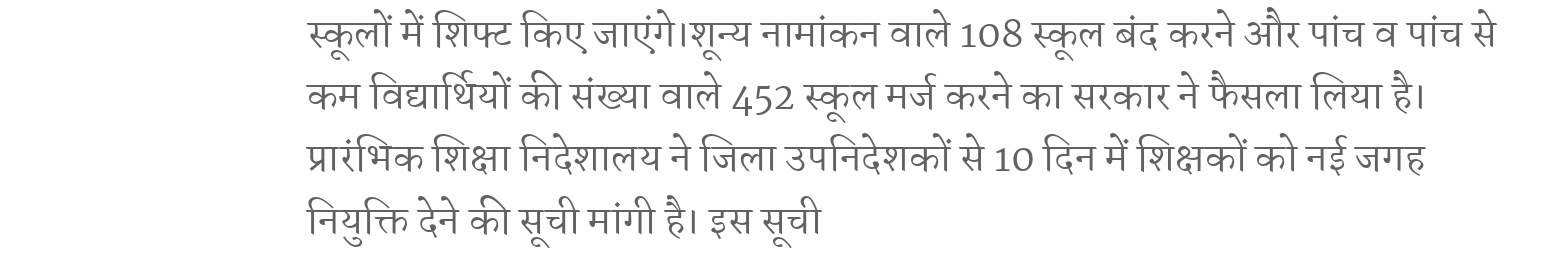स्कूलों में शिफ्ट किए जाएंगे।शून्य नामांकन वाले 108 स्कूल बंद करने और पांच व पांच से कम विद्यार्थियों की संख्या वाले 452 स्कूल मर्ज करने का सरकार ने फैसला लिया है। प्रारंभिक शिक्षा निदेशालय ने जिला उपनिदेशकों से 10 दिन में शिक्षकों को नई जगह नियुक्ति देने की सूची मांगी है। इस सूची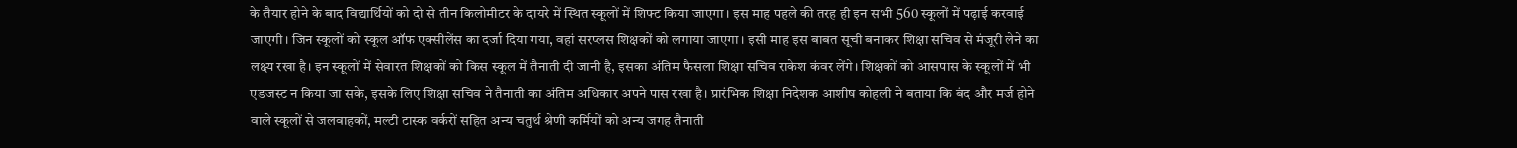के तैयार होने के बाद विद्यार्थियों को दो से तीन किलोमीटर के दायरे में स्थित स्कूलों में शिफ्ट किया जाएगा। इस माह पहले की तरह ही इन सभी 560 स्कूलों में पढ़ाई करवाई जाएगी। जिन स्कूलों को स्कूल ऑफ एक्सीलेंस का दर्जा दिया गया, वहां सरप्लस शिक्षकों को लगाया जाएगा। इसी माह इस बाबत सूची बनाकर शिक्षा सचिव से मंजूरी लेने का लक्ष्य रखा है। इन स्कूलों में सेवारत शिक्षकों को किस स्कूल में तैनाती दी जानी है, इसका अंतिम फैसला शिक्षा सचिव राकेश कंवर लेंगे। शिक्षकों को आसपास के स्कूलों में भी एडजस्ट न किया जा सके, इसके लिए शिक्षा सचिव ने तैनाती का अंतिम अधिकार अपने पास रखा है। प्रारंभिक शिक्षा निदेशक आशीष कोहली ने बताया कि बंद और मर्ज होने वाले स्कूलों से जलवाहकों, मल्टी टास्क वर्करों सहित अन्य चतुर्थ श्रेणी कर्मियों को अन्य जगह तैनाती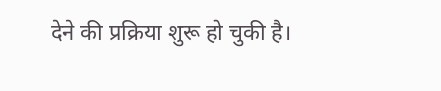देने की प्रक्रिया शुरू हो चुकी है।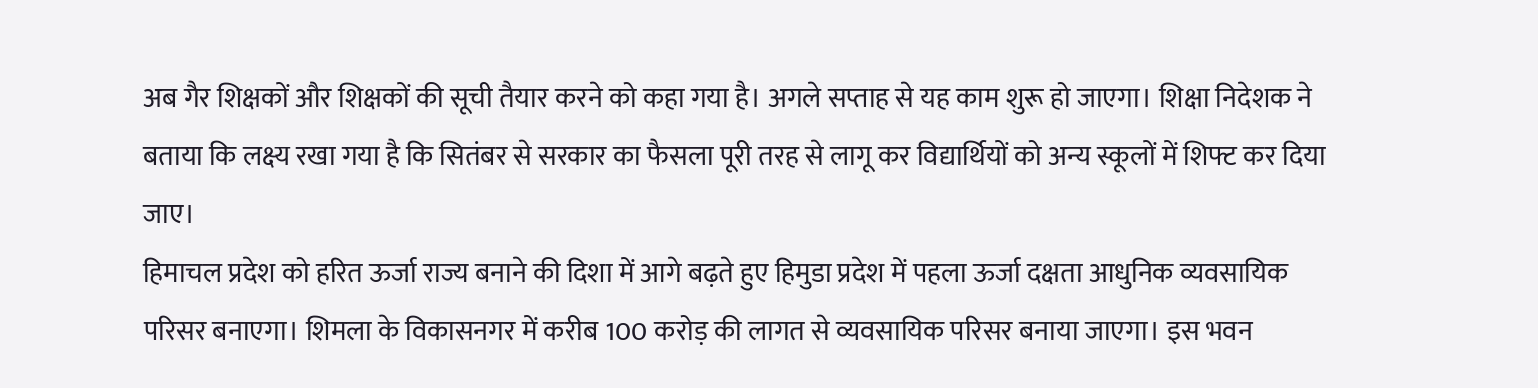अब गैर शिक्षकों और शिक्षकों की सूची तैयार करने को कहा गया है। अगले सप्ताह से यह काम शुरू हो जाएगा। शिक्षा निदेशक ने बताया कि लक्ष्य रखा गया है कि सितंबर से सरकार का फैसला पूरी तरह से लागू कर विद्यार्थियों को अन्य स्कूलों में शिफ्ट कर दिया जाए।
हिमाचल प्रदेश को हरित ऊर्जा राज्य बनाने की दिशा में आगे बढ़ते हुए हिमुडा प्रदेश में पहला ऊर्जा दक्षता आधुनिक व्यवसायिक परिसर बनाएगा। शिमला के विकासनगर में करीब 100 करोड़ की लागत से व्यवसायिक परिसर बनाया जाएगा। इस भवन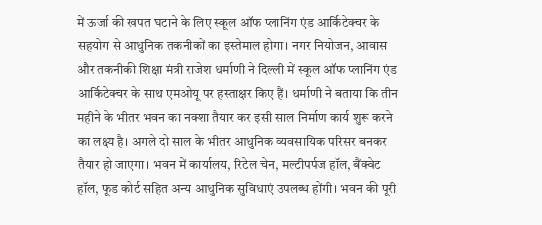में ऊर्जा की खपत घटाने के लिए स्कूल ऑफ प्लानिंग एंड आर्किटेक्चर के सहयोग से आधुनिक तकनीकों का इस्तेमाल होगा। नगर नियोजन, आवास और तकनीकी शिक्षा मंत्री राजेश धर्माणी ने दिल्ली में स्कूल ऑफ प्लानिंग एंड आर्किटेक्चर के साथ एमओयू पर हस्ताक्षर किए हैं। धर्माणी ने बताया कि तीन महीने के भीतर भवन का नक्शा तैयार कर इसी साल निर्माण कार्य शुरू करने का लक्ष्य है। अगले दो साल के भीतर आधुनिक व्यवसायिक परिसर बनकर तैयार हो जाएगा। भवन में कार्यालय, रिटेल चेन, मल्टीपर्पज हॉल, बैंक्वेट हॉल, फूड कोर्ट सहित अन्य आधुनिक सुविधाएं उपलब्ध होंगी। भवन की पूरी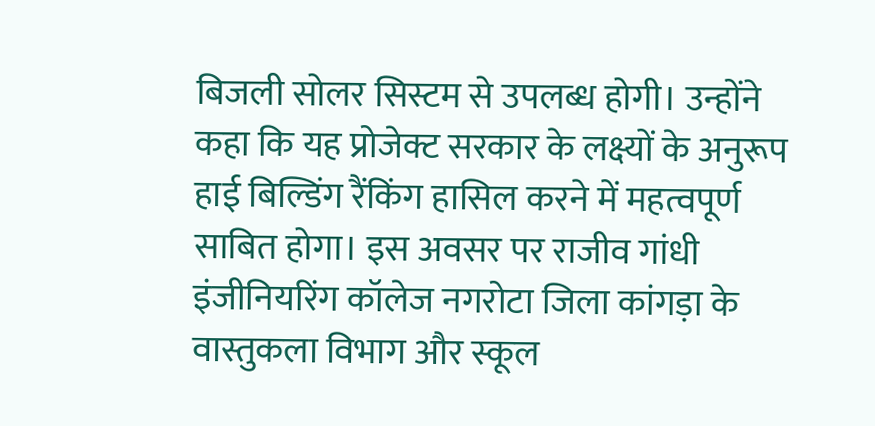बिजली सोलर सिस्टम से उपलब्ध होगी। उन्होंने कहा कि यह प्रोजेक्ट सरकार के लक्ष्यों के अनुरूप हाई बिल्डिंग रैंकिंग हासिल करने में महत्वपूर्ण साबित होगा। इस अवसर पर राजीव गांधी इंजीनियरिंग कॉलेज नगरोटा जिला कांगड़ा के वास्तुकला विभाग और स्कूल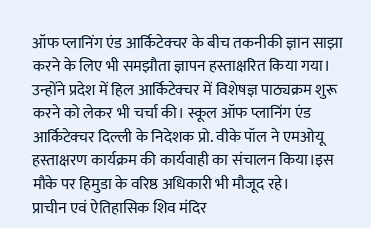ऑफ प्लानिंग एंड आर्किटेक्चर के बीच तकनीकी ज्ञान साझा करने के लिए भी समझौता ज्ञापन हस्ताक्षरित किया गया। उन्होंने प्रदेश में हिल आर्किटेक्चर में विशेषज्ञ पाठ्यक्रम शुरू करने को लेकर भी चर्चा की। स्कूल ऑफ प्लानिंग एंड आर्किटेक्चर दिल्ली के निदेशक प्रो. वीके पॉल ने एमओयू हस्ताक्षरण कार्यक्रम की कार्यवाही का संचालन किया।इस मौके पर हिमुडा के वरिष्ठ अधिकारी भी मौजूद रहे।
प्राचीन एवं ऐतिहासिक शिव मंदिर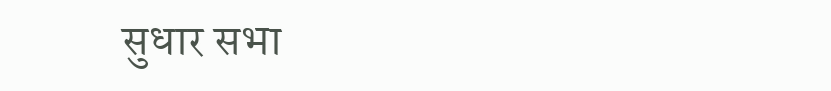सुधार सभा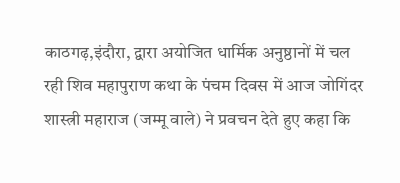काठगढ़,इंदौरा, द्वारा अयोजित धार्मिक अनुष्ठानों में चल रही शिव महापुराण कथा के पंचम दिवस में आज जोगिंदर शास्त्री महाराज (जम्मू वाले) ने प्रवचन देते हुए कहा कि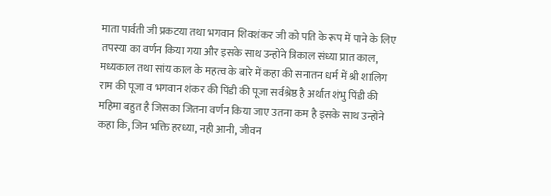माता पार्वती जी प्रकटया तथा भगवान शिवशंकर जी को पति के रूप में पाने के लिए तपस्या का वर्णन किया गया और इसके साथ उन्होंने त्रिकाल संध्या प्रात काल, मध्यकाल तथा सांय काल के महत्व के बारे में कहा की सनातन धर्म में श्री शालिग राम की पूजा व भगवान शंकर की पिंडी की पूजा सर्वश्रेष्ठ है अर्थात शंभु पिंडी की महिमा बहुत है जिसका जितना वर्णन किया जाए उतना कम है इसके साथ उन्होंने कहा कि, जिन भक्ति हरध्या, नही आनी, जीवन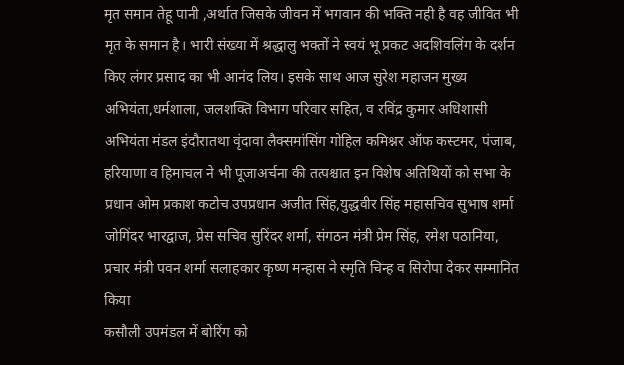मृत समान तेहू पानी ,अर्थात जिसके जीवन में भगवान की भक्ति नही है वह जीवित भी मृत के समान है। भारी संख्या में श्रद्धालु भक्तों ने स्वयं भू प्रकट अदशिवलिंग के दर्शन किए लंगर प्रसाद का भी आनंद लिय। इसके साथ आज सुरेश महाजन मुख्य अभियंता,धर्मशाला, जलशक्ति विभाग परिवार सहित, व रविंद्र कुमार अधिशासी अभियंता मंडल इंदौरातथा वृंदावा लैक्समांसिंग गोहिल कमिश्नर ऑफ कस्टमर, पंजाब, हरियाणा व हिमाचल ने भी पूजाअर्चना की तत्पश्चात इन विशेष अतिथियों को सभा के प्रधान ओम प्रकाश कटोच उपप्रधान अजीत सिंह,युद्धवीर सिंह महासचिव सुभाष शर्मा जोगिंदर भारद्वाज, प्रेस सचिव सुरिंदर शर्मा, संगठन मंत्री प्रेम सिंह, रमेश पठानिया, प्रचार मंत्री पवन शर्मा सलाहकार कृष्ण मन्हास ने स्मृति चिन्ह व सिरोपा देकर सम्मानित किया
कसौली उपमंडल में बोरिंग को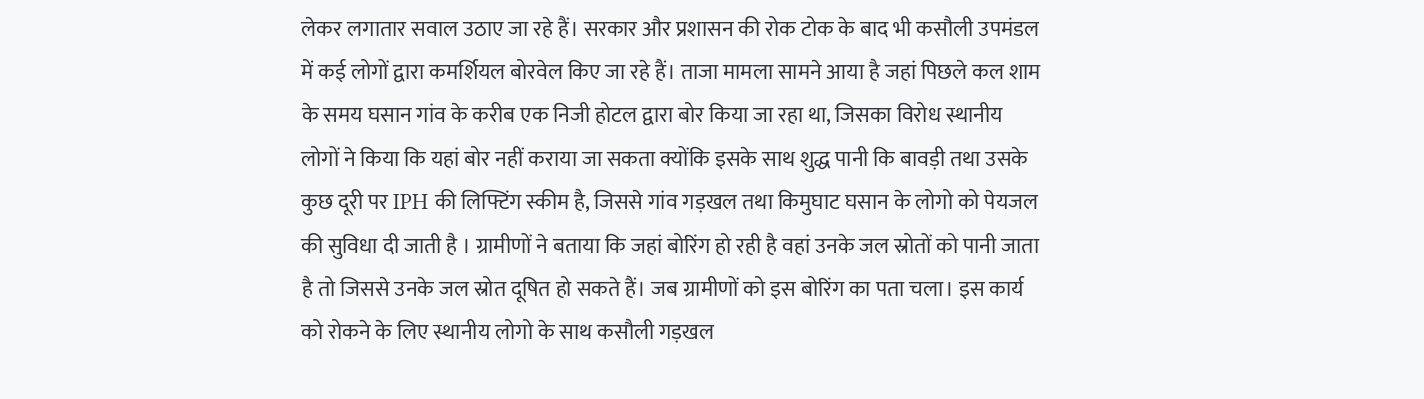लेकर लगातार सवाल उठाए जा रहे हैं। सरकार और प्रशासन की रोक टोक के बाद भी कसौली उपमंडल में कई लोगों द्वारा कमर्शियल बोरवेल किए जा रहे हैं। ताजा मामला सामने आया है जहां पिछले कल शाम के समय घसान गांव के करीब एक निजी होटल द्वारा बोर किया जा रहा था, जिसका विरोध स्थानीय लोगों ने किया कि यहां बोर नहीं कराया जा सकता क्योंकि इसके साथ शुद्ध पानी कि बावड़ी तथा उसके कुछ दूरी पर IPH की लिफ्टिंग स्कीम है, जिससे गांव गड़खल तथा किमुघाट घसान के लोगो को पेयजल की सुविधा दी जाती है । ग्रामीणों ने बताया कि जहां बोरिंग हो रही है वहां उनके जल स्रोतों को पानी जाता है तो जिससे उनके जल स्रोत दूषित हो सकते हैं। जब ग्रामीणों को इस बोरिंग का पता चला। इस कार्य को रोकने के लिए स्थानीय लोगो के साथ कसौली गड़खल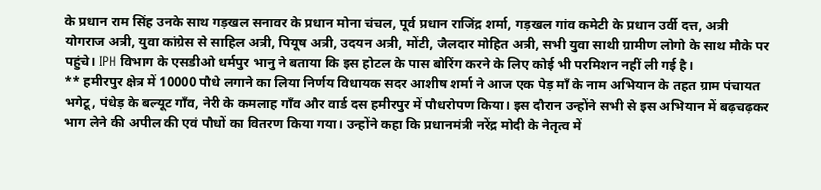के प्रधान राम सिंह उनके साथ गड़खल सनावर के प्रधान मोना चंचल, पूर्व प्रधान राजिंद्र शर्मा, गड़खल गांव कमेटी के प्रधान उर्वी दत्त, अत्री योगराज अत्री, युवा कांग्रेस से साहिल अत्री, पियूष अत्री, उदयन अत्री, मोंटी, जैलदार मोहित अत्री, सभी युवा साथी ग्रामीण लोगो के साथ मौके पर पहुंचे। IPH विभाग के एसडीओ धर्मपुर भानु ने बताया कि इस होटल के पास बोरिंग करने के लिए कोई भी परमिशन नहीं ली गई है।
** हमीरपुर क्षेत्र में 10000 पौधे लगाने का लिया निर्णय विधायक सदर आशीष शर्मा ने आज एक पेड़ माँ के नाम अभियान के तहत ग्राम पंचायत भगेटू, पंधेड़ के बल्यूट गाँव, नेरी के कमलाह गाँव और वार्ड दस हमीरपुर में पौधरोपण किया। इस दौरान उन्होंने सभी से इस अभियान में बढ़चढ़कर भाग लेने की अपील की एवं पौधों का वितरण किया गया। उन्होंने कहा कि प्रधानमंत्री नरेंद्र मोदी के नेतृत्व में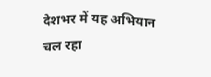देशभर में यह अभियान चल रहा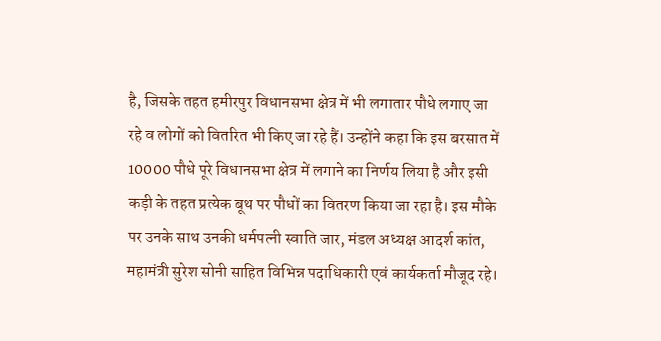है, जिसके तहत हमीरपुर विधानसभा क्षेत्र में भी लगातार पौधे लगाए जा रहे व लोगों को वितरित भी किए जा रहे हैं। उन्होंने कहा कि इस बरसात में 10000 पौधे पूरे विधानसभा क्षेत्र में लगाने का निर्णय लिया है और इसी कड़ी के तहत प्रत्येक बूथ पर पौधों का वितरण किया जा रहा है। इस मौके पर उनके साथ उनकी धर्मपत्नी स्वाति जार, मंडल अध्यक्ष आदर्श कांत, महामंत्री सुरेश सोनी साहित विभिन्न पदाधिकारी एवं कार्यकर्ता मौजूद रहे।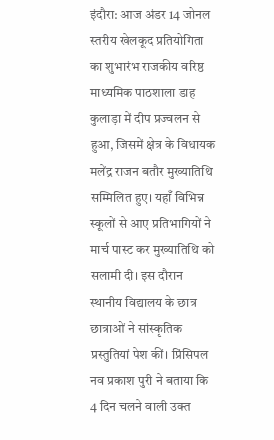इंदौरा: आज अंडर 14 जोनल स्तरीय खेलकूद प्रतियोगिता का शुभारंभ राजकीय वरिष्ठ माध्यमिक पाठशाला डाह कुलाड़ा में दीप प्रज्वलन से हुआ, जिसमें क्षेत्र के विधायक मलेंद्र राजन बतौर मुख्यातिथि सम्मिलित हुए। यहाँ विभिन्न स्कूलों से आए प्रतिभागियों ने मार्च पास्ट कर मुख्यातिथि को सलामी दी। इस दौरान स्थानीय विद्यालय के छात्र छात्राओं ने सांस्कृतिक प्रस्तुतियां पेश कीं। प्रिंसिपल नव प्रकाश पुरी ने बताया कि 4 दिन चलने वाली उक्त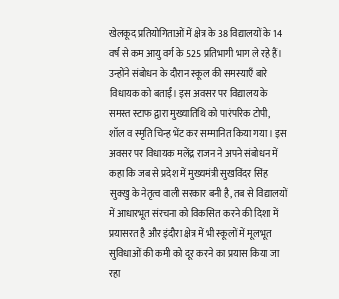खेलकूद प्रतियोगिताओं में क्षेत्र के 38 विद्यालयों के 14 वर्ष से कम आयु वर्ग के 525 प्रतिभागी भाग ले रहे हैं। उन्होंने संबोधन के दौरान स्कूल की समस्याएँ बारे विधायक को बताईं। इस अवसर पर विद्यालय के समस्त स्टाफ द्वारा मुख्यातिथि को पारंपरिक टोपी, शॉल व स्मृति चिन्ह भेंट कर सम्मानित किया गया। इस अवसर पर विधायक मलेंद्र राजन ने अपने संबोधन में कहा कि जब से प्रदेश में मुख्यमंत्री सुखविंदर सिंह सुक्खु के नेतृत्व वाली सरकार बनी है, तब से विद्यालयों में आधारभूत संरचना को विकसित करने की दिशा में प्रयासरत है और इंदौरा क्षेत्र में भी स्कूलों में मूलभूत सुविधाओं की कमी को दूर करने का प्रयास किया जा रहा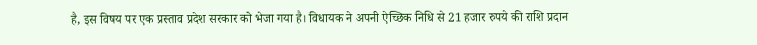है, इस विषय पर एक प्रस्ताव प्रदेश सरकार को भेजा गया है। विधायक ने अपनी ऐच्छिक निधि से 21 हजार रुपये की राशि प्रदान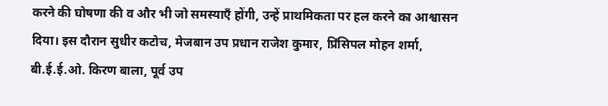करने की घोषणा की व और भी जो समस्याएँ होंगी, उन्हें प्राथमिकता पर हल करने का आश्वासन दिया। इस दौरान सुधीर कटोच, मेजबान उप प्रधान राजेश कुमार, प्रिंसिपल मोहन शर्मा, बी.ई.ई.ओ. किरण बाला, पूर्व उप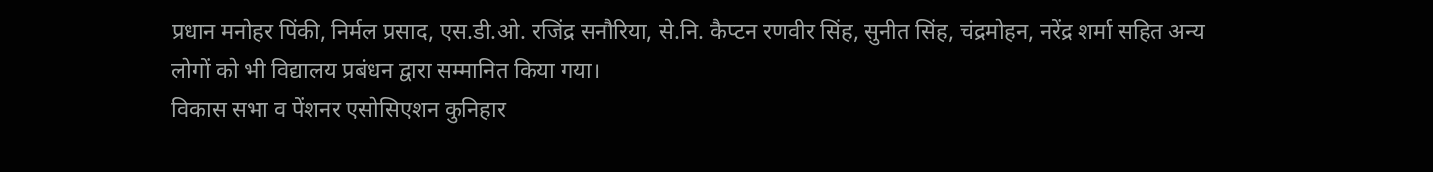प्रधान मनोहर पिंकी, निर्मल प्रसाद, एस.डी.ओ. रजिंद्र सनौरिया, से.नि. कैप्टन रणवीर सिंह, सुनीत सिंह, चंद्रमोहन, नरेंद्र शर्मा सहित अन्य लोगों को भी विद्यालय प्रबंधन द्वारा सम्मानित किया गया।
विकास सभा व पेंशनर एसोसिएशन कुनिहार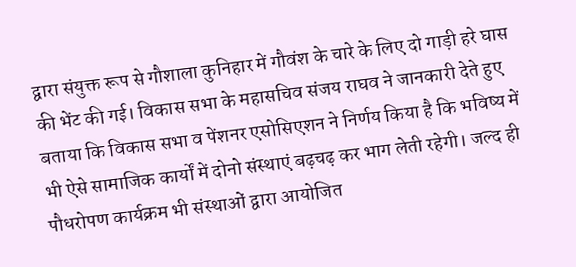द्वारा संयुक्त रूप से गौशाला कुनिहार में गौवंश के चारे के लिए दो गाड़ी हरे घास की भेंट की गई। विकास सभा के महासचिव संजय राघव ने जानकारी देते हुए बताया कि विकास सभा व पेंशनर एसोसिएशन ने निर्णय किया है कि भविष्य में भी ऐसे सामाजिक कार्यों में दोनो संस्थाएं बढ़चढ़ कर भाग लेती रहेगी। जल्द ही पौधरोपण कार्यक्रम भी संस्थाओं द्वारा आयोजित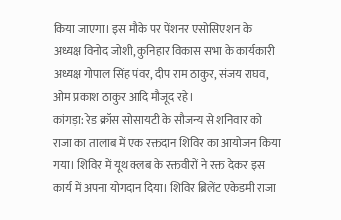किया जाएगा। इस मौके पर पेंशनर एसोसिएशन के अध्यक्ष विनोद जोशी, कुनिहार विकास सभा के कार्यकारी अध्यक्ष गोपाल सिंह पंवर, दीप राम ठाकुर, संजय राघव, ओम प्रकाश ठाकुर आदि मौजूद रहे।
कांगड़ा: रेड क्रॉस सोसायटी के सौजन्य से शनिवार को राजा का तालाब में एक रक्तदान शिविर का आयोजन किया गया। शिविर में यूथ क्लब के रक्तवीरों ने रक्त देकर इस कार्य में अपना योगदान दिया। शिविर ब्रिलेंट एकेडमी राजा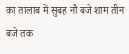का तालाब में सुबह नौ बजे शाम तीन बजे तक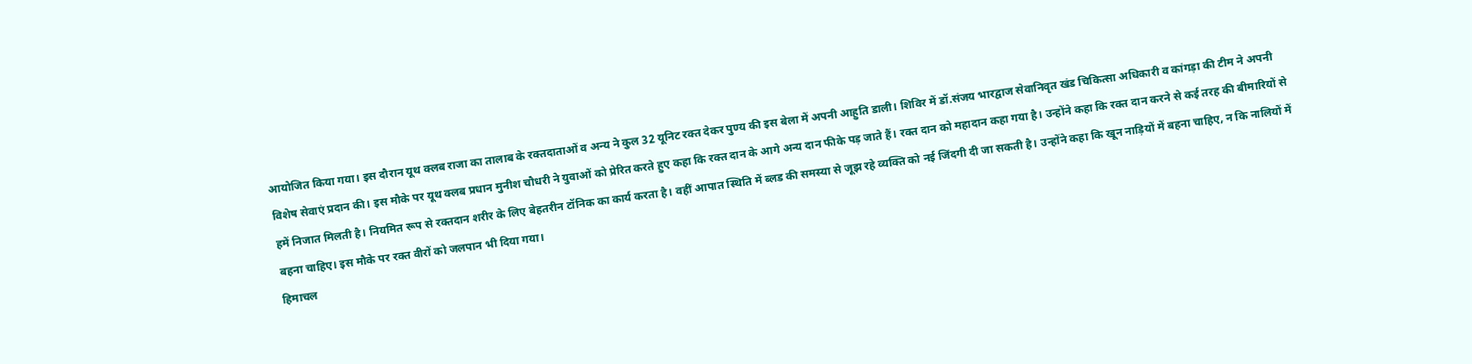आयोजित किया गया। इस दौरान यूथ क्लब राजा का तालाब के रक्तदाताओं व अन्य ने कुल 32 यूनिट रक्त देकर पुण्य की इस बेला में अपनी आहुति डाली। शिविर में डॉ.संजय भारद्वाज सेवानिवृत खंड चिकित्सा अधिकारी व कांगड़ा की टीम ने अपनी विशेष सेवाएं प्रदान की। इस मौके पर यूथ क्लब प्रधान मुनीश चौधरी ने युवाओं को प्रेरित करते हुए कहा कि रक्त दान के आगे अन्य दान फीके पड़ जाते हैं। रक्त दान को महादान कहा गया है। उन्होंने कहा कि रक्त दान करने से कई तरह की बीमारियों से हमें निजात मिलती है। नियमित रूप से रक्तदान शरीर के लिए बेहतरीन टॉनिक का कार्य करता है। वहीं आपात स्थिति में ब्लड की समस्या से जूझ रहे व्यक्ति को नई जिंदगी दी जा सकती है। उन्होंने कहा कि खून नाड़ियों में बहना चाहिए, न कि नालियों में बहना चाहिए। इस मौके पर रक्त वीरों को जलपान भी दिया गया।
हिमाचल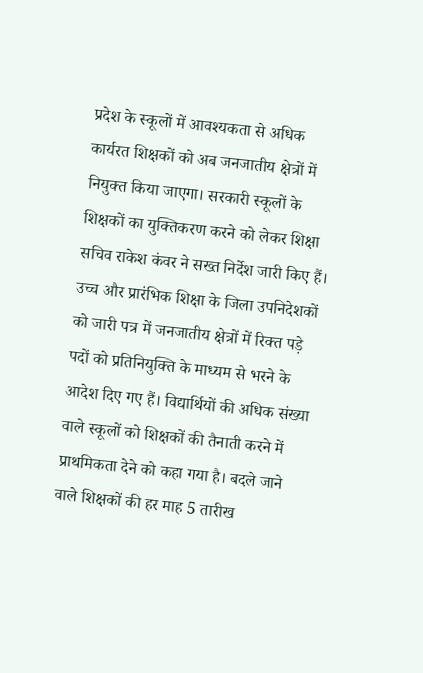प्रदेश के स्कूलों में आवश्यकता से अधिक कार्यरत शिक्षकों को अब जनजातीय क्षेत्रों में नियुक्त किया जाएगा। सरकारी स्कूलों के शिक्षकों का युक्तिकरण करने को लेकर शिक्षा सचिव राकेश कंवर ने सख्त निर्देश जारी किए हैं। उच्च और प्रारंभिक शिक्षा के जिला उपनिदेशकों को जारी पत्र में जनजातीय क्षेत्रों में रिक्त पड़े पदों को प्रतिनियुक्ति के माध्यम से भरने के आदेश दिए गए हैं। विद्यार्थियों की अधिक संख्या वाले स्कूलों को शिक्षकों की तैनाती करने में प्राथमिकता देने को कहा गया है। बदले जाने वाले शिक्षकों की हर माह 5 तारीख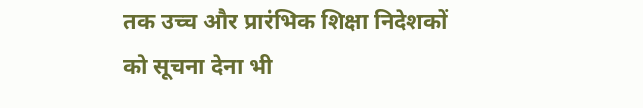तक उच्च और प्रारंभिक शिक्षा निदेशकों को सूचना देना भी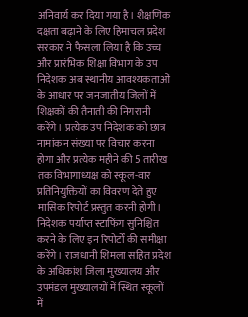अनिवार्य कर दिया गया है। शैक्षणिक दक्षता बढ़ाने के लिए हिमाचल प्रदेश सरकार ने फैसला लिया है कि उच्च और प्रारंभिक शिक्षा विभाग के उप निदेशक अब स्थानीय आवश्यकताओं के आधार पर जनजातीय जिलों में शिक्षकों की तैनाती की निगरानी करेंगे। प्रत्येक उप निदेशक को छात्र नामांकन संख्या पर विचार करना होगा और प्रत्येक महीने की 5 तारीख तक विभागाध्यक्ष को स्कूल-वार प्रतिनियुक्तियों का विवरण देते हुए मासिक रिपोर्ट प्रस्तुत करनी होगी। निदेशक पर्याप्त स्टाफिंग सुनिश्चित करने के लिए इन रिपोर्टों की समीक्षा करेंगे। राजधानी शिमला सहित प्रदेश के अधिकांश जिला मुख्यालय और उपमंडल मुख्यालयों में स्थित स्कूलों में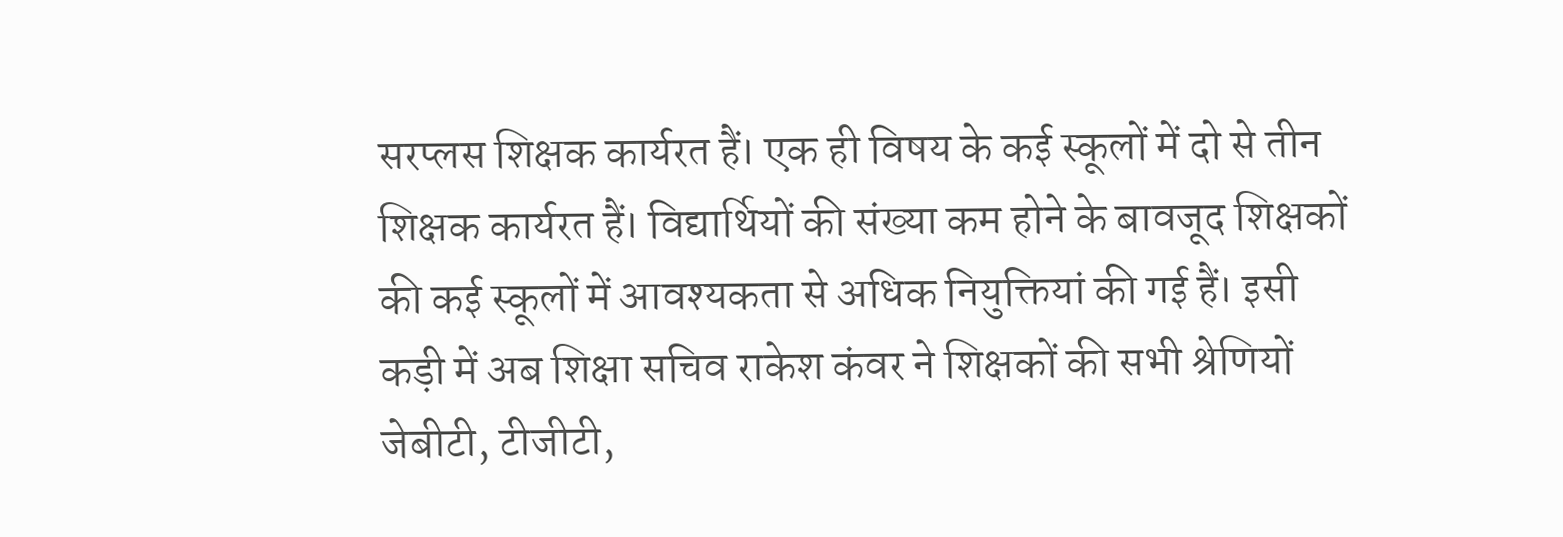सरप्लस शिक्षक कार्यरत हैं। एक ही विषय के कई स्कूलों में दो से तीन शिक्षक कार्यरत हैं। विद्यार्थियों की संख्या कम होने के बावजूद शिक्षकों की कई स्कूलों में आवश्यकता से अधिक नियुक्तियां की गई हैं। इसी कड़ी में अब शिक्षा सचिव राकेश कंवर ने शिक्षकों की सभी श्रेणियों जेबीटी, टीजीटी,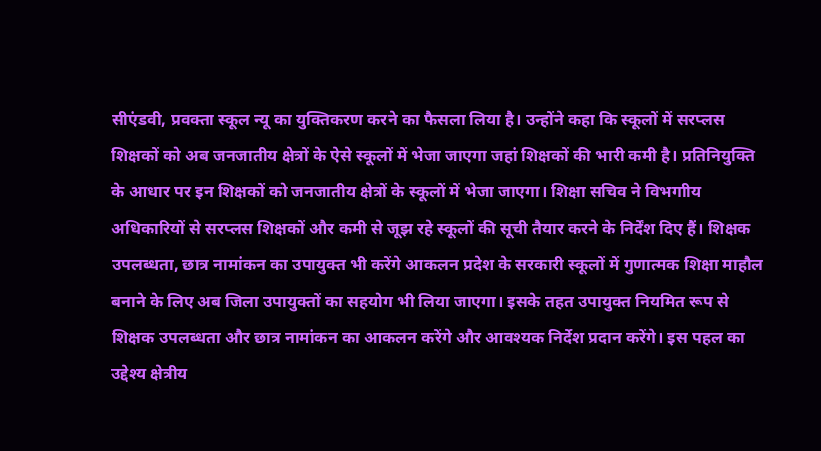सीएंडवी, प्रवक्ता स्कूल न्यू का युक्तिकरण करने का फैसला लिया है। उन्होंने कहा कि स्कूलों में सरप्लस शिक्षकों को अब जनजातीय क्षेत्रों के ऐसे स्कूलों में भेजा जाएगा जहां शिक्षकों की भारी कमी है। प्रतिनियुक्ति के आधार पर इन शिक्षकों को जनजातीय क्षेत्रों के स्कूलों में भेजा जाएगा। शिक्षा सचिव ने विभगाीय अधिकारियों से सरप्लस शिक्षकों और कमी से जूझ रहे स्कूलों की सूची तैयार करने के निर्देंश दिए हैं। शिक्षक उपलब्धता, छात्र नामांकन का उपायुक्त भी करेंगे आकलन प्रदेश के सरकारी स्कूलों में गुणात्मक शिक्षा माहौल बनाने के लिए अब जिला उपायुक्तों का सहयोग भी लिया जाएगा। इसके तहत उपायुक्त नियमित रूप से शिक्षक उपलब्धता और छात्र नामांकन का आकलन करेंगे और आवश्यक निर्देश प्रदान करेंगे। इस पहल का उद्देश्य क्षेत्रीय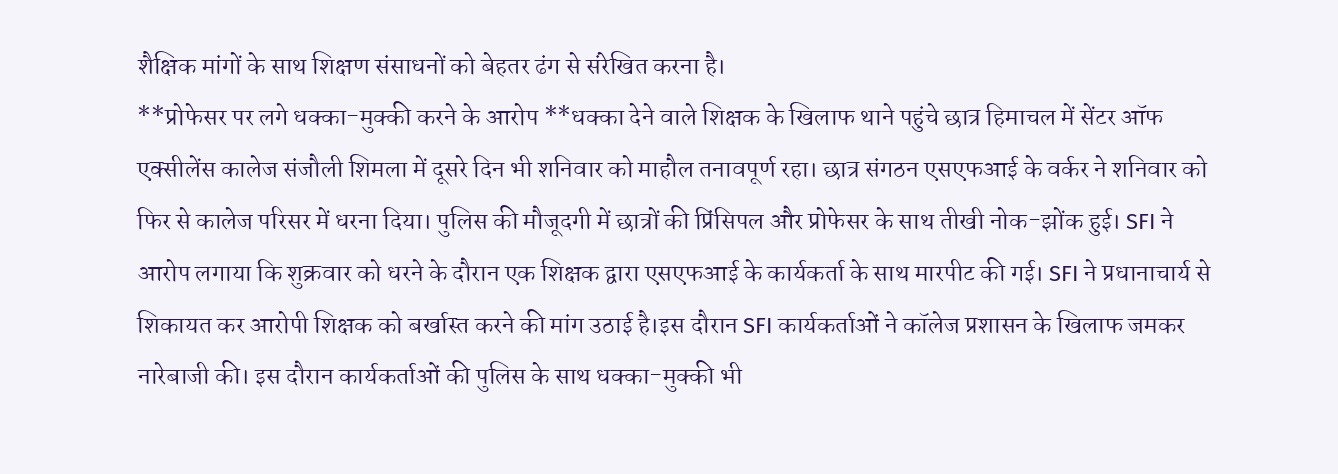शैक्षिक मांगों के साथ शिक्षण संसाधनों को बेहतर ढंग से संरेखित करना है।
**प्रोफेसर पर लगे धक्का-मुक्की करने के आरोप **धक्का देने वाले शिक्षक के खिलाफ थाने पहुंचे छात्र हिमाचल में सेंटर ऑफ एक्सीलेंस कालेज संजौली शिमला में दूसरे दिन भी शनिवार को माहौल तनावपूर्ण रहा। छात्र संगठन एसएफआई के वर्कर ने शनिवार को फिर से कालेज परिसर में धरना दिया। पुलिस की मौजूदगी में छात्रों की प्रिंसिपल और प्रोफेसर के साथ तीखी नोक-झोंक हुई। SFI ने आरोप लगाया कि शुक्रवार को धरने के दौरान एक शिक्षक द्वारा एसएफआई के कार्यकर्ता के साथ मारपीट की गई। SFI ने प्रधानाचार्य से शिकायत कर आरोपी शिक्षक को बर्खास्त करने की मांग उठाई है।इस दौरान SFI कार्यकर्ताओं ने कॉलेज प्रशासन के खिलाफ जमकर नारेबाजी की। इस दौरान कार्यकर्ताओं की पुलिस के साथ धक्का-मुक्की भी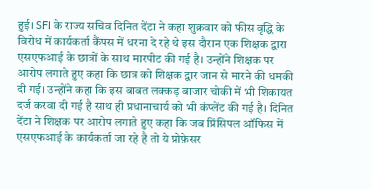हुई। SFI के राज्य सचिव दिनित देंटा ने कहा शुक्रवार को फीस वृद्धि के विरोध में कार्यकर्ता कैंपस में धरना दे रहे थे इस दौरान एक शिक्षक द्वारा एसएफआई के छात्रों के साथ मारपीट की गई है। उन्होंने शिक्षक पर आरोप लगाते हुए कहा कि छात्र को शिक्षक द्वार जान से मारने की धमकी दी गई। उन्होंने कहा कि इस बाबत लक्कड़ बाजार चोकी में भी शिकायत दर्ज करवा दी गई है साथ ही प्रधानाचार्य को भी कंप्लेंट की गई है। दिनित देंटा ने शिक्षक पर आरोप लगाते हुए कहा कि जब प्रिंसिपल ऑफिस में एसएफआई के कार्यकर्ता जा रहे है तो ये प्रोफ़ेसर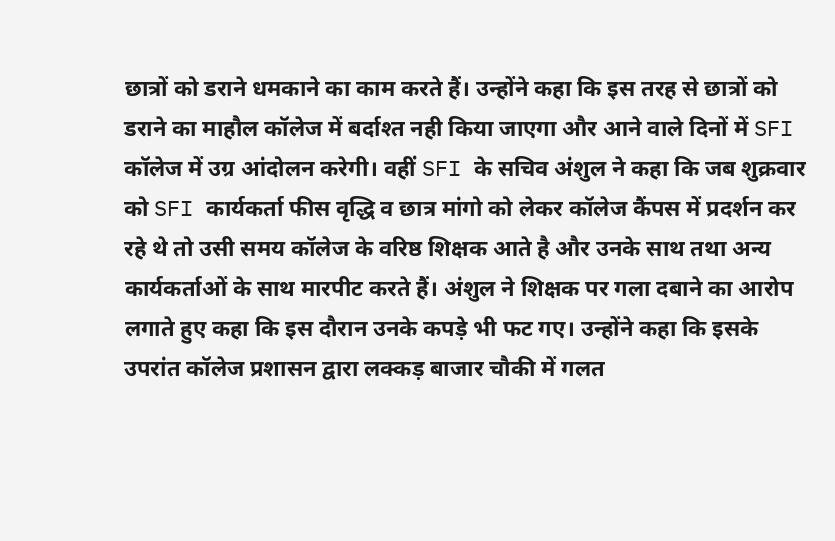छात्रों को डराने धमकाने का काम करते हैं। उन्होंने कहा कि इस तरह से छात्रों को डराने का माहौल कॉलेज में बर्दाश्त नही किया जाएगा और आने वाले दिनों में SFI कॉलेज में उग्र आंदोलन करेगी। वहीं SFI के सचिव अंशुल ने कहा कि जब शुक्रवार को SFI कार्यकर्ता फीस वृद्धि व छात्र मांगो को लेकर कॉलेज कैंपस में प्रदर्शन कर रहे थे तो उसी समय कॉलेज के वरिष्ठ शिक्षक आते है और उनके साथ तथा अन्य कार्यकर्ताओं के साथ मारपीट करते हैं। अंशुल ने शिक्षक पर गला दबाने का आरोप लगाते हुए कहा कि इस दौरान उनके कपड़े भी फट गए। उन्होंने कहा कि इसके उपरांत कॉलेज प्रशासन द्वारा लक्कड़ बाजार चौकी में गलत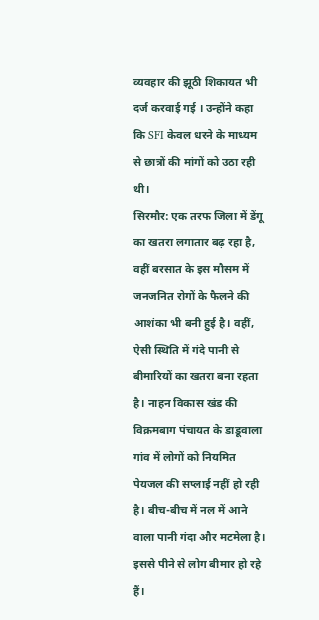व्यवहार की झूठी शिकायत भी दर्ज करवाई गई । उन्होंने कहा कि SFI केवल धरने के माध्यम से छात्रों की मांगों को उठा रही थी।
सिरमौर: एक तरफ जिला में डेंगू का खतरा लगातार बढ़ रहा है, वहीं बरसात के इस मौसम में जनजनित रोगों के फैलने की आशंका भी बनी हुई है। वहीं, ऐसी स्थिति में गंदे पानी से बीमारियों का खतरा बना रहता है। नाहन विकास खंड की विक्रमबाग पंचायत के डाडूवाला गांव में लोगों को नियमित पेयजल की सप्लाई नहीं हो रही है। बीच-बीच में नल में आने वाला पानी गंदा और मटमेला है। इससे पीने से लोग बीमार हो रहे हैं।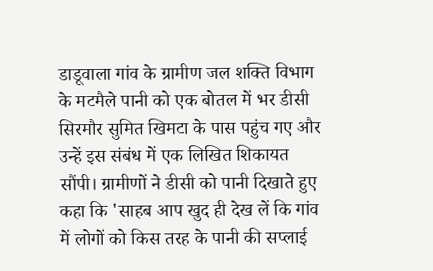डाडूवाला गांव के ग्रामीण जल शक्ति विभाग के मटमैले पानी को एक बोतल में भर डीसी सिरमौर सुमित खिमटा के पास पहुंच गए और उन्हें इस संबंध में एक लिखित शिकायत सौंपी। ग्रामीणों ने डीसी को पानी दिखाते हुए कहा कि 'साहब आप खुद ही देख लें कि गांव में लोगों को किस तरह के पानी की सप्लाई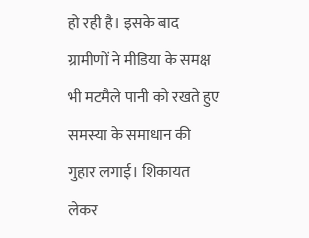हो रही है। इसके बाद ग्रामीणों ने मीडिया के समक्ष भी मटमैले पानी को रखते हुए समस्या के समाधान की गुहार लगाई। शिकायत लेकर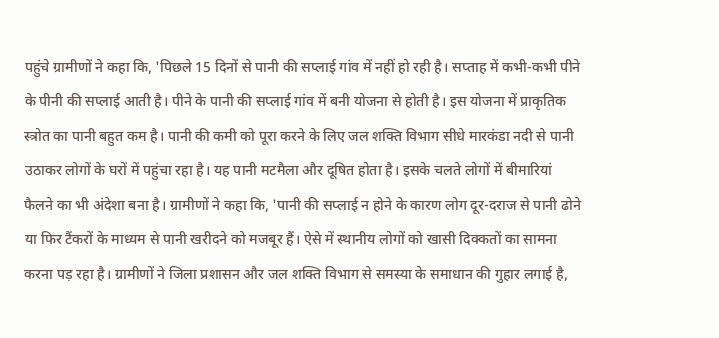पहुंचे ग्रामीणों ने कहा कि, 'पिछले 15 दिनों से पानी की सप्लाई गांव में नहीं हो रही है। सप्ताह में कभी-कभी पीने के पीनी की सप्लाई आती है। पीने के पानी की सप्लाई गांव में बनी योजना से होती है। इस योजना में प्राकृतिक स्त्रोत का पानी बहुत कम है। पानी की कमी को पूरा करने के लिए जल शक्ति विभाग सीधे मारकंडा नदी से पानी उठाकर लोगों के घरों में पहुंचा रहा है। यह पानी मटमैला और दूषित होता है। इसके चलते लोगों में बीमारियां फैलने का भी अंदेशा बना है। ग्रामीणों ने कहा कि, 'पानी की सप्लाई न होने के कारण लोग दूर-दराज से पानी ढोने या फिर टैंकरों के माध्यम से पानी खरीदने को मजबूर हैं। ऐसे में स्थानीय लोगों को खासी दिक्कतों का सामना करना पड़ रहा है। ग्रामीणों ने जिला प्रशासन और जल शक्ति विभाग से समस्या के समाधान की गुहार लगाई है,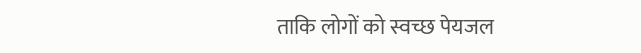ताकि लोगों को स्वच्छ पेयजल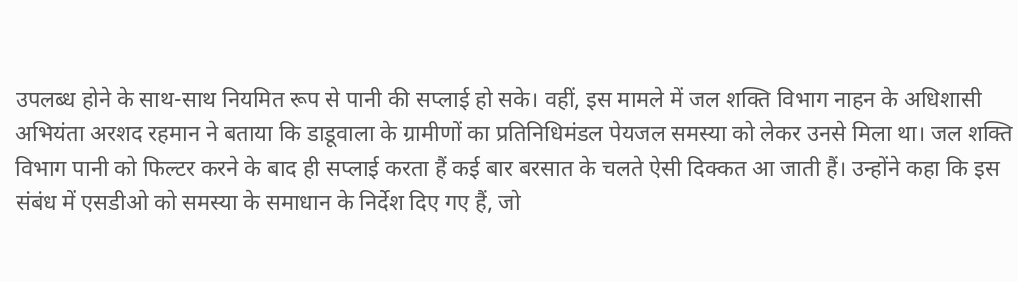उपलब्ध होने के साथ-साथ नियमित रूप से पानी की सप्लाई हो सके। वहीं, इस मामले में जल शक्ति विभाग नाहन के अधिशासी अभियंता अरशद रहमान ने बताया कि डाडूवाला के ग्रामीणों का प्रतिनिधिमंडल पेयजल समस्या को लेकर उनसे मिला था। जल शक्ति विभाग पानी को फिल्टर करने के बाद ही सप्लाई करता हैं कई बार बरसात के चलते ऐसी दिक्कत आ जाती हैं। उन्होंने कहा कि इस संबंध में एसडीओ को समस्या के समाधान के निर्देश दिए गए हैं, जो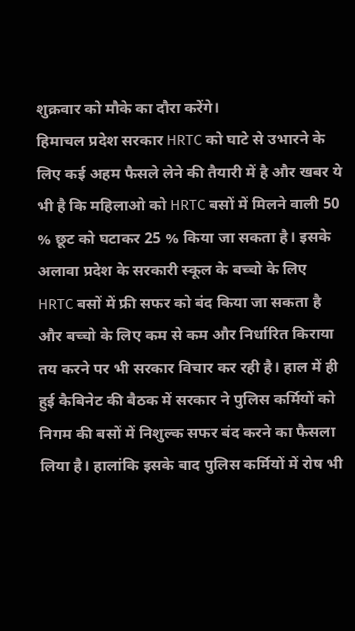शुक्रवार को मौके का दौरा करेंगे।
हिमाचल प्रदेश सरकार HRTC को घाटे से उभारने के लिए कई अहम फैसले लेने की तैयारी में है और खबर ये भी है कि महिलाओ को HRTC बसों में मिलने वाली 50 % छूट को घटाकर 25 % किया जा सकता है। इसके अलावा प्रदेश के सरकारी स्कूल के बच्चो के लिए HRTC बसों में फ्री सफर को बंद किया जा सकता है और बच्चो के लिए कम से कम और निर्धारित किराया तय करने पर भी सरकार विचार कर रही है। हाल में ही हुई कैबिनेट की बैठक में सरकार ने पुलिस कर्मियों को निगम की बसों में निशुल्क सफर बंद करने का फैसला लिया है। हालांकि इसके बाद पुलिस कर्मियों में रोष भी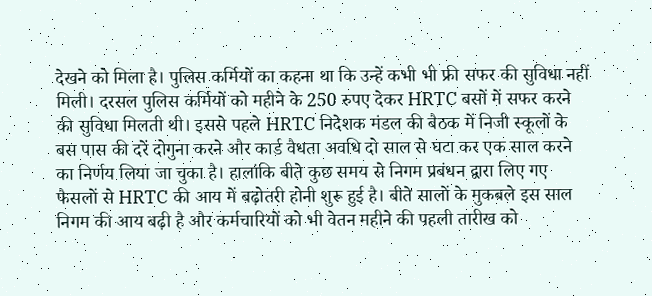देखने को मिला है। पुलिस कर्मियों का कहना था कि उन्हें कभी भी फ्री सफर की सुविधा नहीं मिली। दरसल पुलिस कर्मियों को महीने के 250 रुपए देकर HRTC बसों में सफर करने की सुविधा मिलती थी। इससे पहले HRTC निदेशक मंडल की बैठक में निजी स्कूलों के बस पास की दरें दोगुना करने और कार्ड वैधता अवधि दो साल से घटा कर एक साल करने का निर्णय लिया जा चुका है। हालांकि बीते कुछ समय से निगम प्रबंधन द्वारा लिए गए फैसलों से HRTC की आय में बढ़ोतरी होनी शुरू हुई है। बीते सालों के मुकबले इस साल निगम की आय बढ़ी है और कर्मचारियों को भी वेतन महीने की पहली तारीख को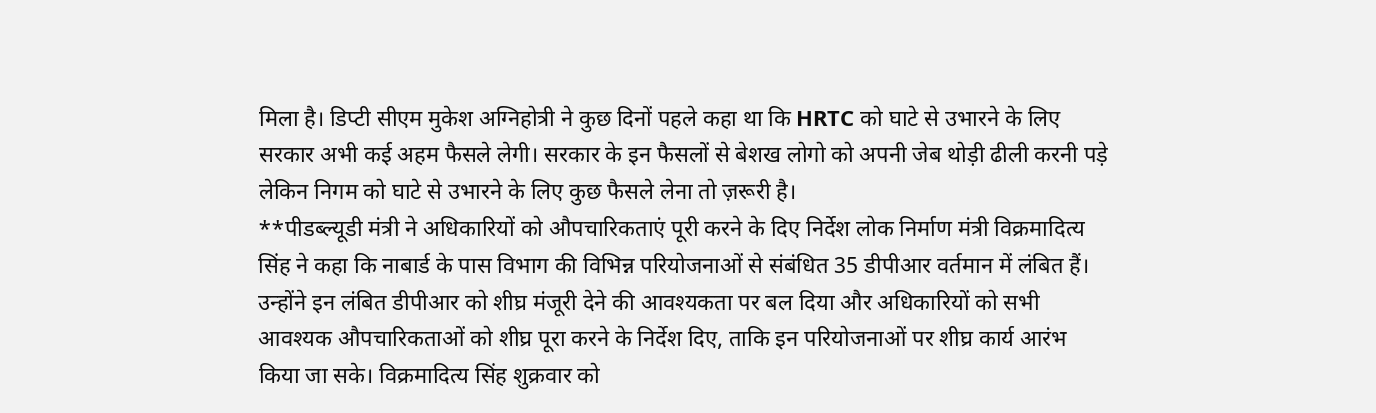मिला है। डिप्टी सीएम मुकेश अग्निहोत्री ने कुछ दिनों पहले कहा था कि HRTC को घाटे से उभारने के लिए सरकार अभी कई अहम फैसले लेगी। सरकार के इन फैसलों से बेशख लोगो को अपनी जेब थोड़ी ढीली करनी पड़े लेकिन निगम को घाटे से उभारने के लिए कुछ फैसले लेना तो ज़रूरी है।
**पीडब्ल्यूडी मंत्री ने अधिकारियों को औपचारिकताएं पूरी करने के दिए निर्देश लोक निर्माण मंत्री विक्रमादित्य सिंह ने कहा कि नाबार्ड के पास विभाग की विभिन्न परियोजनाओं से संबंधित 35 डीपीआर वर्तमान में लंबित हैं। उन्होंने इन लंबित डीपीआर को शीघ्र मंजूरी देने की आवश्यकता पर बल दिया और अधिकारियों को सभी आवश्यक औपचारिकताओं को शीघ्र पूरा करने के निर्देश दिए, ताकि इन परियोजनाओं पर शीघ्र कार्य आरंभ किया जा सके। विक्रमादित्य सिंह शुक्रवार को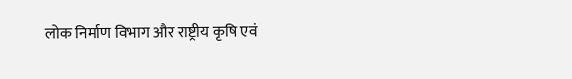लोक निर्माण विभाग और राष्ट्रीय कृषि एवं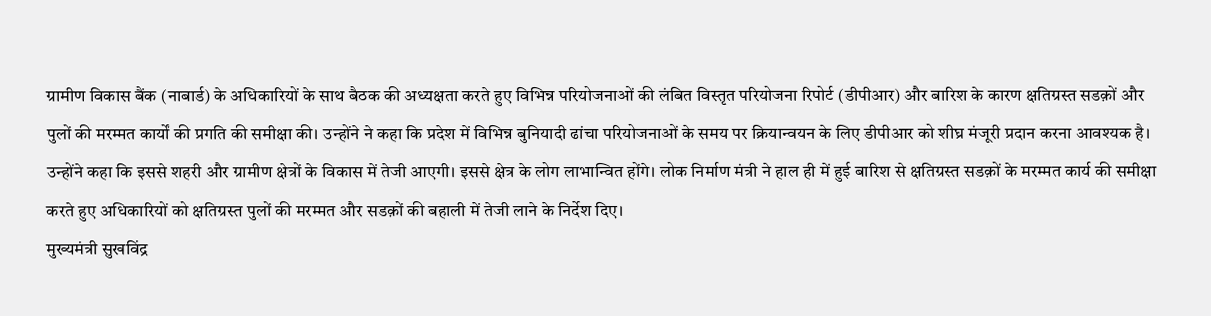ग्रामीण विकास बैंक (नाबार्ड) के अधिकारियों के साथ बैठक की अध्यक्षता करते हुए विभिन्न परियोजनाओं की लंबित विस्तृत परियोजना रिपोर्ट (डीपीआर) और बारिश के कारण क्षतिग्रस्त सडक़ों और पुलों की मरम्मत कार्यों की प्रगति की समीक्षा की। उन्होंने ने कहा कि प्रदेश में विभिन्न बुनियादी ढांचा परियोजनाओं के समय पर क्रियान्वयन के लिए डीपीआर को शीघ्र मंजूरी प्रदान करना आवश्यक है। उन्होंने कहा कि इससे शहरी और ग्रामीण क्षेत्रों के विकास में तेजी आएगी। इससे क्षेत्र के लोग लाभान्वित होंगे। लोक निर्माण मंत्री ने हाल ही में हुई बारिश से क्षतिग्रस्त सडक़ों के मरम्मत कार्य की समीक्षा करते हुए अधिकारियों को क्षतिग्रस्त पुलों की मरम्मत और सडक़ों की बहाली में तेजी लाने के निर्देश दिए।
मुख्यमंत्री सुखविंद्र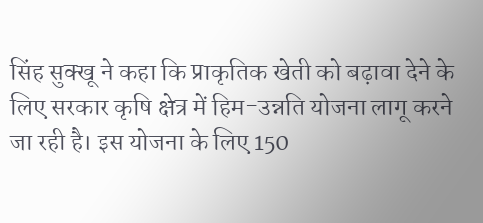सिंह सुक्खू ने कहा कि प्राकृतिक खेती को बढ़ावा देने के लिए सरकार कृषि क्षेत्र में हिम-उन्नति योजना लागू करने जा रही है। इस योजना के लिए 150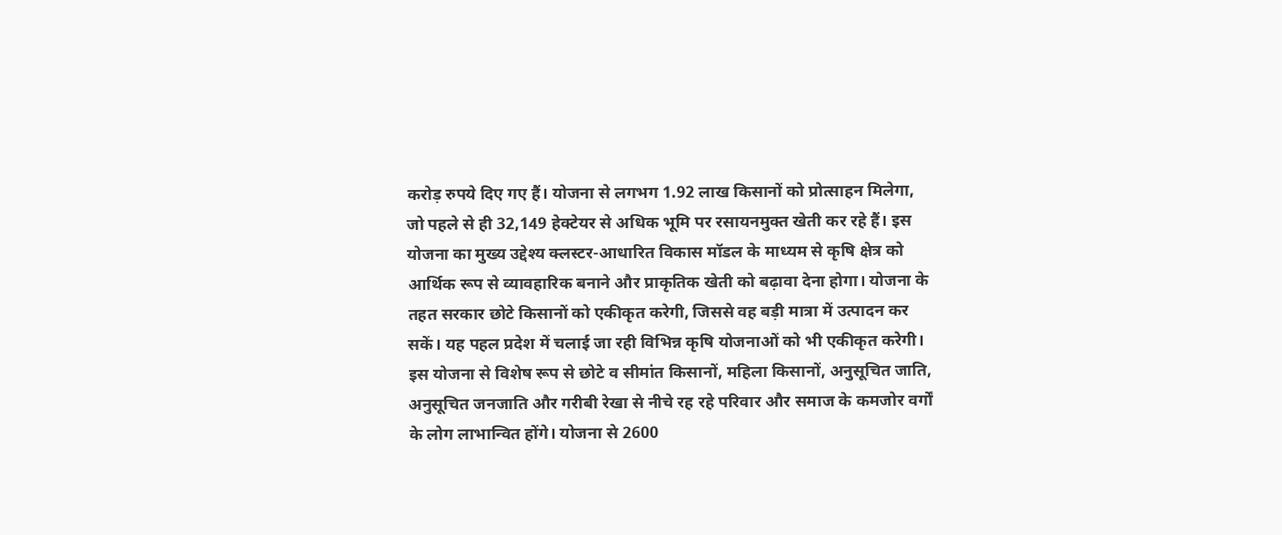करोड़ रुपये दिए गए हैं। योजना से लगभग 1.92 लाख किसानों को प्रोत्साहन मिलेगा, जो पहले से ही 32,149 हेक्टेयर से अधिक भूमि पर रसायनमुक्त खेती कर रहे हैं। इस योजना का मुख्य उद्देश्य क्लस्टर-आधारित विकास मॉडल के माध्यम से कृषि क्षेत्र को आर्थिक रूप से व्यावहारिक बनाने और प्राकृतिक खेती को बढ़ावा देना होगा। योजना के तहत सरकार छोटे किसानों को एकीकृत करेगी, जिससे वह बड़ी मात्रा में उत्पादन कर सकें। यह पहल प्रदेश में चलाई जा रही विभिन्न कृषि योजनाओं को भी एकीकृत करेगी। इस योजना से विशेष रूप से छोटे व सीमांत किसानों, महिला किसानों, अनुसूचित जाति, अनुसूचित जनजाति और गरीबी रेखा से नीचे रह रहे परिवार और समाज के कमजोर वर्गों के लोग लाभान्वित होंगे। योजना से 2600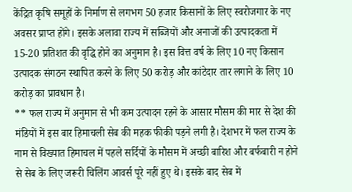केंद्रित कृषि समूहों के निर्माण से लगभग 50 हजार किसानों के लिए स्वरोजगार के नए अवसर प्राप्त होंगे। इसके अलावा राज्य में सब्जियों और अनाजों की उत्पादकता में 15-20 प्रतिशत की वृद्धि होने का अनुमान है। इस वित्त वर्ष के लिए 10 नए किसान उत्पादक संगठन स्थापित करने के लिए 50 करोड़ और कांटेदार तार लगाने के लिए 10 करोड़ का प्रावधान है।
** फल राज्य में अनुमान से भी कम उत्पादन रहने के आसार मौसम की मार से देश की मंडियों में इस बार हिमाचली सेब की महक फीकी पड़ने लगी है। देशभर में फल राज्य के नाम से विख्यात हिमाचल में पहले सर्दियों के मौसम में अच्छी बारिश और बर्फबारी न होने से सेब के लिए जरूरी चिलिंग आवर्स पूरे नहीं हुए थे। इसके बाद सेब में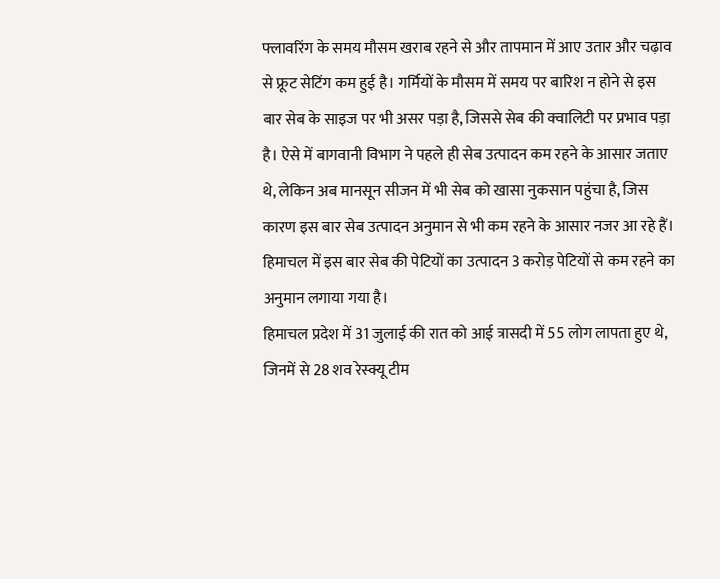फ्लावरिंग के समय मौसम खराब रहने से और तापमान में आए उतार और चढ़ाव से फ्रूट सेटिंग कम हुई है। गर्मियों के मौसम में समय पर बारिश न होने से इस बार सेब के साइज पर भी असर पड़ा है, जिससे सेब की क्वालिटी पर प्रभाव पड़ा है। ऐसे में बागवानी विभाग ने पहले ही सेब उत्पादन कम रहने के आसार जताए थे, लेकिन अब मानसून सीजन में भी सेब को खासा नुकसान पहुंचा है, जिस कारण इस बार सेब उत्पादन अनुमान से भी कम रहने के आसार नजर आ रहे हैं। हिमाचल में इस बार सेब की पेटियों का उत्पादन 3 करोड़ पेटियों से कम रहने का अनुमान लगाया गया है।
हिमाचल प्रदेश में 31 जुलाई की रात को आई त्रासदी में 55 लोग लापता हुए थे, जिनमें से 28 शव रेस्क्यू टीम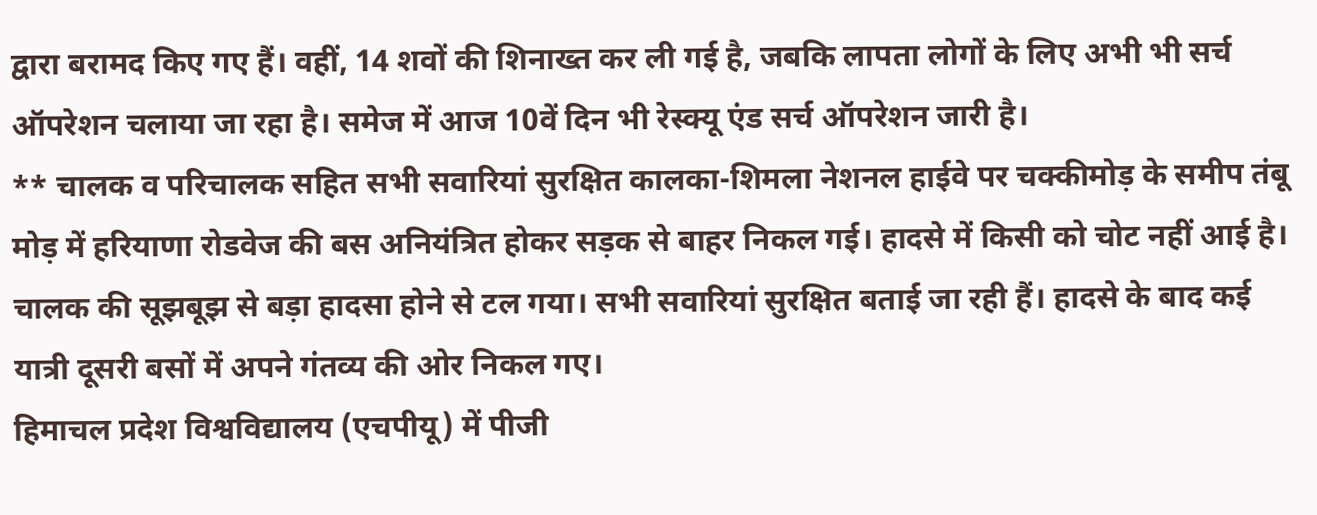द्वारा बरामद किए गए हैं। वहीं, 14 शवों की शिनाख्त कर ली गई है, जबकि लापता लोगों के लिए अभी भी सर्च ऑपरेशन चलाया जा रहा है। समेज में आज 10वें दिन भी रेस्क्यू एंड सर्च ऑपरेशन जारी है।
** चालक व परिचालक सहित सभी सवारियां सुरक्षित कालका-शिमला नेशनल हाईवे पर चक्कीमोड़ के समीप तंबू मोड़ में हरियाणा रोडवेज की बस अनियंत्रित होकर सड़क से बाहर निकल गई। हादसे में किसी को चोट नहीं आई है। चालक की सूझबूझ से बड़ा हादसा होने से टल गया। सभी सवारियां सुरक्षित बताई जा रही हैं। हादसे के बाद कई यात्री दूसरी बसों में अपने गंतव्य की ओर निकल गए।
हिमाचल प्रदेश विश्वविद्यालय (एचपीयू) में पीजी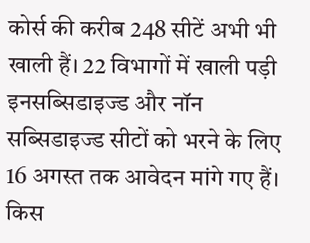कोर्स की करीब 248 सीटें अभी भी खाली हैं। 22 विभागों में खाली पड़ी इनसब्सिडाइज्ड और नॉन सब्सिडाइज्ड सीटों को भरने के लिए 16 अगस्त तक आवेदन मांगे गए हैं। किस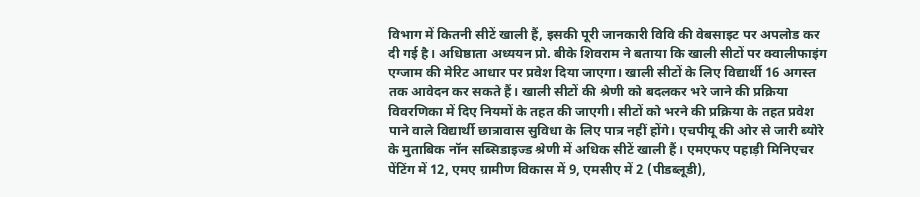विभाग में कितनी सीटें खाली हैं, इसकी पूरी जानकारी विवि की वेबसाइट पर अपलोड कर दी गई है। अधिष्ठाता अध्ययन प्रो. बीके शिवराम ने बताया कि खाली सीटों पर क्वालीफाइंग एग्जाम की मेरिट आधार पर प्रवेश दिया जाएगा। खाली सीटों के लिए विद्यार्थी 16 अगस्त तक आवेदन कर सकते हैं। खाली सीटों की श्रेणी को बदलकर भरे जाने की प्रक्रिया विवरणिका में दिए नियमों के तहत की जाएगी। सीटों को भरने की प्रक्रिया के तहत प्रवेश पाने वाले विद्यार्थी छात्रावास सुविधा के लिए पात्र नहीं होंगे। एचपीयू की ओर से जारी ब्योरे के मुताबिक नॉन सब्सिडाइज्ड श्रेणी में अधिक सीटें खाली हैं। एमएफए पहाड़ी मिनिएचर पेंटिंग में 12, एमए ग्रामीण विकास में 9, एमसीए में 2 (पीडब्लूडी),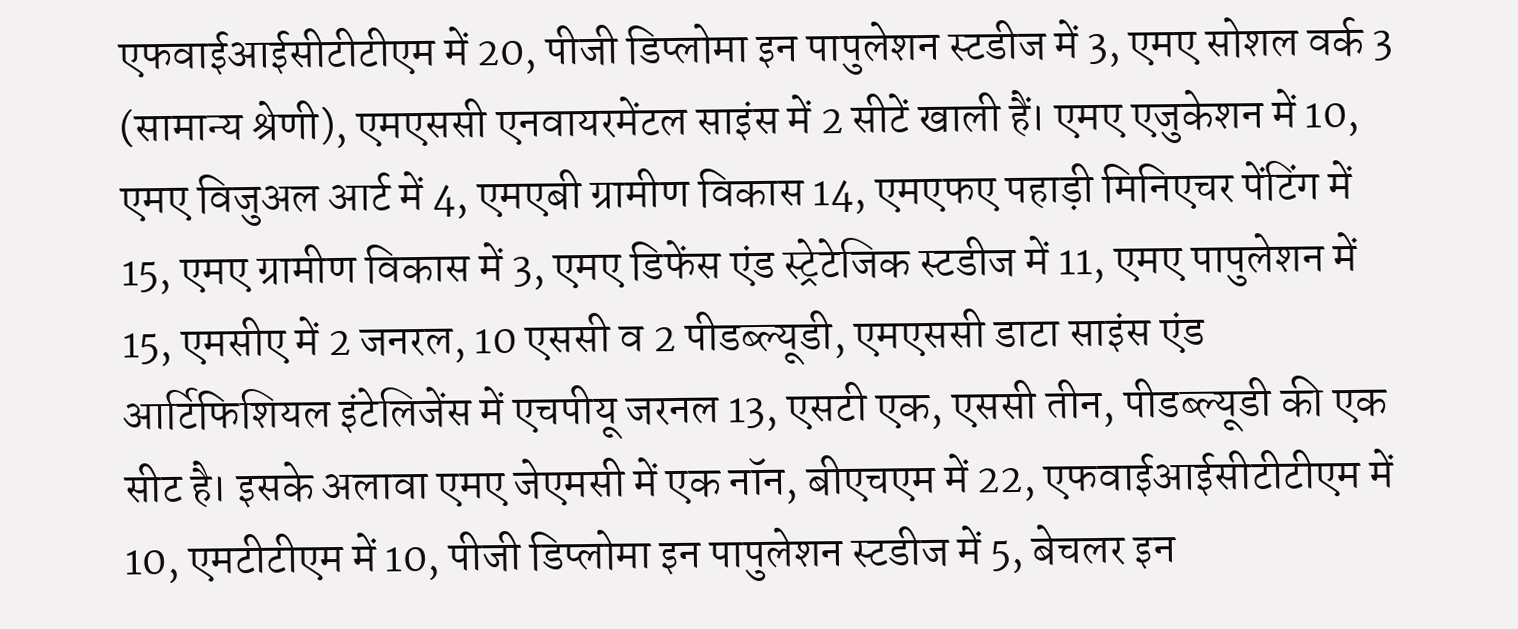एफवाईआईसीटीटीएम में 20, पीजी डिप्लोमा इन पापुलेशन स्टडीज में 3, एमए सोशल वर्क 3 (सामान्य श्रेणी), एमएससी एनवायरमेंटल साइंस में 2 सीटें खाली हैं। एमए एजुकेशन में 10, एमए विजुअल आर्ट में 4, एमएबी ग्रामीण विकास 14, एमएफए पहाड़ी मिनिएचर पेंटिंग में 15, एमए ग्रामीण विकास में 3, एमए डिफेंस एंड स्ट्रेटेजिक स्टडीज में 11, एमए पापुलेशन में 15, एमसीए में 2 जनरल, 10 एससी व 2 पीडब्ल्यूडी, एमएससी डाटा साइंस एंड आर्टिफिशियल इंटेलिजेंस में एचपीयू जरनल 13, एसटी एक, एससी तीन, पीडब्ल्यूडी की एक सीट है। इसके अलावा एमए जेएमसी में एक नॉन, बीएचएम में 22, एफवाईआईसीटीटीएम में 10, एमटीटीएम में 10, पीजी डिप्लोमा इन पापुलेशन स्टडीज में 5, बेचलर इन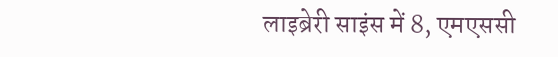लाइब्रेरी साइंस में 8, एमएससी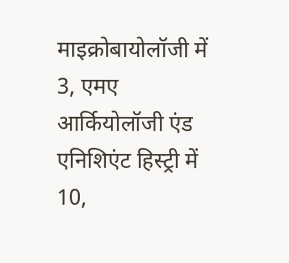माइक्रोबायोलॉजी में 3, एमए आर्कियोलॉजी एंड एनिशिएंट हिस्ट्री में 10,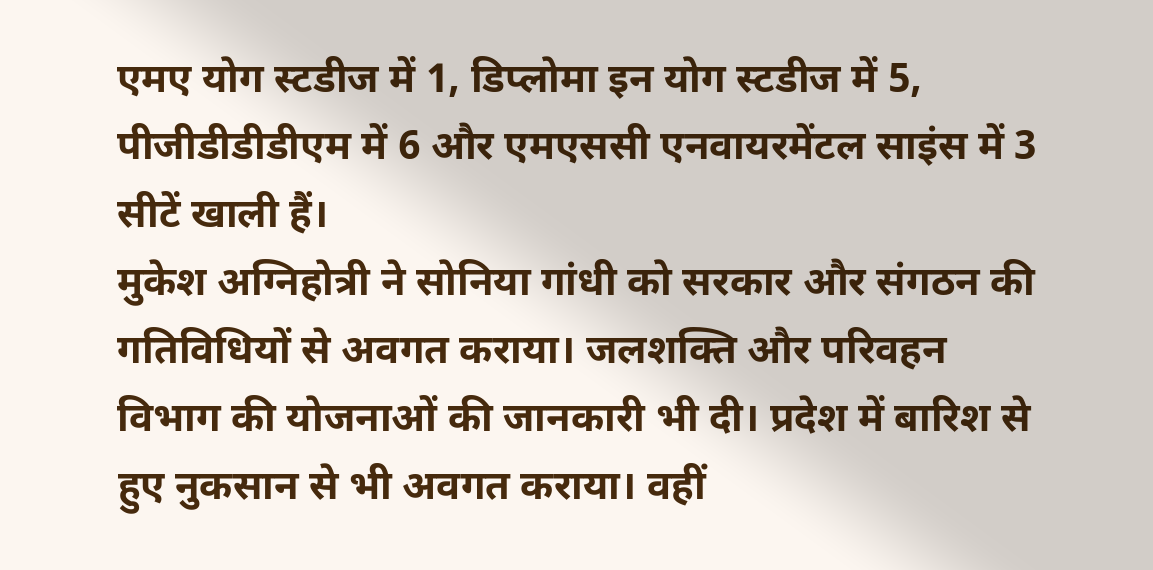एमए योग स्टडीज में 1, डिप्लोमा इन योग स्टडीज में 5, पीजीडीडीडीएम में 6 और एमएससी एनवायरमेंटल साइंस में 3 सीटें खाली हैं।
मुकेश अग्निहोत्री ने सोनिया गांधी को सरकार और संगठन की गतिविधियों से अवगत कराया। जलशक्ति और परिवहन विभाग की योजनाओं की जानकारी भी दी। प्रदेश में बारिश से हुए नुकसान से भी अवगत कराया। वहीं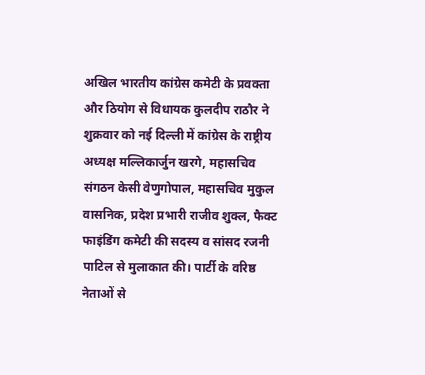अखिल भारतीय कांग्रेस कमेटी के प्रवक्ता और ठियोग से विधायक कुलदीप राठौर ने शुक्रवार को नई दिल्ली में कांग्रेस के राष्ट्रीय अध्यक्ष मल्लिकार्जुन खरगे, महासचिव संगठन केसी वेणुगोपाल, महासचिव मुकुल वासनिक, प्रदेश प्रभारी राजीव शुक्ल, फैक्ट फाइंडिंग कमेटी की सदस्य व सांसद रजनी पाटिल से मुलाकात की। पार्टी के वरिष्ठ नेताओं से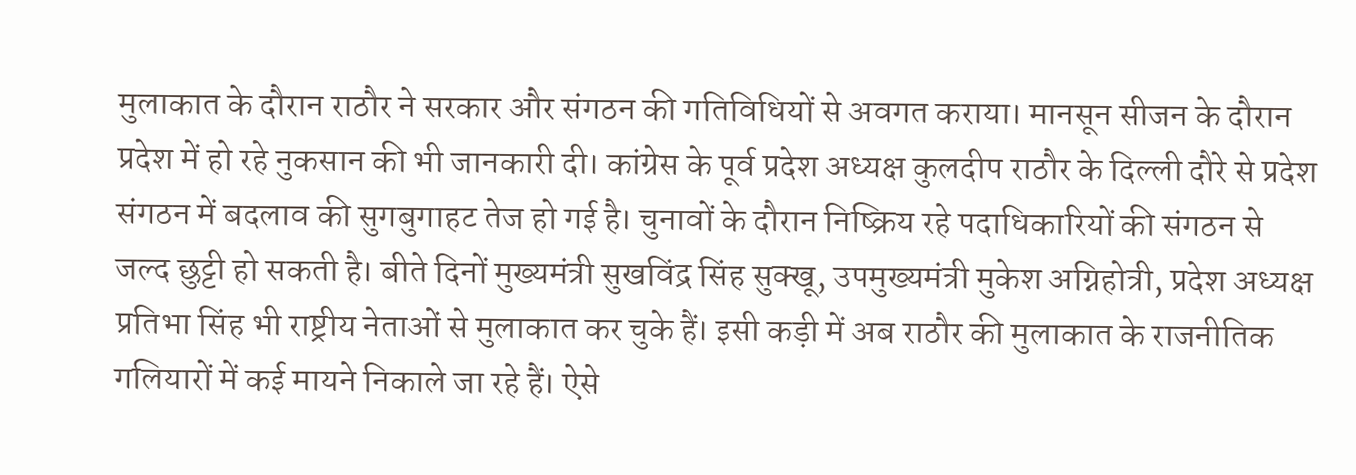मुलाकात के दौरान राठौर ने सरकार और संगठन की गतिविधियों से अवगत कराया। मानसून सीजन के दौरान प्रदेश में हो रहे नुकसान की भी जानकारी दी। कांग्रेस के पूर्व प्रदेश अध्यक्ष कुलदीप राठौर के दिल्ली दौरे से प्रदेश संगठन में बदलाव की सुगबुगाहट तेज हो गई है। चुनावों के दौरान निष्क्रिय रहे पदाधिकारियों की संगठन से जल्द छुट्टी हो सकती है। बीते दिनों मुख्यमंत्री सुखविंद्र सिंह सुक्खू, उपमुख्यमंत्री मुकेश अग्निहोत्री, प्रदेश अध्यक्ष प्रतिभा सिंह भी राष्ट्रीय नेताओं से मुलाकात कर चुके हैं। इसी कड़ी में अब राठौर की मुलाकात के राजनीतिक गलियारों में कई मायने निकाले जा रहे हैं। ऐसे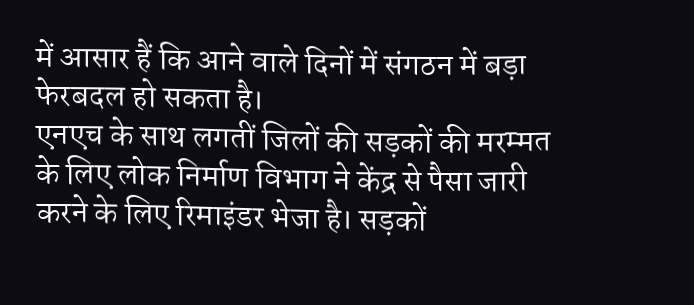में आसार हैं कि आने वाले दिनों में संगठन में बड़ा फेरबदल हो सकता है।
एनएच के साथ लगतीं जिलों की सड़कों की मरम्मत के लिए लोक निर्माण विभाग ने केंद्र से पैसा जारी करने के लिए रिमाइंडर भेजा है। सड़कों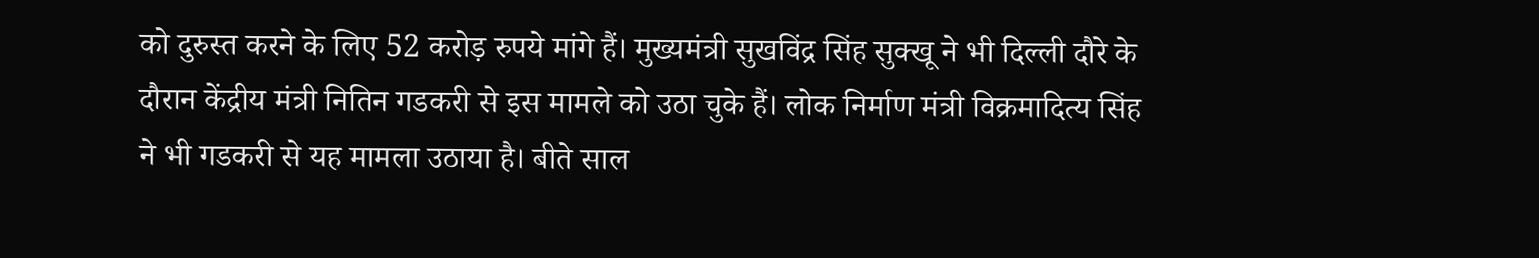को दुरुस्त करने के लिए 52 करोड़ रुपये मांगे हैं। मुख्यमंत्री सुखविंद्र सिंह सुक्खू ने भी दिल्ली दौरे के दौरान केंद्रीय मंत्री नितिन गडकरी से इस मामले को उठा चुके हैं। लोक निर्माण मंत्री विक्रमादित्य सिंह ने भी गडकरी से यह मामला उठाया है। बीते साल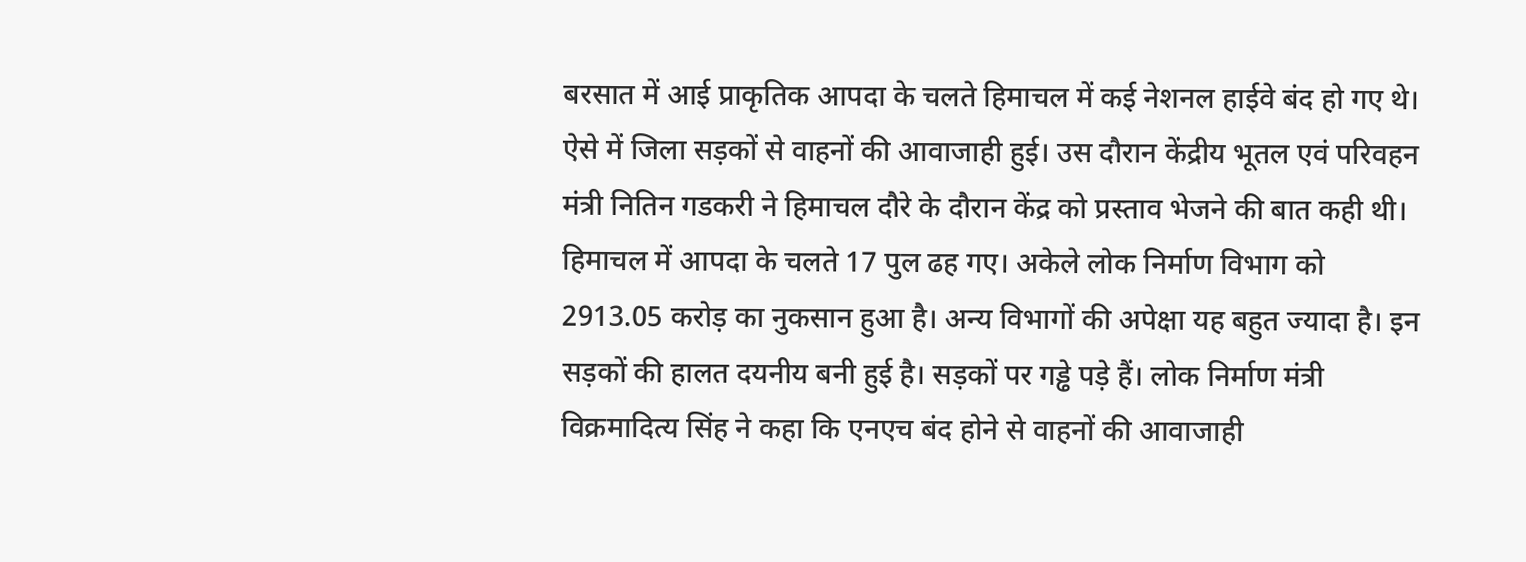बरसात में आई प्राकृतिक आपदा के चलते हिमाचल में कई नेशनल हाईवे बंद हो गए थे। ऐसे में जिला सड़कों से वाहनों की आवाजाही हुई। उस दौरान केंद्रीय भूतल एवं परिवहन मंत्री नितिन गडकरी ने हिमाचल दौरे के दौरान केंद्र को प्रस्ताव भेजने की बात कही थी। हिमाचल में आपदा के चलते 17 पुल ढह गए। अकेले लोक निर्माण विभाग को 2913.05 करोड़ का नुकसान हुआ है। अन्य विभागों की अपेक्षा यह बहुत ज्यादा है। इन सड़कों की हालत दयनीय बनी हुई है। सड़कों पर गड्ढे पड़े हैं। लोक निर्माण मंत्री विक्रमादित्य सिंह ने कहा कि एनएच बंद होने से वाहनों की आवाजाही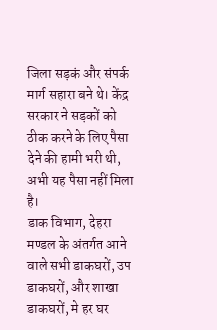जिला सड़कं और संपर्क मार्ग सहारा बने थे। केंद्र सरकार ने सड़कों को ठीक करने के लिए पैसा देने की हामी भरी थी, अभी यह पैसा नहीं मिला है।
डाक विभाग, देहरा मण्डल के अंतर्गत आने वाले सभी डाकघरों, उप डाकघरों, और शाखा डाकघरों, मे हर घर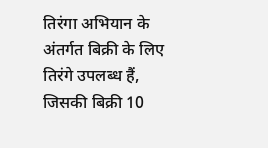तिरंगा अभियान के अंतर्गत बिक्री के लिए तिरंगे उपलब्ध हैं, जिसकी बिक्री 10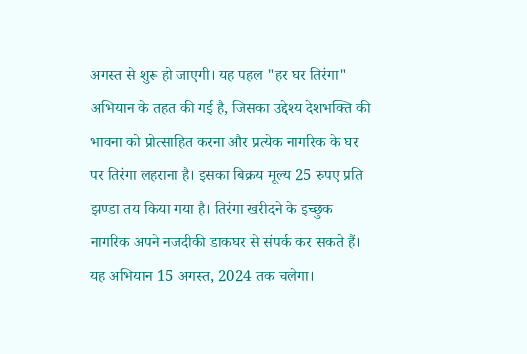अगस्त से शुरू हो जाएगी। यह पहल "हर घर तिरंगा" अभियान के तहत की गई है, जिसका उद्देश्य देशभक्ति की भावना को प्रोत्साहित करना और प्रत्येक नागरिक के घर पर तिरंगा लहराना है। इसका बिक्रय मूल्य 25 रुपए प्रति झण्डा तय किया गया है। तिरंगा खरीदने के इच्छुक नागरिक अपने नजदीकी डाकघर से संपर्क कर सकते हैं। यह अभियान 15 अगस्त, 2024 तक चलेगा।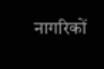नागरिकों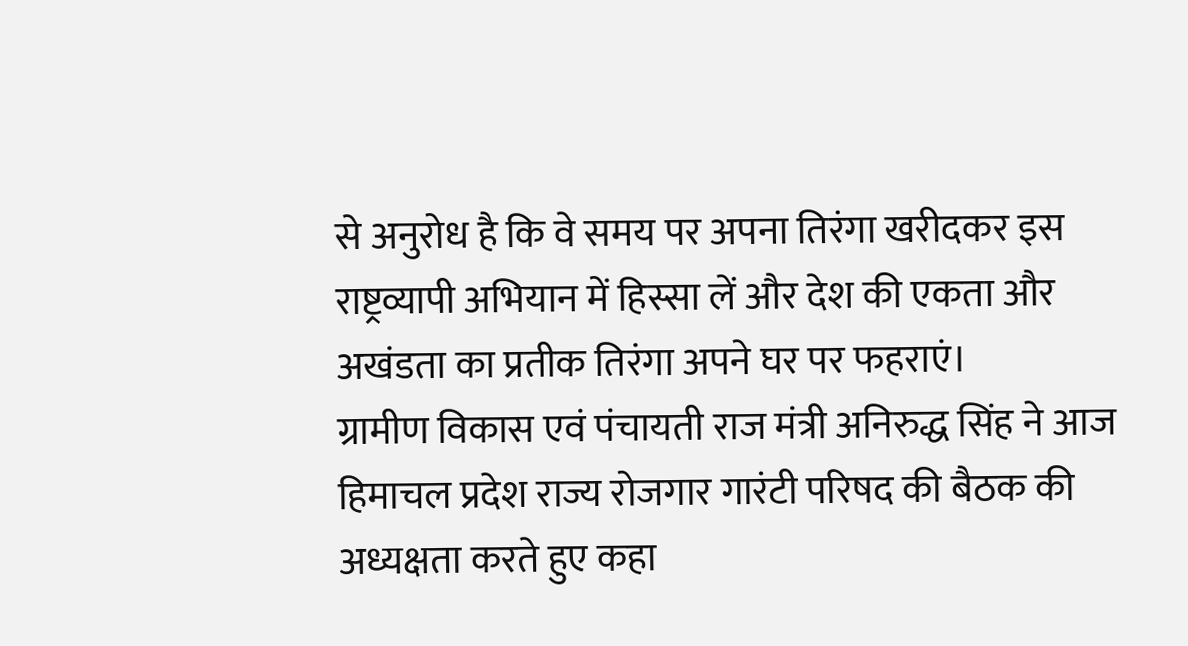से अनुरोध है कि वे समय पर अपना तिरंगा खरीदकर इस राष्ट्रव्यापी अभियान में हिस्सा लें और देश की एकता और अखंडता का प्रतीक तिरंगा अपने घर पर फहराएं।
ग्रामीण विकास एवं पंचायती राज मंत्री अनिरुद्ध सिंह ने आज हिमाचल प्रदेश राज्य रोजगार गारंटी परिषद की बैठक की अध्यक्षता करते हुए कहा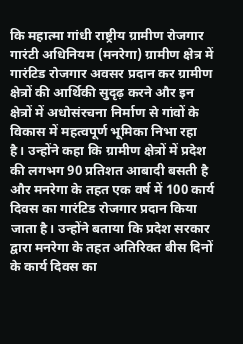कि महात्मा गांधी राष्ट्रीय ग्रामीण रोजगार गारंटी अधिनियम (मनरेगा) ग्रामीण क्षेत्र में गारंटिड रोजगार अवसर प्रदान कर ग्रामीण क्षेत्रों की आर्थिकी सुदृढ़ करने और इन क्षेत्रों में अधोसंरचना निर्माण से गांवों के विकास में महत्वपूर्ण भूमिका निभा रहा है। उन्होंने कहा कि ग्रामीण क्षेत्रों में प्रदेश की लगभग 90 प्रतिशत आबादी बसती है और मनरेगा के तहत एक वर्ष में 100 कार्य दिवस का गारंटिड रोजगार प्रदान किया जाता है। उन्होंने बताया कि प्रदेश सरकार द्वारा मनरेगा के तहत अतिरिक्त बीस दिनों के कार्य दिवस का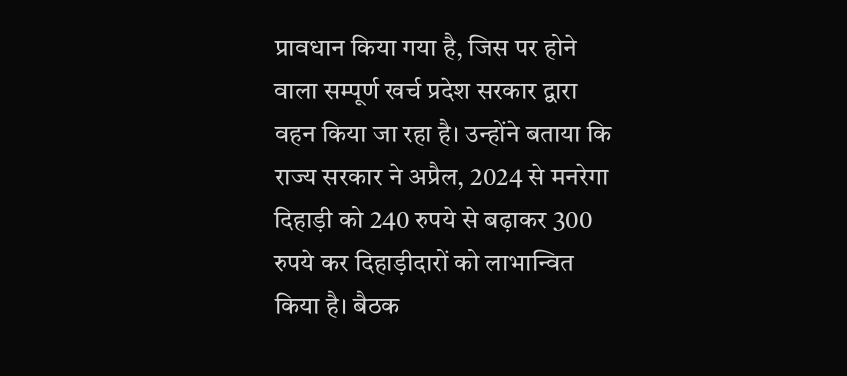प्रावधान किया गया है, जिस पर होने वाला सम्पूर्ण खर्च प्रदेश सरकार द्वारा वहन किया जा रहा है। उन्होंने बताया कि राज्य सरकार ने अप्रैल, 2024 से मनरेगा दिहाड़ी को 240 रुपये से बढ़ाकर 300 रुपये कर दिहाड़ीदारों को लाभान्वित किया है। बैठक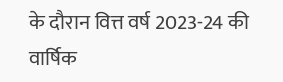के दौरान वित्त वर्ष 2023-24 की वार्षिक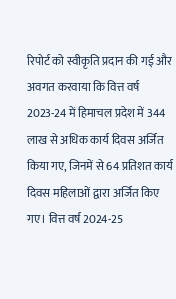रिपोर्ट को स्वीकृति प्रदान की गई और अवगत करवाया कि वित्त वर्ष 2023-24 में हिमाचल प्रदेश में 344 लाख से अधिक कार्य दिवस अर्जित किया गए, जिनमें से 64 प्रतिशत कार्य दिवस महिलाओं द्वारा अर्जित किए गए। वित्त वर्ष 2024-25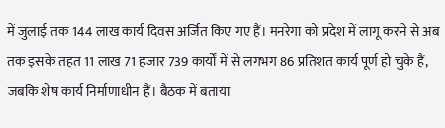में जुलाई तक 144 लाख कार्य दिवस अर्जित किए गए हैं। मनरेगा को प्रदेश में लागू करने से अब तक इसके तहत 11 लाख 71 हजार 739 कार्यों में से लगभग 86 प्रतिशत कार्य पूर्ण हो चुके हैं, जबकि शेष कार्य निर्माणाधीन हैं। बैठक में बताया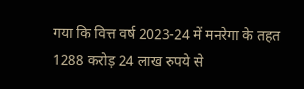गया कि वित्त वर्ष 2023-24 में मनरेगा के तहत 1288 करोड़ 24 लाख रुपये से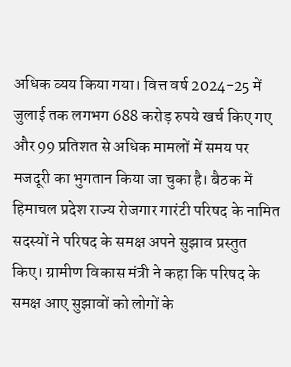अधिक व्यय किया गया। वित्त वर्ष 2024-25 में जुलाई तक लगभग 688 करोड़ रुपये खर्च किए गए और 99 प्रतिशत से अधिक मामलों में समय पर मजदूरी का भुगतान किया जा चुका है। बैठक में हिमाचल प्रदेश राज्य रोजगार गारंटी परिषद के नामित सदस्यों ने परिषद के समक्ष अपने सुझाव प्रस्तुत किए। ग्रामीण विकास मंत्री ने कहा कि परिषद के समक्ष आए सुझावों को लोगों के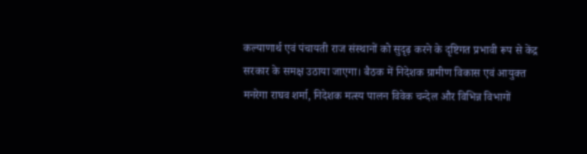कल्याणार्थ एवं पंचायती राज संस्थानों को सुदृढ़ करने के दृष्टिगत प्रभावी रूप से केंद्र सरकार के समक्ष उठाया जाएगा। बैठक में निदेशक ग्रामीण विकास एवं आयुक्त मनरेगा राघव शर्मा, निदेशक मत्स्य पालन विवेक चन्देल और विभिन्न विभागों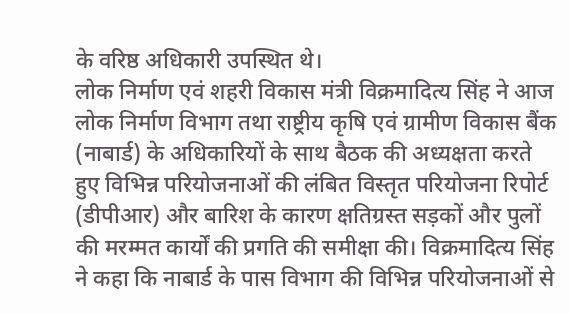के वरिष्ठ अधिकारी उपस्थित थे।
लोक निर्माण एवं शहरी विकास मंत्री विक्रमादित्य सिंह ने आज लोक निर्माण विभाग तथा राष्ट्रीय कृषि एवं ग्रामीण विकास बैंक (नाबार्ड) के अधिकारियों के साथ बैठक की अध्यक्षता करते हुए विभिन्न परियोजनाओं की लंबित विस्तृत परियोजना रिपोर्ट (डीपीआर) और बारिश के कारण क्षतिग्रस्त सड़कों और पुलों की मरम्मत कार्यों की प्रगति की समीक्षा की। विक्रमादित्य सिंह ने कहा कि नाबार्ड के पास विभाग की विभिन्न परियोजनाओं से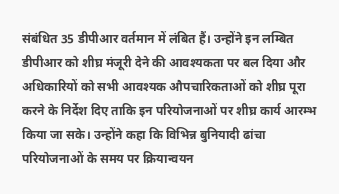संबंधित 35 डीपीआर वर्तमान में लंबित हैं। उन्होंने इन लम्बित डीपीआर को शीघ्र मंजूरी देने की आवश्यकता पर बल दिया और अधिकारियों को सभी आवश्यक औपचारिकताओं को शीघ्र पूरा करने के निर्देश दिए ताकि इन परियोजनाओं पर शीघ्र कार्य आरम्भ किया जा सके। उन्होंने कहा कि विभिन्न बुनियादी ढांचा परियोजनाओं के समय पर क्रियान्वयन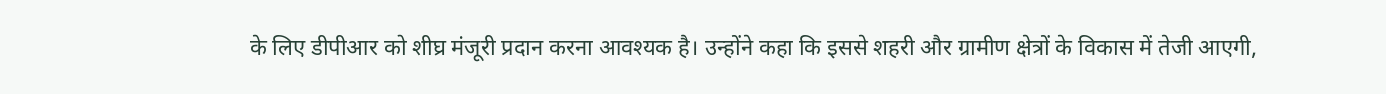के लिए डीपीआर को शीघ्र मंजूरी प्रदान करना आवश्यक है। उन्होंने कहा कि इससे शहरी और ग्रामीण क्षेत्रों के विकास में तेजी आएगी,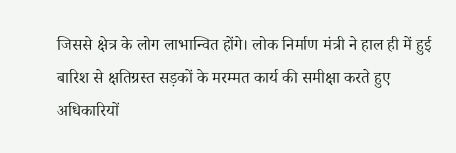जिससे क्षेत्र के लोग लाभान्वित होंगे। लोक निर्माण मंत्री ने हाल ही में हुई बारिश से क्षतिग्रस्त सड़कों के मरम्मत कार्य की समीक्षा करते हुए अधिकारियों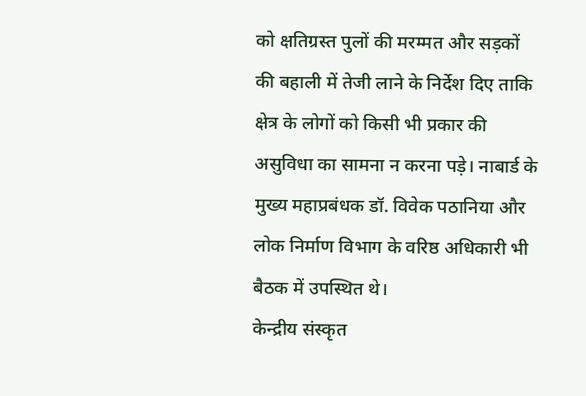को क्षतिग्रस्त पुलों की मरम्मत और सड़कों की बहाली में तेजी लाने के निर्देश दिए ताकि क्षेत्र के लोगों को किसी भी प्रकार की असुविधा का सामना न करना पड़े। नाबार्ड के मुख्य महाप्रबंधक डॉ. विवेक पठानिया और लोक निर्माण विभाग के वरिष्ठ अधिकारी भी बैठक में उपस्थित थे।
केन्द्रीय संस्कृत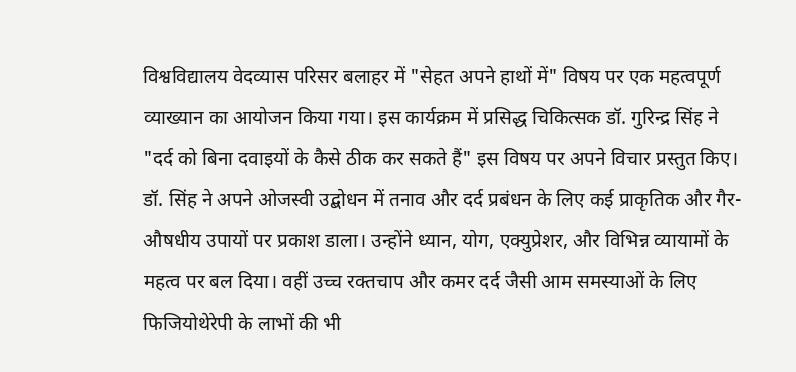विश्वविद्यालय वेदव्यास परिसर बलाहर में "सेहत अपने हाथों में" विषय पर एक महत्वपूर्ण व्याख्यान का आयोजन किया गया। इस कार्यक्रम में प्रसिद्ध चिकित्सक डॉ. गुरिन्द्र सिंह ने "दर्द को बिना दवाइयों के कैसे ठीक कर सकते हैं" इस विषय पर अपने विचार प्रस्तुत किए। डॉ. सिंह ने अपने ओजस्वी उद्बोधन में तनाव और दर्द प्रबंधन के लिए कई प्राकृतिक और गैर-औषधीय उपायों पर प्रकाश डाला। उन्होंने ध्यान, योग, एक्युप्रेशर, और विभिन्न व्यायामों के महत्व पर बल दिया। वहीं उच्च रक्तचाप और कमर दर्द जैसी आम समस्याओं के लिए फिजियोथेरेपी के लाभों की भी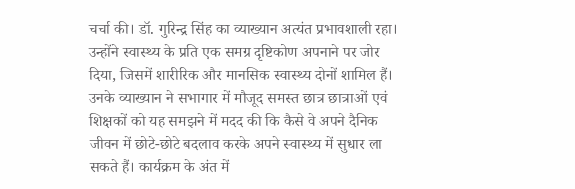चर्चा की। डॉ. गुरिन्द्र सिंह का व्याख्यान अत्यंत प्रभावशाली रहा। उन्होंने स्वास्थ्य के प्रति एक समग्र दृष्टिकोण अपनाने पर जोर दिया, जिसमें शारीरिक और मानसिक स्वास्थ्य दोनों शामिल हैं। उनके व्याख्यान ने सभागार में मौजूद समस्त छात्र छात्राओं एवं शिक्षकों को यह समझने में मदद की कि कैसे वे अपने दैनिक जीवन में छोटे-छोटे बदलाव करके अपने स्वास्थ्य में सुधार ला सकते हैं। कार्यक्रम के अंत में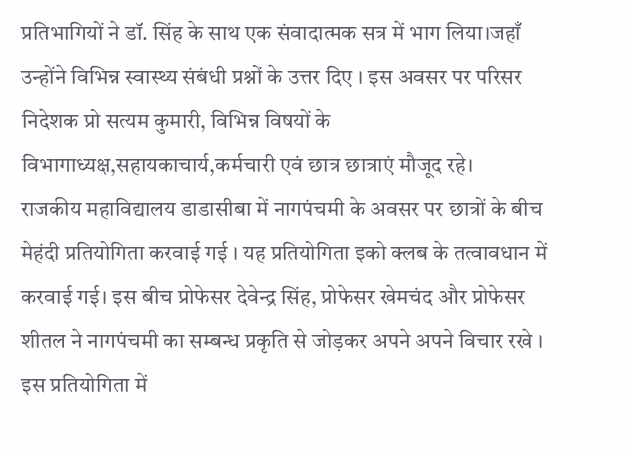प्रतिभागियों ने डॉ. सिंह के साथ एक संवादात्मक सत्र में भाग लिया।जहाँ उन्होंने विभिन्न स्वास्थ्य संबंधी प्रश्नों के उत्तर दिए । इस अवसर पर परिसर निदेशक प्रो सत्यम कुमारी, विभिन्न विषयों के विभागाध्यक्ष,सहायकाचार्य,कर्मचारी एवं छात्र छात्राएं मौजूद रहे।
राजकीय महाविद्यालय डाडासीबा में नागपंचमी के अवसर पर छात्रों के बीच मेहंदी प्रतियोगिता करवाई गई । यह प्रतियोगिता इको क्लब के तत्वावधान में करवाई गई। इस बीच प्रोफेसर देवेन्द्र सिंह, प्रोफेसर खेमचंद और प्रोफेसर शीतल ने नागपंचमी का सम्बन्ध प्रकृति से जोड़कर अपने अपने विचार रखे । इस प्रतियोगिता में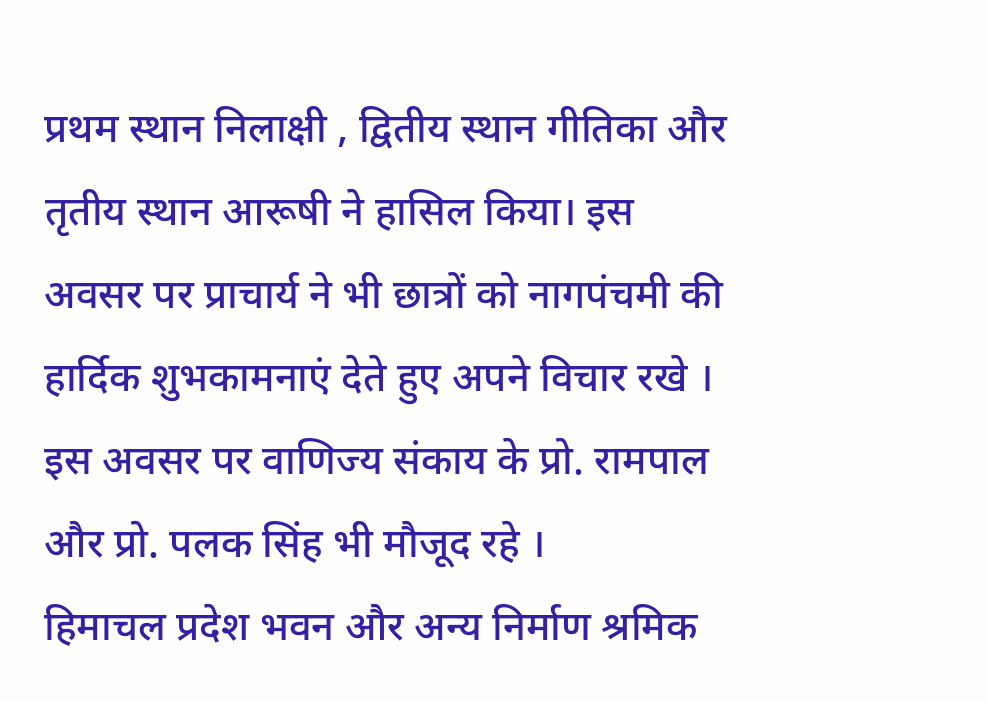प्रथम स्थान निलाक्षी , द्वितीय स्थान गीतिका और तृतीय स्थान आरूषी ने हासिल किया। इस अवसर पर प्राचार्य ने भी छात्रों को नागपंचमी की हार्दिक शुभकामनाएं देते हुए अपने विचार रखे । इस अवसर पर वाणिज्य संकाय के प्रो. रामपाल और प्रो. पलक सिंह भी मौजूद रहे ।
हिमाचल प्रदेश भवन और अन्य निर्माण श्रमिक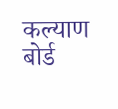कल्याण बोर्ड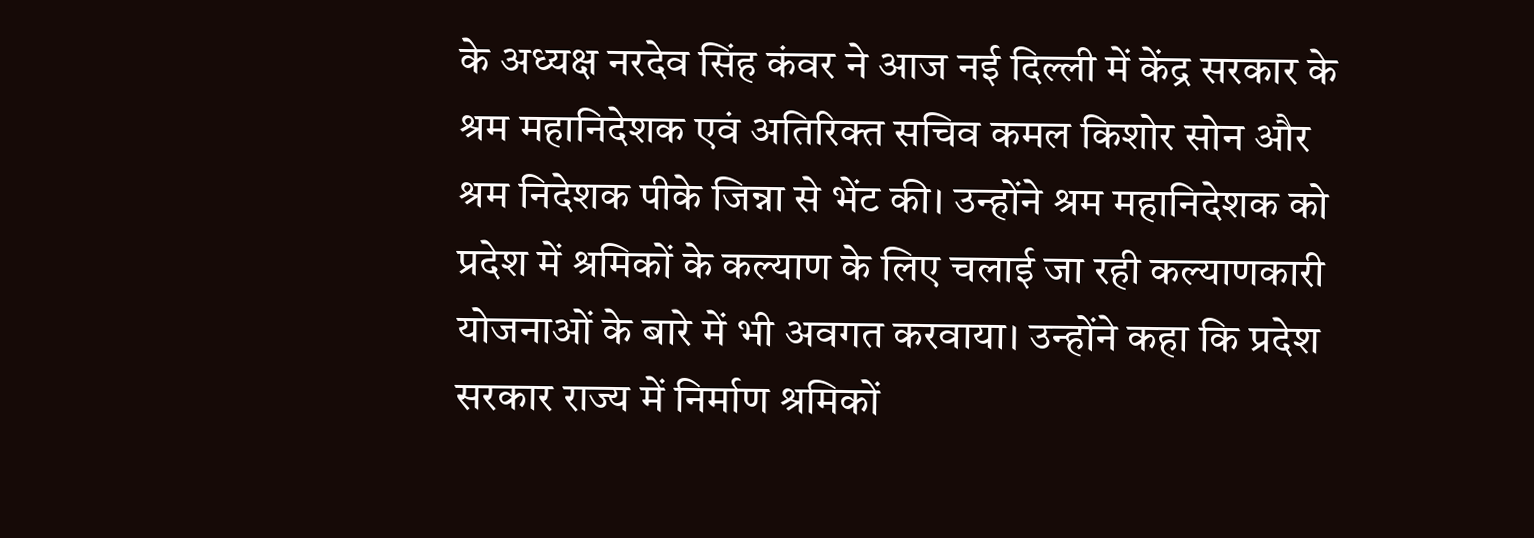के अध्यक्ष नरदेव सिंह कंवर ने आज नई दिल्ली में केंद्र सरकार के श्रम महानिदेशक एवं अतिरिक्त सचिव कमल किशोर सोन और श्रम निदेशक पीके जिन्ना से भेंट की। उन्होंने श्रम महानिदेशक को प्रदेश में श्रमिकों के कल्याण के लिए चलाई जा रही कल्याणकारी योजनाओं के बारे में भी अवगत करवाया। उन्होंने कहा कि प्रदेश सरकार राज्य में निर्माण श्रमिकों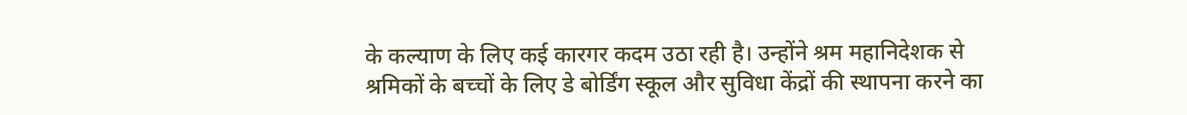के कल्याण के लिए कई कारगर कदम उठा रही है। उन्होंने श्रम महानिदेशक से श्रमिकों के बच्चों के लिए डे बोर्डिंग स्कूल और सुविधा केंद्रों की स्थापना करने का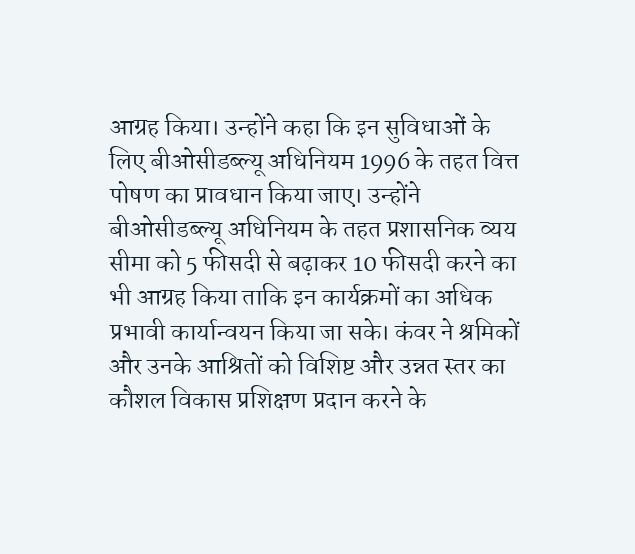आग्रह किया। उन्होंने कहा कि इन सुविधाओं के लिए बीओसीडब्ल्यू अधिनियम 1996 के तहत वित्त पोषण का प्रावधान किया जाए। उन्होंने बीओसीडब्ल्यू अधिनियम के तहत प्रशासनिक व्यय सीमा को 5 फीसदी से बढ़ाकर 10 फीसदी करने का भी आग्रह किया ताकि इन कार्यक्रमों का अधिक प्रभावी कार्यान्वयन किया जा सके। कंवर ने श्रमिकों और उनके आश्रितों को विशिष्ट और उन्नत स्तर का कौशल विकास प्रशिक्षण प्रदान करने के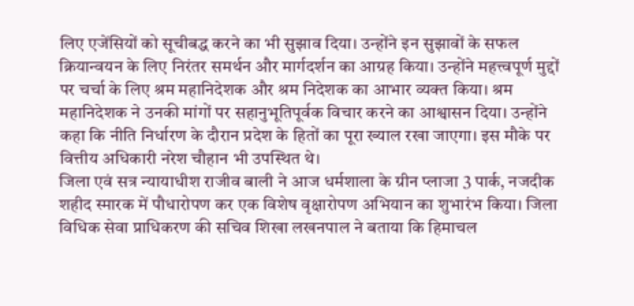लिए एजेंसियों को सूचीबद्ध करने का भी सुझाव दिया। उन्होंने इन सुझावों के सफल क्रियान्वयन के लिए निरंतर समर्थन और मार्गदर्शन का आग्रह किया। उन्होंने महत्त्वपूर्ण मुद्दों पर चर्चा के लिए श्रम महानिदेशक और श्रम निदेशक का आभार व्यक्त किया। श्रम महानिदेशक ने उनकी मांगों पर सहानुभूतिपूर्वक विचार करने का आश्वासन दिया। उन्होंने कहा कि नीति निर्धारण के दौरान प्रदेश के हितों का पूरा ख्याल रखा जाएगा। इस मौके पर वित्तीय अधिकारी नरेश चौहान भी उपस्थित थे।
जिला एवं सत्र न्यायाधीश राजीव बाली ने आज धर्मशाला के ग्रीन प्लाजा 3 पार्क, नजदीक शहीद स्मारक में पौधारोपण कर एक विशेष वृक्षारोपण अभियान का शुभारंभ किया। जिला विधिक सेवा प्राधिकरण की सचिव शिखा लखनपाल ने बताया कि हिमाचल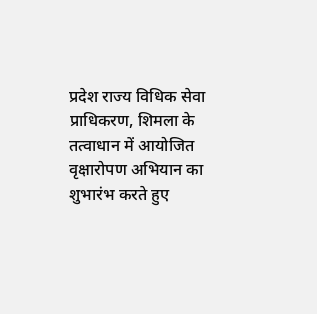प्रदेश राज्य विधिक सेवा प्राधिकरण, शिमला के तत्वाधान में आयोजित वृक्षारोपण अभियान का शुभारंभ करते हुए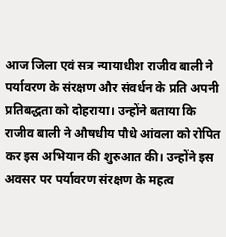आज जिला एवं सत्र न्यायाधीश राजीव बाली ने पर्यावरण के संरक्षण और संवर्धन के प्रति अपनी प्रतिबद्धता को दोहराया। उन्होंने बताया कि राजीव बाली ने औषधीय पौधे आंवला को रोपित कर इस अभियान की शुरुआत की। उन्होंने इस अवसर पर पर्यावरण संरक्षण के महत्व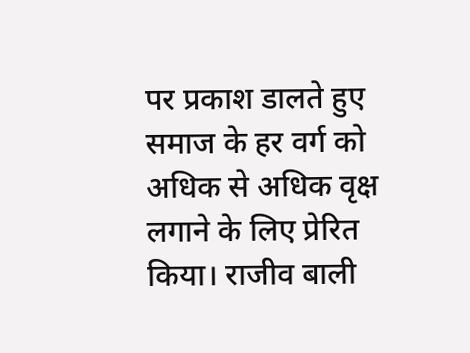पर प्रकाश डालते हुए समाज के हर वर्ग को अधिक से अधिक वृक्ष लगाने के लिए प्रेरित किया। राजीव बाली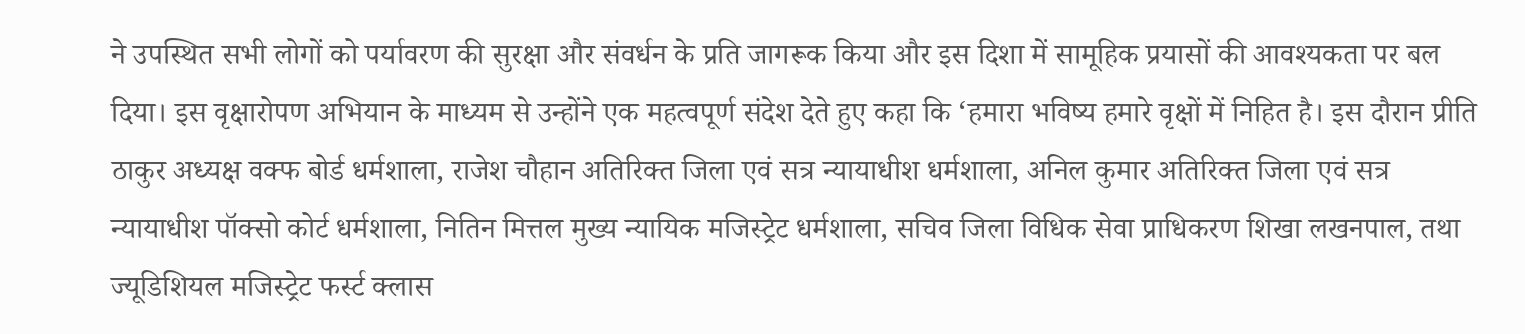ने उपस्थित सभी लोगों को पर्यावरण की सुरक्षा और संवर्धन के प्रति जागरूक किया और इस दिशा में सामूहिक प्रयासों की आवश्यकता पर बल दिया। इस वृक्षारोपण अभियान के माध्यम से उन्होंने एक महत्वपूर्ण संदेश देते हुए कहा कि ‘हमारा भविष्य हमारे वृक्षों में निहित है। इस दौरान प्रीति ठाकुर अध्यक्ष वक्फ बोर्ड धर्मशाला, राजेश चौहान अतिरिक्त जिला एवं सत्र न्यायाधीश धर्मशाला, अनिल कुमार अतिरिक्त जिला एवं सत्र न्यायाधीश पॉक्सो कोर्ट धर्मशाला, नितिन मित्तल मुख्य न्यायिक मजिस्ट्रेट धर्मशाला, सचिव जिला विधिक सेवा प्राधिकरण शिखा लखनपाल, तथा ज्यूडिशियल मजिस्ट्रेट फर्स्ट क्लास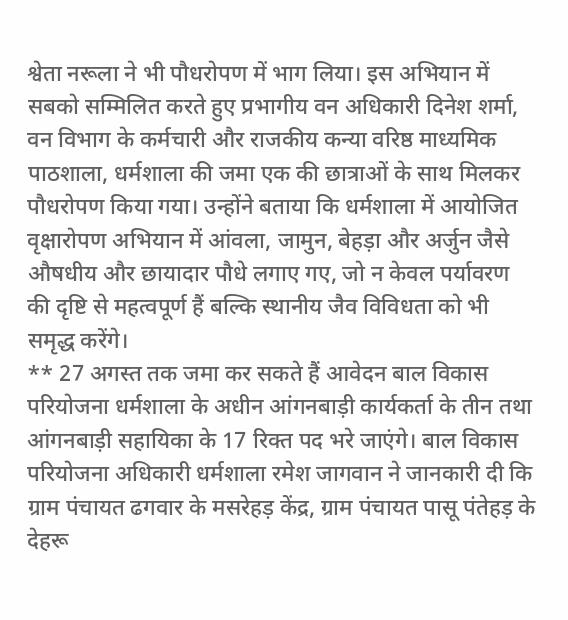श्वेता नरूला ने भी पौधरोपण में भाग लिया। इस अभियान में सबको सम्मिलित करते हुए प्रभागीय वन अधिकारी दिनेश शर्मा, वन विभाग के कर्मचारी और राजकीय कन्या वरिष्ठ माध्यमिक पाठशाला, धर्मशाला की जमा एक की छात्राओं के साथ मिलकर पौधरोपण किया गया। उन्होंने बताया कि धर्मशाला में आयोजित वृक्षारोपण अभियान में आंवला, जामुन, बेहड़ा और अर्जुन जैसे औषधीय और छायादार पौधे लगाए गए, जो न केवल पर्यावरण की दृष्टि से महत्वपूर्ण हैं बल्कि स्थानीय जैव विविधता को भी समृद्ध करेंगे।
** 27 अगस्त तक जमा कर सकते हैं आवेदन बाल विकास परियोजना धर्मशाला के अधीन आंगनबाड़ी कार्यकर्ता के तीन तथा आंगनबाड़ी सहायिका के 17 रिक्त पद भरे जाएंगे। बाल विकास परियोजना अधिकारी धर्मशाला रमेश जागवान ने जानकारी दी कि ग्राम पंचायत ढगवार के मसरेहड़ केंद्र, ग्राम पंचायत पासू पंतेहड़ के देहरू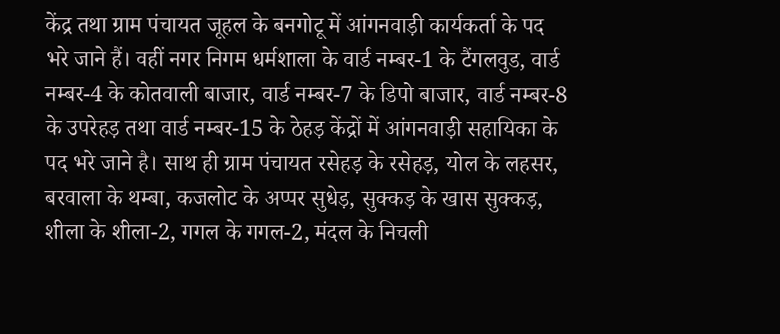केंद्र तथा ग्राम पंचायत जूहल के बनगोटू में आंगनवाड़ी कार्यकर्ता के पद भरे जाने हैं। वहीं नगर निगम धर्मशाला के वार्ड नम्बर-1 के टैंगलवुड, वार्ड नम्बर-4 के कोतवाली बाजार, वार्ड नम्बर-7 के डिपो बाजार, वार्ड नम्बर-8 के उपरेहड़ तथा वार्ड नम्बर-15 के ठेहड़ केंद्रों में आंगनवाड़ी सहायिका के पद भरे जाने है। साथ ही ग्राम पंचायत रसेहड़ के रसेहड़, योल के लहसर, बरवाला के थम्बा, कजलोट के अप्पर सुधेड़, सुक्कड़ के खास सुक्कड़, शीला के शीला-2, गगल के गगल-2, मंदल के निचली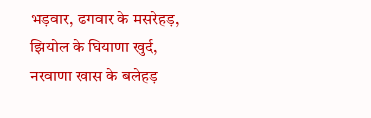भड़वार, ढगवार के मसरेहड़, झियोल के घियाणा खुर्द, नरवाणा खास के बलेहड़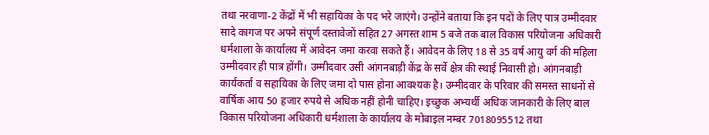तथा नरवाणा-2 केंद्रों में भी सहायिका के पद भरे जाएंगे। उन्होंने बताया कि इन पदों के लिए पात्र उम्मीदवार सादे कागज पर अपने संपूर्ण दस्तावेजों सहित 27 अगस्त शाम 5 बजे तक बाल विकास परियोजना अधिकारी धर्मशाला के कार्यालय में आवेदन जमा करवा सकते हैं। आवेदन के लिए 18 से 35 वर्ष आयु वर्ग की महिला उम्मीदवार ही पात्र होंगी। उम्मीदवार उसी आंगनबाड़ी केंद्र के सर्वे क्षेत्र की स्थाई निवासी हो। आंगनबाड़ी कार्यकर्ता व सहायिका के लिए जमा दो पास होना आवश्यक है। उम्मीदवार के परिवार की समस्त साधनों से वार्षिक आय 50 हजार रुपये से अधिक नहीं होनी चाहिए। इच्छुक अभ्यर्थी अधिक जानकारी के लिए बाल विकास परियोजना अधिकारी धर्मशाला के कार्यालय के मोबाइल नम्बर 7018095512 तथा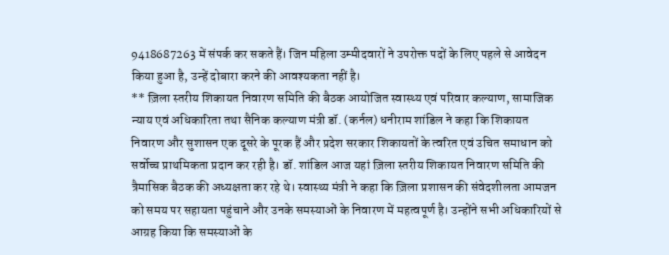9418687263 में संपर्क कर सकते हैं। जिन महिला उम्मीदवारों ने उपरोक्त पदों के लिए पहले से आवेदन किया हुआ है, उन्हें दोबारा करने की आवश्यकता नहीं है।
** ज़िला स्तरीय शिकायत निवारण समिति की बैठक आयोजित स्वास्थ्य एवं परिवार कल्याण, सामाजिक न्याय एवं अधिकारिता तथा सैनिक कल्याण मंत्री डॉ. (कर्नल) धनीराम शांडिल ने कहा कि शिकायत निवारण और सुशासन एक दूसरे के पूरक हैं और प्रदेश सरकार शिकायतों के त्वरित एवं उचित समाधान को सर्वोच्च प्राथमिकता प्रदान कर रही है। डॉ. शांडिल आज यहां ज़िला स्तरीय शिकायत निवारण समिति की त्रैमासिक बैठक की अध्यक्षता कर रहे थे। स्वास्थ्य मंत्री ने कहा कि ज़िला प्रशासन की संवेदशीलता आमजन को समय पर सहायता पहुंचाने और उनके समस्याओं के निवारण में महत्वपूर्ण है। उन्होंने सभी अधिकारियों से आग्रह किया कि समस्याओं के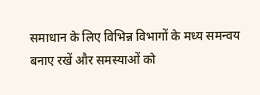समाधान के लिए विभिन्न विभागों के मध्य समन्वय बनाए रखें और समस्याओं को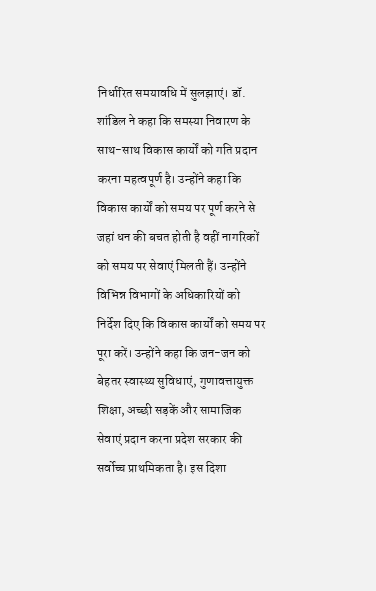निर्धारित समयावधि में सुलझाएं। डॉ. शांडिल ने कहा कि समस्या निवारण के साथ-साथ विकास कार्यों को गति प्रदान करना महत्वपूर्ण है। उन्होंने कहा कि विकास कार्यों को समय पर पूर्ण करने से जहां धन की बचत होती है वहीं नागरिकों को समय पर सेवाएं मिलती हैं। उन्होंने विभिन्न विभागों के अधिकारियों को निर्देश दिए कि विकास कार्यों को समय पर पूरा करें। उन्होंने कहा कि जन-जन को बेहतर स्वास्थ्य सुविधाएं, गुणावत्तायुक्त शिक्षा, अच्छी सड़कें और सामाजिक सेवाएं प्रदान करना प्रदेश सरकार की सर्वोच्च प्राथमिकता है। इस दिशा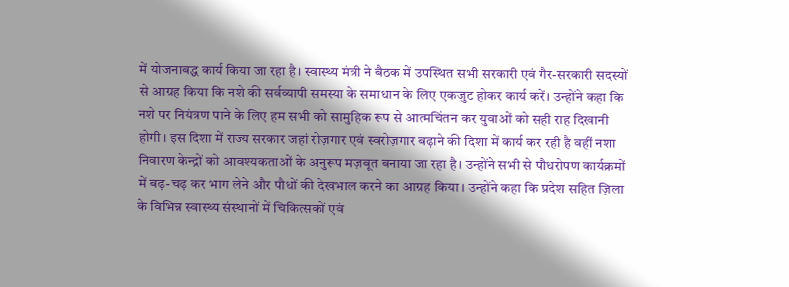में योजनाबद्ध कार्य किया जा रहा है। स्वास्थ्य मंत्री ने बैठक में उपस्थित सभी सरकारी एवं गैर-सरकारी सदस्यों से आग्रह किया कि नशे की सर्वव्यापी समस्या के समाधान के लिए एकजुट होकर कार्य करें। उन्होंने कहा कि नशे पर नियंत्रण पाने के लिए हम सभी को सामुहिक रूप से आत्मचिंतन कर युवाओं को सही राह दिखानी होगी। इस दिशा में राज्य सरकार जहां रोज़गार एवं स्वरोज़गार बढ़ाने की दिशा में कार्य कर रही है वहीं नशा निवारण केन्द्रों को आवश्यकताओं के अनुरूप मज़बूत बनाया जा रहा है। उन्होंने सभी से पौधरोपण कार्यक्रमों में बढ़-चढ़ कर भाग लेने और पौधों की देखभाल करने का आग्रह किया। उन्होंने कहा कि प्रदेश सहित ज़िला के विभिन्न स्वास्थ्य संस्थानों में चिकित्सकों एवं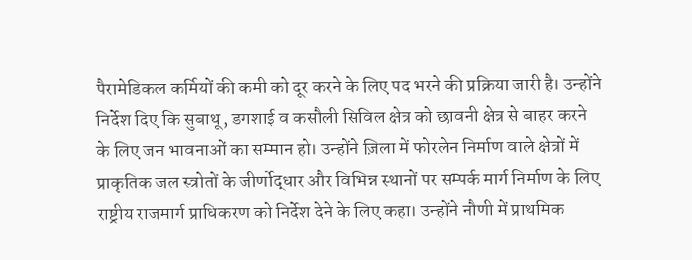पैरामेडिकल कर्मियों की कमी को दूर करने के लिए पद भरने की प्रक्रिया जारी है। उन्होंने निर्देश दिए कि सुबाथू, डगशाई व कसौली सिविल क्षेत्र को छावनी क्षेत्र से बाहर करने के लिए जन भावनाओं का सम्मान हो। उन्होंने ज़िला में फोरलेन निर्माण वाले क्षेत्रों में प्राकृतिक जल स्त्रोतों के जीर्णोद्धार और विभिन्न स्थानों पर सम्पर्क मार्ग निर्माण के लिए राष्ट्रीय राजमार्ग प्राधिकरण को निर्देश देने के लिए कहा। उन्होंने नौणी में प्राथमिक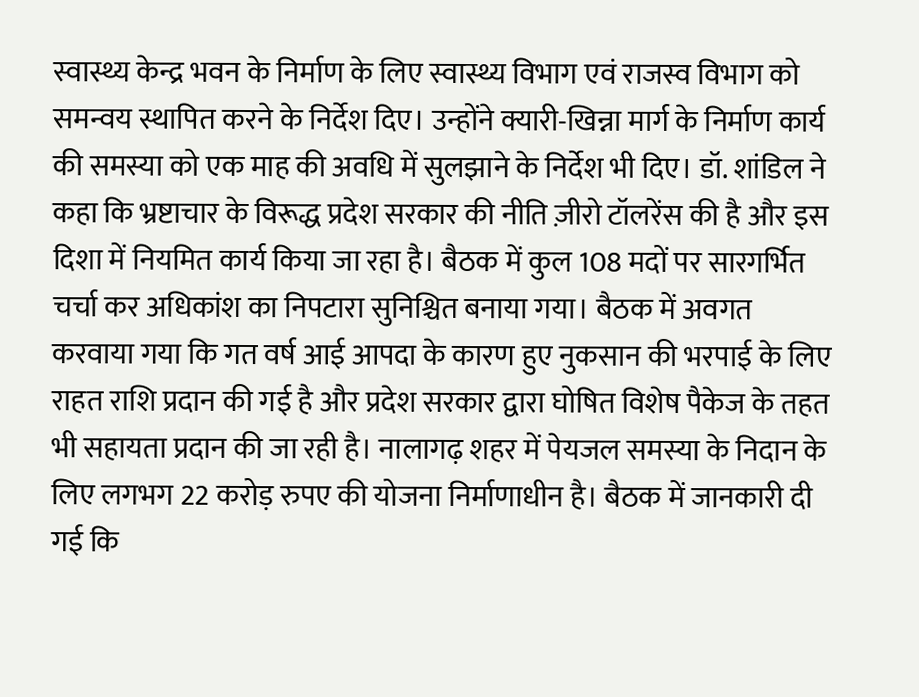स्वास्थ्य केन्द्र भवन के निर्माण के लिए स्वास्थ्य विभाग एवं राजस्व विभाग को समन्वय स्थापित करने के निर्देश दिए। उन्होंने क्यारी-खिन्ना मार्ग के निर्माण कार्य की समस्या को एक माह की अवधि में सुलझाने के निर्देश भी दिए। डॉ. शांडिल ने कहा कि भ्रष्टाचार के विरूद्ध प्रदेश सरकार की नीति ज़ीरो टॉलरेंस की है और इस दिशा में नियमित कार्य किया जा रहा है। बैठक में कुल 108 मदों पर सारगर्भित चर्चा कर अधिकांश का निपटारा सुनिश्चित बनाया गया। बैठक में अवगत करवाया गया कि गत वर्ष आई आपदा के कारण हुए नुकसान की भरपाई के लिए राहत राशि प्रदान की गई है और प्रदेश सरकार द्वारा घोषित विशेष पैकेज के तहत भी सहायता प्रदान की जा रही है। नालागढ़ शहर में पेयजल समस्या के निदान के लिए लगभग 22 करोड़ रुपए की योजना निर्माणाधीन है। बैठक में जानकारी दी गई कि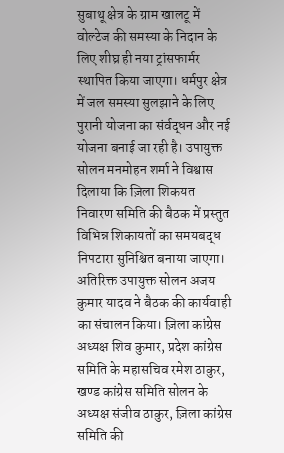सुबाथू क्षेत्र के ग्राम खालटू में वोल्टेज की समस्या के निदान के लिए शीघ्र ही नया ट्रांसफार्मर स्थापित किया जाएगा। धर्मपुर क्षेत्र में जल समस्या सुलझाने के लिए पुरानी योजना का संर्वद्धन और नई योजना बनाई जा रही है। उपायुक्त सोलन मनमोहन शर्मा ने विश्वास दिलाया कि ज़िला शिकयत निवारण समिति की बैठक में प्रस्तुत विभिन्न शिकायतों का समयबद्ध निपटारा सुनिश्चित बनाया जाएगा। अतिरिक्त उपायुक्त सोलन अजय कुमार यादव ने बैठक की कार्यवाही का संचालन किया। ज़िला कांग्रेस अध्यक्ष शिव कुमार, प्रदेश कांग्रेस समिति के महासचिव रमेश ठाकुर, खण्ड कांग्रेस समिति सोलन के अध्यक्ष संजीव ठाकुर, ज़िला कांग्रेस समिति की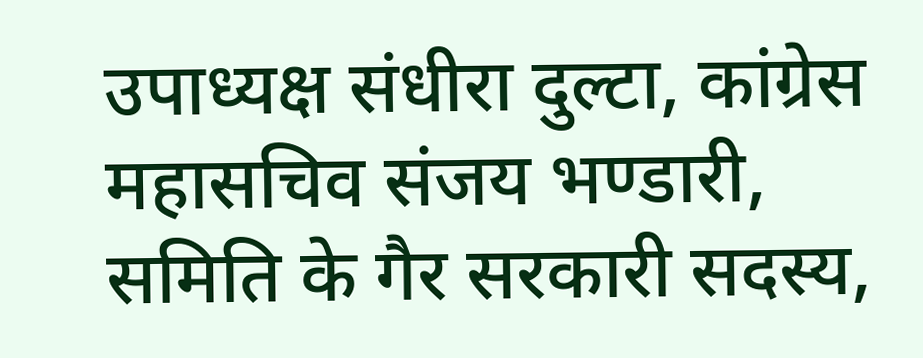उपाध्यक्ष संधीरा दुल्टा, कांग्रेस महासचिव संजय भण्डारी, समिति के गैर सरकारी सदस्य,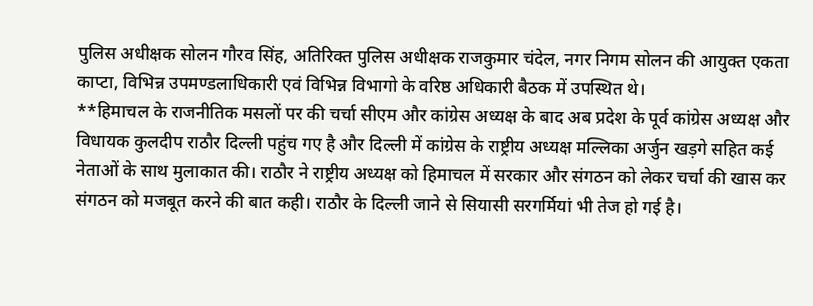पुलिस अधीक्षक सोलन गौरव सिंह, अतिरिक्त पुलिस अधीक्षक राजकुमार चंदेल, नगर निगम सोलन की आयुक्त एकता काप्टा, विभिन्न उपमण्डलाधिकारी एवं विभिन्न विभागो के वरिष्ठ अधिकारी बैठक में उपस्थित थे।
**हिमाचल के राजनीतिक मसलों पर की चर्चा सीएम और कांग्रेस अध्यक्ष के बाद अब प्रदेश के पूर्व कांग्रेस अध्यक्ष और विधायक कुलदीप राठौर दिल्ली पहुंच गए है और दिल्ली में कांग्रेस के राष्ट्रीय अध्यक्ष मल्लिका अर्जुन खड़गे सहित कई नेताओं के साथ मुलाकात की। राठौर ने राष्ट्रीय अध्यक्ष को हिमाचल में सरकार और संगठन को लेकर चर्चा की खास कर संगठन को मजबूत करने की बात कही। राठौर के दिल्ली जाने से सियासी सरगर्मियां भी तेज हो गई है।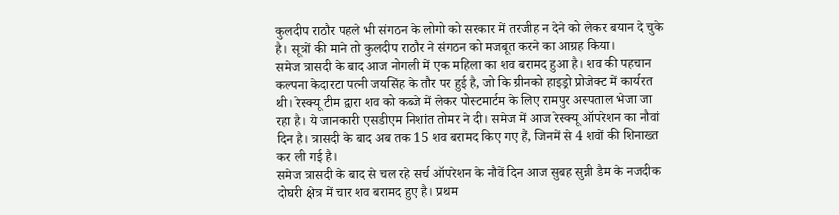कुलदीप राठौर पहले भी संगठन के लोगो को सरकार में तरजीह न देने को लेकर बयान दे चुके है। सूत्रों की माने तो कुलदीप राठौर ने संगठन को मजबूत करने का आग्रह किया।
समेज त्रासदी के बाद आज नोगली में एक महिला का शव बरामद हुआ है। शव की पहचान कल्पना केदारटा पत्नी जयसिंह के तौर पर हुई है, जो कि ग्रीनको हाइड्रो प्रोजेक्ट में कार्यरत थी। रेस्क्यू टीम द्वारा शव को कब्जे में लेकर पोस्टमार्टम के लिए रामपुर अस्पताल भेजा जा रहा है। ये जानकारी एसडीएम निशांत तोमर ने दी। समेज में आज रेस्क्यू ऑपरेशन का नौवां दिन है। त्रासदी के बाद अब तक 15 शव बरामद किए गए हैं, जिनमें से 4 शवों की शिनाख्त कर ली गई है।
समेज त्रासदी के बाद से चल रहे सर्च ऑपरेशन के नौवें दिन आज सुबह सुन्नी डैम के नजदीक दोघरी क्षेत्र में चार शव बरामद हुए है। प्रथम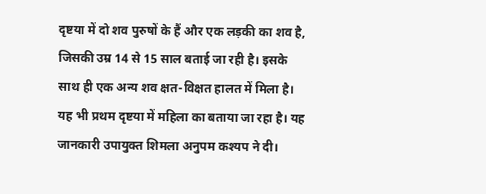दृष्टया में दो शव पुरुषों के हैं और एक लड़की का शव है, जिसकी उम्र 14 से 15 साल बताई जा रही है। इसके साथ ही एक अन्य शव क्षत-विक्षत हालत में मिला है। यह भी प्रथम दृष्टया में महिला का बताया जा रहा है। यह जानकारी उपायुक्त शिमला अनुपम कश्यप ने दी।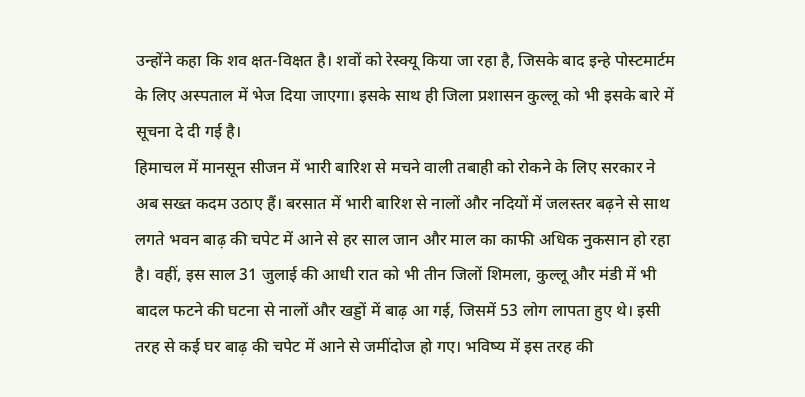उन्होंने कहा कि शव क्षत-विक्षत है। शवों को रेस्क्यू किया जा रहा है, जिसके बाद इन्हे पोस्टमार्टम के लिए अस्पताल में भेज दिया जाएगा। इसके साथ ही जिला प्रशासन कुल्लू को भी इसके बारे में सूचना दे दी गई है।
हिमाचल में मानसून सीजन में भारी बारिश से मचने वाली तबाही को रोकने के लिए सरकार ने अब सख्त कदम उठाए हैं। बरसात में भारी बारिश से नालों और नदियों में जलस्तर बढ़ने से साथ लगते भवन बाढ़ की चपेट में आने से हर साल जान और माल का काफी अधिक नुकसान हो रहा है। वहीं, इस साल 31 जुलाई की आधी रात को भी तीन जिलों शिमला, कुल्लू और मंडी में भी बादल फटने की घटना से नालों और खड्डों में बाढ़ आ गई, जिसमें 53 लोग लापता हुए थे। इसी तरह से कई घर बाढ़ की चपेट में आने से जमींदोज हो गए। भविष्य में इस तरह की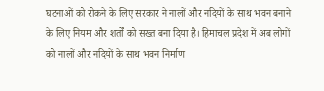घटनाओं को रोकने के लिए सरकार ने नालों और नदियों के साथ भवन बनाने के लिए नियम और शर्तों को सख्त बना दिया है। हिमाचल प्रदेश में अब लोगों को नालों और नदियों के साथ भवन निर्माण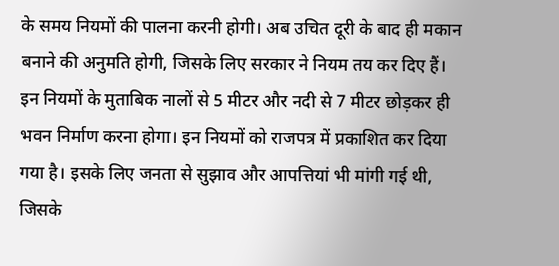के समय नियमों की पालना करनी होगी। अब उचित दूरी के बाद ही मकान बनाने की अनुमति होगी, जिसके लिए सरकार ने नियम तय कर दिए हैं। इन नियमों के मुताबिक नालों से 5 मीटर और नदी से 7 मीटर छोड़कर ही भवन निर्माण करना होगा। इन नियमों को राजपत्र में प्रकाशित कर दिया गया है। इसके लिए जनता से सुझाव और आपत्तियां भी मांगी गई थी, जिसके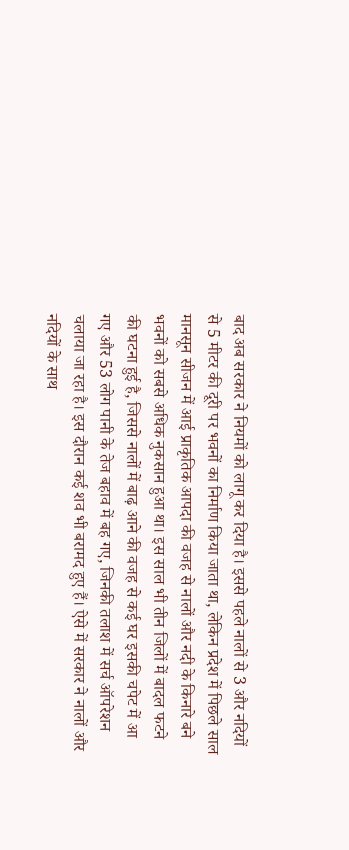बाद अब सरकार ने नियमों को लागू कर दिया है। इससे पहले नालों से 3 और नदियों से 5 मीटर की दूरी पर भवनों का निर्माण किया जाता था, लेकिन प्रदेश में पिछले साल मानसून सीजन में आई प्राकृतिक आपदा की वजह से नालों और नदी के किनारे बने भवनों को सबसे अधिक नुकसान हुआ था। इस साल भी तीन जिलों में बादल फटने की घटना हुई है, जिससे नालों में बाढ़ आने की वजह से कई घर इसकी चपेट में आ गए और 53 लोग पानी के तेज बहाव में बह गए, जिनकी तलाश में सर्च ऑपरेशन चलाया जा रहा है। इस दौरान कई शव भी बरामद हुए हैं। ऐसे में सरकार ने नालों और नदियों के साथ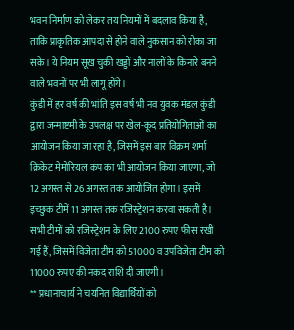भवन निर्माण को लेकर तय नियमों में बदलाव किया है, ताकि प्राकृतिक आपदा से होने वाले नुकसान को रोका जा सके। ये नियम सूख चुकी खड्डों और नालों के किनारे बनने वाले भवनों पर भी लागू होंगे।
कुंडी में हर वर्ष की भांति इस वर्ष भी नव युवक मंडल कुंडी द्वारा जन्माष्टमी के उपलक्ष पर खेल-कूद प्रतियोगिताओं का आयोजन किया जा रहा है, जिसमें इस बार विक्रम शर्मा क्रिकेट मेमोरियल कप का भी आयोजन किया जाएगा, जो 12 अगस्त से 26 अगस्त तक आयोजित होगा। इसमें इच्छुक टीमें 11 अगस्त तक रजिस्ट्रेशन करवा सकती है। सभी टीमों को रजिस्ट्रेशन के लिए 2100 रुपए फीस रखी गई हैं, जिसमें विजेता टीम को 51000 व उपविजेता टीम को 11000 रुपए की नकद राशि दी जाएगी।
** प्रधानाचार्य ने चयनित विद्यार्थियों को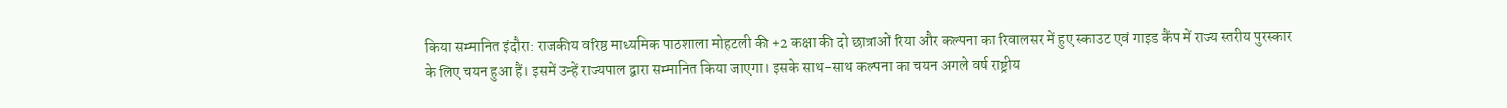किया सम्मानित इंदौरा: राजकीय वरिष्ठ माध्यमिक पाठशाला मोहटली की +2 कक्षा की दो छात्राओं रिया और कल्पना का रिवालसर में हुए स्काउट एवं गाइड कैंप में राज्य स्तरीय पुरस्कार के लिए चयन हुआ हैं। इसमें उन्हें राज्यपाल द्वारा सम्मानित किया जाएगा। इसके साथ-साथ कल्पना का चयन अगले वर्ष राष्ट्रीय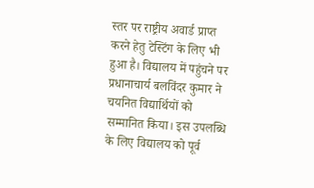स्तर पर राष्ट्रीय अवार्ड प्राप्त करने हेतु टेस्टिंग के लिए भी हुआ है। विद्यालय में पहुंचने पर प्रधानाचार्य बलविंदर कुमार ने चयनित विद्यार्थियों को सम्मानित किया। इस उपलब्धि के लिए विद्यालय को पूर्व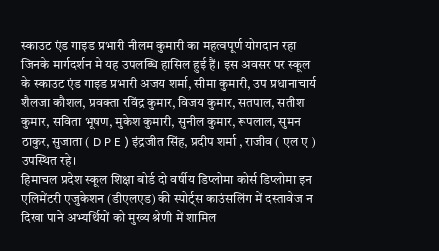स्काउट एंड गाइड प्रभारी नीलम कुमारी का महत्वपूर्ण योगदान रहा जिनके मार्गदर्शन मे यह उपलब्धि हासिल हुई हैं। इस अवसर पर स्कूल के स्काउट एंड गाइड प्रभारी अजय शर्मा, सीमा कुमारी, उप प्रधानाचार्य शैलजा कौशल, प्रवक्ता रविंद्र कुमार, विजय कुमार, सतपाल, सतीश कुमार, सविता भूषण, मुकेश कुमारी, सुनील कुमार, रूपलाल, सुमन ठाकुर, सुजाता ( D P E ) इंद्रजीत सिंह, प्रदीप शर्मा , राजीव ( एल ए ) उपस्थित रहे।
हिमाचल प्रदेश स्कूल शिक्षा बोर्ड दो वर्षीय डिप्लोमा कोर्स डिप्लोमा इन एलिमेंटरी एजुकेशन (डीएलएड) की स्पोर्ट्स काउंसलिंग में दस्तावेज न दिखा पाने अभ्यर्थियों को मुख्य श्रेणी में शामिल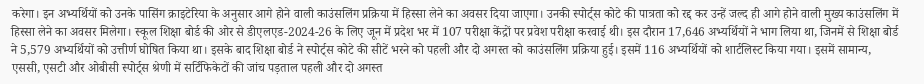करेगा। इन अभ्यर्थियों को उनके पासिंग क्राइटेरिया के अनुसार आगे होने वाली काउंसलिंग प्रक्रिया में हिस्सा लेने का अवसर दिया जाएगा। उनकी स्पोर्ट्स कोटे की पात्रता को रद्द कर उन्हें जल्द ही आगे होने वाली मुख्य काउंसलिंग में हिस्सा लेने का अवसर मिलेगा। स्कूल शिक्षा बोर्ड की ओर से डीएलएड-2024-26 के लिए जून में प्रदेश भर में 107 परीक्षा केंद्रों पर प्रवेश परीक्षा करवाई थी। इस दौरान 17,646 अभ्यर्थियों ने भाग लिया था, जिनमें से शिक्षा बोर्ड ने 5,579 अभ्यर्थियों को उत्तीर्ण घोषित किया था। इसके बाद शिक्षा बोर्ड ने स्पोर्ट्स कोटे की सीटें भरने को पहली और दो अगस्त को काउंसलिंग प्रक्रिया हुई। इसमें 116 अभ्यर्थियों को शार्टलिस्ट किया गया। इसमें सामान्य, एससी, एसटी और ओबीसी स्पोर्ट्स श्रेणी में सर्टिफिकेटों की जांच पड़ताल पहली और दो अगस्त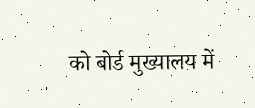को बोर्ड मुख्यालय में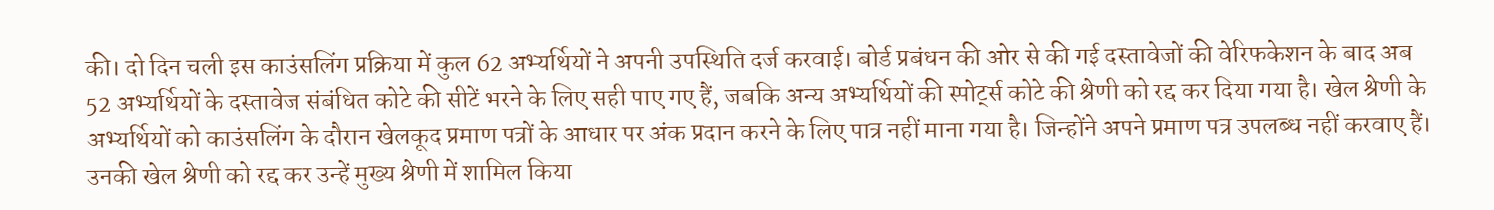की। दो दिन चली इस काउंसलिंग प्रक्रिया में कुल 62 अभ्यर्थियों ने अपनी उपस्थिति दर्ज करवाई। बोर्ड प्रबंधन की ओर से की गई दस्तावेजों की वेरिफकेशन के बाद अब 52 अभ्यर्थियों के दस्तावेज संबंधित कोटे की सीटें भरने के लिए सही पाए गए हैं, जबकि अन्य अभ्यर्थियों की स्पोर्ट्स कोटे की श्रेणी को रद्द कर दिया गया है। खेल श्रेणी के अभ्यर्थियों को काउंसलिंग के दौरान खेलकूद प्रमाण पत्रों के आधार पर अंक प्रदान करने के लिए पात्र नहीं माना गया है। जिन्होंने अपने प्रमाण पत्र उपलब्ध नहीं करवाए हैं। उनकी खेल श्रेणी को रद्द कर उन्हें मुख्य श्रेणी में शामिल किया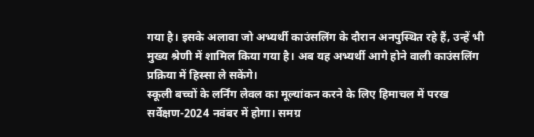गया है। इसके अलावा जो अभ्यर्थी काउंसलिंग के दौरान अनपुस्थित रहे हैं, उन्हें भी मुख्य श्रेणी में शामिल किया गया है। अब यह अभ्यर्थी आगे होने वाली काउंसलिंग प्रक्रिया में हिस्सा ले सकेंगे।
स्कूली बच्चों के लर्निंग लेवल का मूल्यांकन करने के लिए हिमाचल में परख सर्वेक्षण-2024 नवंबर में होगा। समग्र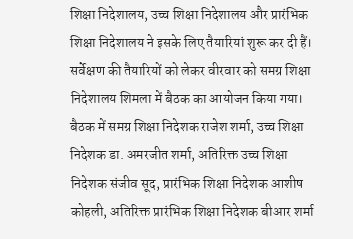शिक्षा निदेशालय, उच्च शिक्षा निदेशालय और प्रारंभिक शिक्षा निदेशालय ने इसके लिए तैयारियां शुरू कर दी हैं। सर्वेक्षण की तैयारियों को लेकर वीरवार को समग्र शिक्षा निदेशालय शिमला में बैठक का आयोजन किया गया। बैठक में समग्र शिक्षा निदेशक राजेश शर्मा, उच्च शिक्षा निदेशक डा. अमरजीत शर्मा, अतिरिक्त उच्च शिक्षा निदेशक संजीव सूद, प्रारंभिक शिक्षा निदेशक आशीष कोहली, अतिरिक्त प्रारंभिक शिक्षा निदेशक बीआर शर्मा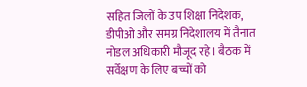सहित जिलों के उप शिक्षा निदेशक, डीपीओ और समग्र निदेशालय में तैनात नोडल अधिकारी मौजूद रहे। बैठक में सर्वेक्षण के लिए बच्चों को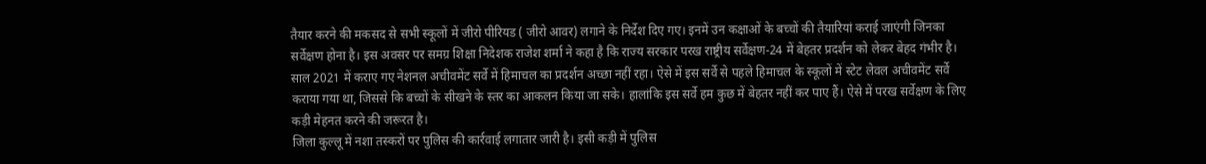तैयार करने की मकसद से सभी स्कूलों में जीरो पीरियड ( जीरो आवर) लगाने के निर्देश दिए गए। इनमें उन कक्षाओं के बच्चों की तैयारियां कराई जाएंगी जिनका सर्वेक्षण होना है। इस अवसर पर समग्र शिक्षा निदेशक राजेश शर्मा ने कहा है कि राज्य सरकार परख राष्ट्रीय सर्वेक्षण-24 में बेहतर प्रदर्शन को लेकर बेहद गंभीर है। साल 2021 में कराए गए नेशनल अचीवमेंट सर्वे में हिमाचल का प्रदर्शन अच्छा नहीं रहा। ऐसे में इस सर्वे से पहले हिमाचल के स्कूलों में स्टेट लेवल अचीवमेंट सर्वे कराया गया था, जिससे कि बच्चों के सीखने के स्तर का आकलन किया जा सके। हालांकि इस सर्वे हम कुछ में बेहतर नहीं कर पाए हैं। ऐसे में परख सर्वेक्षण के लिए कड़ी मेहनत करने की जरूरत है।
जिला कुल्लू में नशा तस्करों पर पुलिस की कार्रवाई लगातार जारी है। इसी कड़ी में पुलिस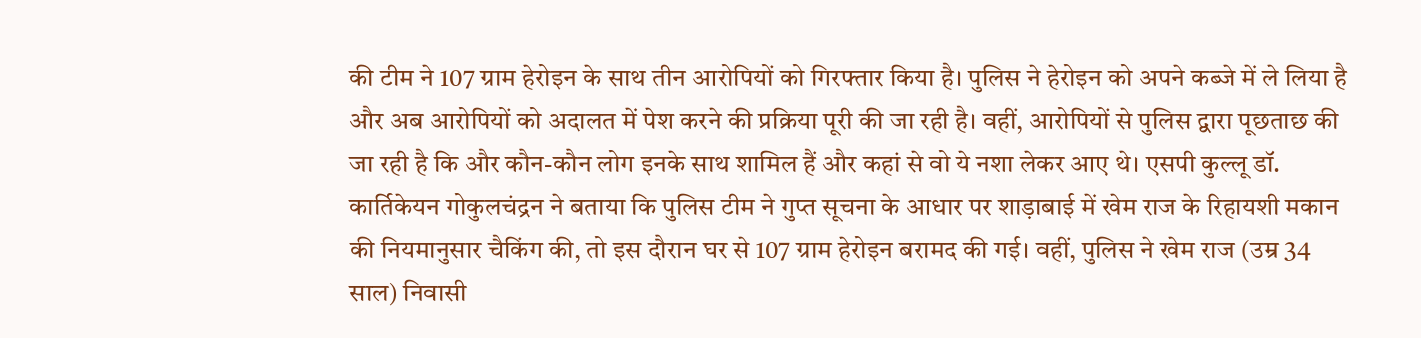की टीम ने 107 ग्राम हेरोइन के साथ तीन आरोपियों को गिरफ्तार किया है। पुलिस ने हेरोइन को अपने कब्जे में ले लिया है और अब आरोपियों को अदालत में पेश करने की प्रक्रिया पूरी की जा रही है। वहीं, आरोपियों से पुलिस द्वारा पूछताछ की जा रही है कि और कौन-कौन लोग इनके साथ शामिल हैं और कहां से वो ये नशा लेकर आए थे। एसपी कुल्लू डॉ. कार्तिकेयन गोकुलचंद्रन ने बताया कि पुलिस टीम ने गुप्त सूचना के आधार पर शाड़ाबाई में खेम राज के रिहायशी मकान की नियमानुसार चैकिंग की, तो इस दौरान घर से 107 ग्राम हेरोइन बरामद की गई। वहीं, पुलिस ने खेम राज (उम्र 34 साल) निवासी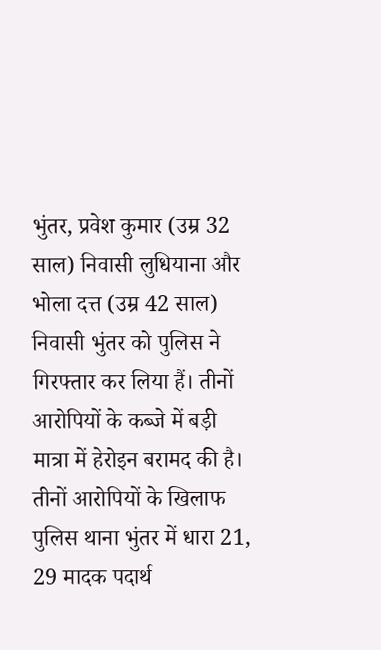भुंतर, प्रवेश कुमार (उम्र 32 साल) निवासी लुधियाना और भोला दत्त (उम्र 42 साल) निवासी भुंतर को पुलिस ने गिरफ्तार कर लिया हैं। तीनों आरोपियों के कब्जे में बड़ी मात्रा में हेरोइन बरामद की है। तीनों आरोपियों के खिलाफ पुलिस थाना भुंतर में धारा 21, 29 मादक पदार्थ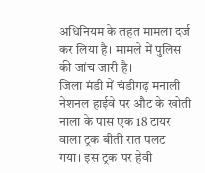अधिनियम के तहत मामला दर्ज कर लिया है। मामले में पुलिस की जांच जारी है।
जिला मंडी में चंडीगढ़ मनाली नेशनल हाईवे पर औट के खोती नाला के पास एक 18 टायर वाला ट्रक बीती रात पलट गया। इस ट्रक पर हेवी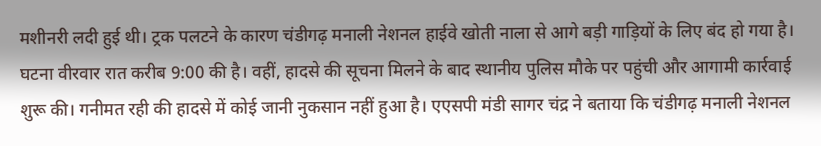मशीनरी लदी हुई थी। ट्रक पलटने के कारण चंडीगढ़ मनाली नेशनल हाईवे खोती नाला से आगे बड़ी गाड़ियों के लिए बंद हो गया है। घटना वीरवार रात करीब 9:00 की है। वहीं, हादसे की सूचना मिलने के बाद स्थानीय पुलिस मौके पर पहुंची और आगामी कार्रवाई शुरू की। गनीमत रही की हादसे में कोई जानी नुकसान नहीं हुआ है। एएसपी मंडी सागर चंद्र ने बताया कि चंडीगढ़ मनाली नेशनल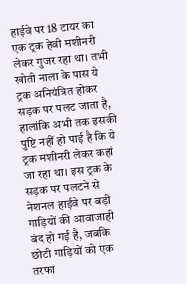हाईवे पर 18 टायर का एक ट्रक हेवी मशीनरी लेकर गुजर रहा था। तभी खोती नाला के पास ये ट्रक अनियंत्रित होकर सड़क पर पलट जाता है, हालांकि अभी तक इसकी पुष्टि नहीं हो पाई है कि ये ट्रक मशीनरी लेकर कहां जा रहा था। इस ट्रक के सड़क पर पलटने से नेशनल हाईवे पर बड़ी गाड़ियों की आवाजाही बंद हो गई है, जबकि छोटी गाड़ियों को एक तरफा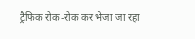ट्रैफिक रोक-रोक कर भेजा जा रहा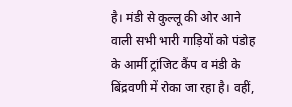है। मंडी से कुल्लू की ओर आने वाली सभी भारी गाड़ियों को पंडोह के आर्मी ट्रांजिट कैंप व मंडी के बिंद्रवणी में रोका जा रहा है। वहीं,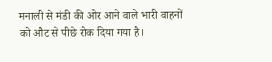मनाली से मंडी की ओर आने वाले भारी वाहनों को औट से पीछे रोक दिया गया है।